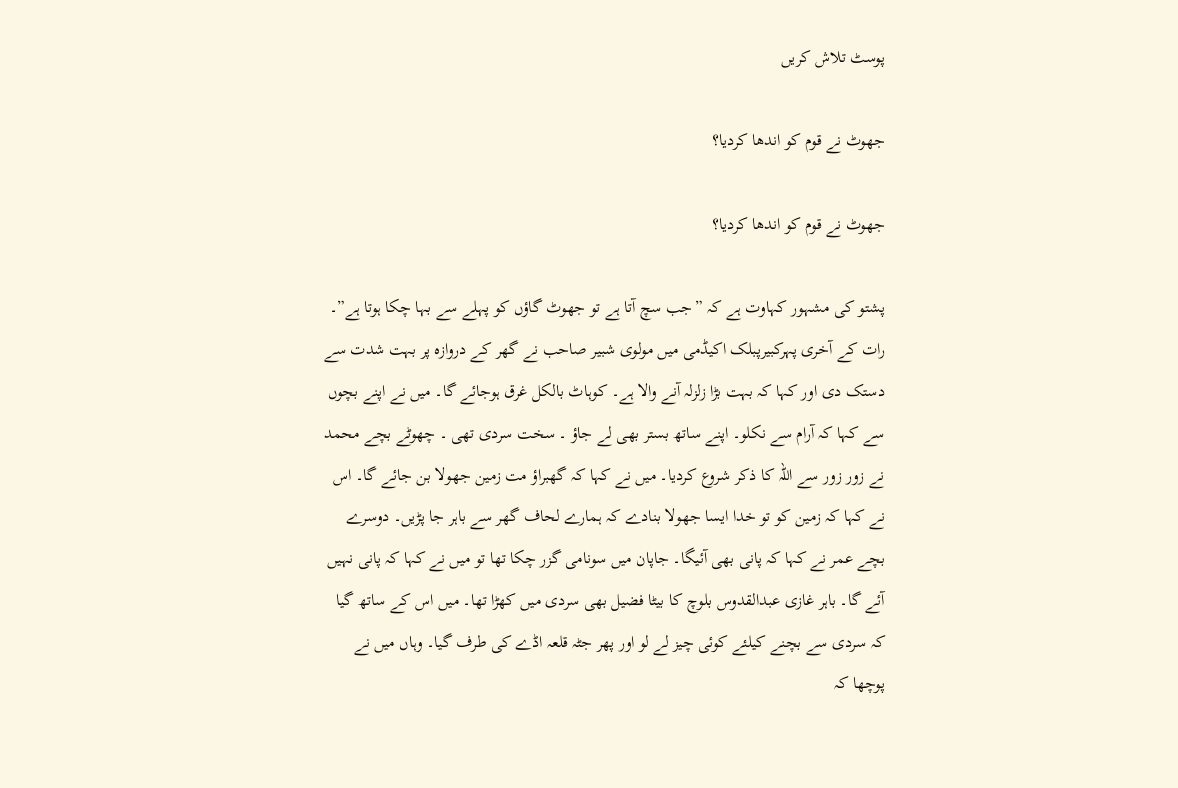پوسٹ تلاش کریں

جھوٹ نے قوم کو اندھا کردیا؟

جھوٹ نے قوم کو اندھا کردیا؟

پشتو کی مشہور کہاوت ہے کہ ”جب سچ آتا ہے تو جھوٹ گاؤں کو پہلے سے بہا چکا ہوتا ہے”۔ رات کے آخری پہرکبیرپبلک اکیڈمی میں مولوی شبیر صاحب نے گھر کے دروازہ پر بہت شدت سے دستک دی اور کہا کہ بہت بڑا زلزلہ آنے والا ہے۔ کوہاٹ بالکل غرق ہوجائے گا۔ میں نے اپنے بچوں سے کہا کہ آرام سے نکلو۔ اپنے ساتھ بستر بھی لے جاؤ ۔ سخت سردی تھی ۔ چھوٹے بچے محمد نے زور زور سے اللہ کا ذکر شروع کردیا۔ میں نے کہا کہ گھبراؤ مت زمین جھولا بن جائے گا۔ اس نے کہا کہ زمین کو تو خدا ایسا جھولا بنادے کہ ہمارے لحاف گھر سے باہر جا پڑیں۔ دوسرے بچے عمر نے کہا کہ پانی بھی آئیگا۔ جاپان میں سونامی گزر چکا تھا تو میں نے کہا کہ پانی نہیں آئے گا۔ باہر غازی عبدالقدوس بلوچ کا بیٹا فضیل بھی سردی میں کھڑا تھا۔ میں اس کے ساتھ گیا کہ سردی سے بچنے کیلئے کوئی چیز لے لو اور پھر جٹہ قلعہ اڈے کی طرف گیا۔ وہاں میں نے پوچھا کہ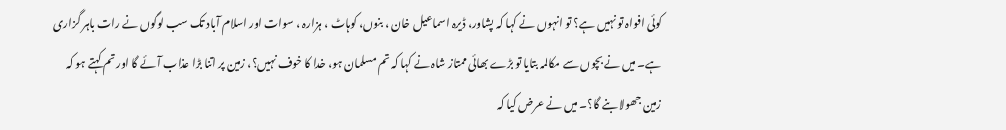کوئی افواہ تو نہیں ہے؟ تو انہوں نے کہا کہ پشاور، ڈیرہ اسماعیل خان ، بنوں، کوہاٹ ، ہزارہ ، سوات اور اسلام آباد تک سب لوگوں نے رات باہر گزاری ہے۔ میں نے بچوں سے مکالمہ بتایا تو بڑے بھائی ممتاز شاہ نے کہا کہ تم مسلمان ہو، خدا کا خوف نہیں؟، زمین پر اتنا بڑا عذاب آئے گا اور تم کہتے ہو کہ زمین جھولا بنے گا؟۔ میں نے عرض کیا کہ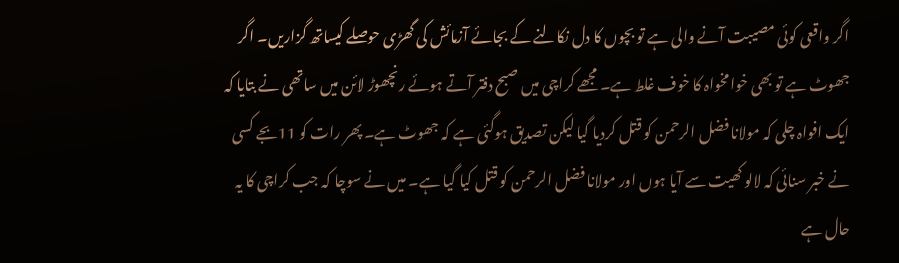اگر واقعی کوئی مصیبت آنے والی ہے تو بچوں کا دل نکالنے کے بجائے آزمائش کی گھڑی حوصلے کیساتھ گزاریں۔ اگر جھوٹ ہے تو بھی خوامخواہ کا خوف غلط ہے۔ مجھے کراچی میں صبح دفتر آتے ہوئے رنچھوڑ لائن میں ساتھی نے بتایا کہ ایک افواہ چلی کہ مولانا فضل الرحمن کو قتل کردیا گیا لیکن تصدیق ہوگئی ہے کہ جھوٹ ہے۔ پھر رات کو 11بجے کسی نے خبر سنائی کہ لالو کھیت سے آیا ہوں اور مولانا فضل الرحمن کو قتل کیا گیا ہے۔ میں نے سوچا کہ جب کراچی کا یہ حال ہے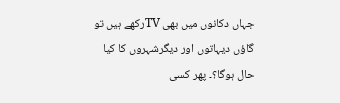جہاں دکانوں میں بھی TVرکھے ہیں تو گاؤں دیہاتوں اور دیگرشہروں کا کیا حال ہوگا؟۔ پھر کسی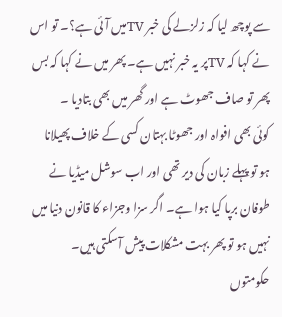سے پوچھ لیا کہ زلزلے کی خبر TVمیں آئی ہے؟۔ تو اس نے کہا کہ TVپر یہ خبر نہیں ہے۔ پھر میں نے کہا کہ بس پھر تو صاف جھوٹ ہے اور گھر میں بھی بتادیا ۔
کوئی بھی افواہ اور جھوٹا بہتان کسی کے خلاف پھیلانا ہو تو پہلے زبان کی دیر تھی اور اب سوشل میڈیا نے طوفان برپا کیا ہوا ہے۔ اگر سزا وجزاء کا قانون دنیا میں نہیں ہو تو پھر بہت مشکلات پیش آسکتی ہیں۔ حکومتوں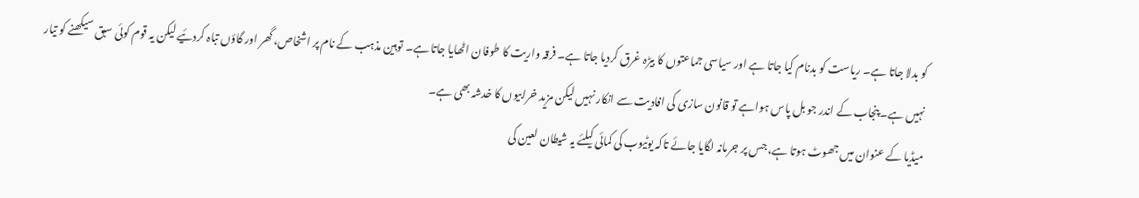کو بدلا جاتا ہے۔ ریاست کو بدنام کیا جاتا ہے اور سیاسی جماعتوں کا بیڑہ غرق کردیا جاتا ہے۔ فرقہ واریت کا طوفان اٹھایا جاتا ہے۔ توہین مذہب کے نام پر اشخاص، گھر اور گاؤں تباہ کردئیے لیکن یہ قوم کوئی سبق سیکھنے کو تیار نہیں ہے۔ پنجاب کے اندر جو بل پاس ہواہے تو قانون سازی کی افادیت سے انکار نہیں لیکن مزید خرابیوں کا خدشہ بھی ہے۔
میڈیا کے عنوان میں جھوٹ ہوتا ہے، جس پر جرمانہ لگایا جائے تاکہ یوٹیوب کی کمائی کیلئے یہ شیطان لعین کی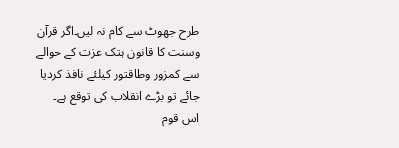طرح جھوٹ سے کام نہ لیں۔اگر قرآن وسنت کا قانون ہتک عزت کے حوالے سے کمزور وطاقتور کیلئے نافذ کردیا جائے تو بڑے انقلاب کی توقع ہے۔ اس قوم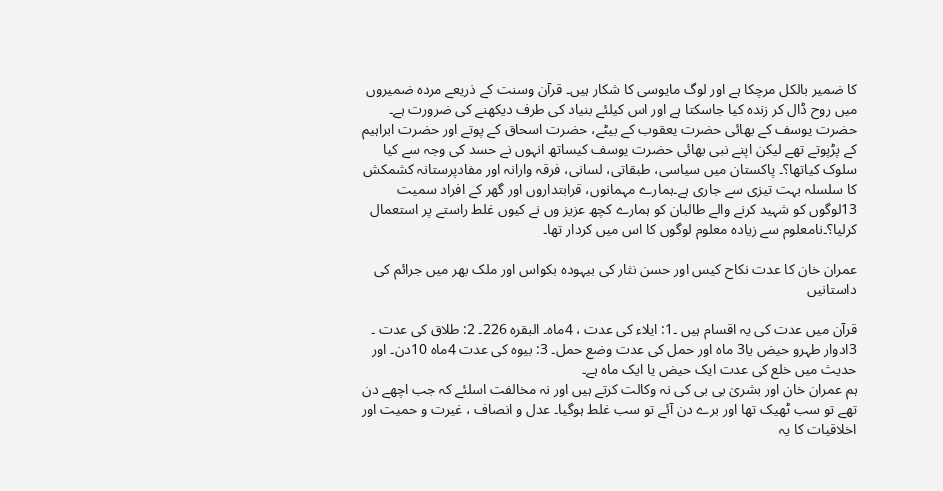کا ضمیر بالکل مرچکا ہے اور لوگ مایوسی کا شکار ہیں۔ قرآن وسنت کے ذریعے مردہ ضمیروں میں روح ڈال کر زندہ کیا جاسکتا ہے اور اس کیلئے بنیاد کی طرف دیکھنے کی ضرورت ہے۔ حضرت یوسف کے بھائی حضرت یعقوب کے بیٹے، حضرت اسحاق کے پوتے اور حضرت ابراہیم کے پڑپوتے تھے لیکن اپنے نبی بھائی حضرت یوسف کیساتھ انہوں نے حسد کی وجہ سے کیا سلوک کیاتھا؟۔ پاکستان میں سیاسی، طبقاتی، لسانی، فرقہ وارانہ اور مفادپرستانہ کشمکش کا سلسلہ بہت تیزی سے جاری ہے۔ہمارے مہمانوں، قرابتداروں اور گھر کے افراد سمیت 13لوگوں کو شہید کرنے والے طالبان کو ہمارے کچھ عزیز وں نے کیوں غلط راستے پر استعمال کرلیا؟۔نامعلوم سے زیادہ معلوم لوگوں کا اس میں کردار تھا۔

عمران خان کا عدت نکاح کیس اور حسن نثار کی بیہودہ بکواس اور ملک بھر میں جرائم کی داستانیں

قرآن میں عدت کی یہ اقسام ہیں ۔1: ایلاء کی عدت ، 4ماہ۔ البقرہ 226۔ 2: طلاق کی عدت ۔ 3ادوار طہرو حیض یا3 ماہ اور حمل کی عدت وضع حمل۔ 3: بیوہ کی عدت 4ماہ 10دن۔ اور حدیث میں خلع کی عدت ایک حیض یا ایک ماہ ہے۔
ہم عمران خان اور بشریٰ بی بی کی نہ وکالت کرتے ہیں اور نہ مخالفت اسلئے کہ جب اچھے دن تھے تو سب ٹھیک تھا اور برے دن آئے تو سب غلط ہوگیا۔ عدل و انصاف ، غیرت و حمیت اور اخلاقیات کا یہ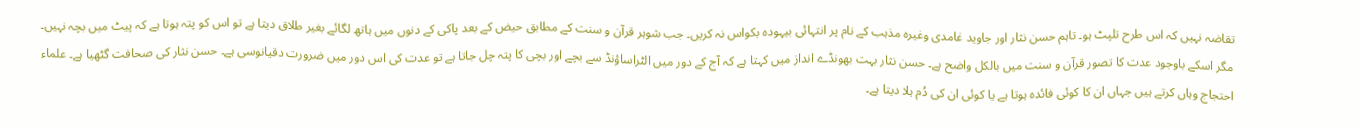تقاضہ نہیں کہ اس طرح تلپٹ ہو۔ تاہم حسن نثار اور جاوید غامدی وغیرہ مذہب کے نام پر انتہائی بیہودہ بکواس نہ کریں۔ جب شوہر قرآن و سنت کے مطابق حیض کے بعد پاکی کے دنوں میں ہاتھ لگائے بغیر طلاق دیتا ہے تو اس کو پتہ ہوتا ہے کہ پیٹ میں بچہ نہیں۔ مگر اسکے باوجود عدت کا تصور قرآن و سنت میں بالکل واضح ہے۔ حسن نثار بہت بھونڈے انداز میں کہتا ہے کہ آج کے دور میں الٹراساؤنڈ سے بچے اور بچی کا پتہ چل جاتا ہے تو عدت کی اس دور میں ضرورت دقیانوسی ہے۔ حسن نثار کی صحافت گٹھیا ہے۔ علماء احتجاج وہاں کرتے ہیں جہاں ان کا کوئی فائدہ ہوتا ہے یا کوئی ان کی دُم ہلا دیتا ہے۔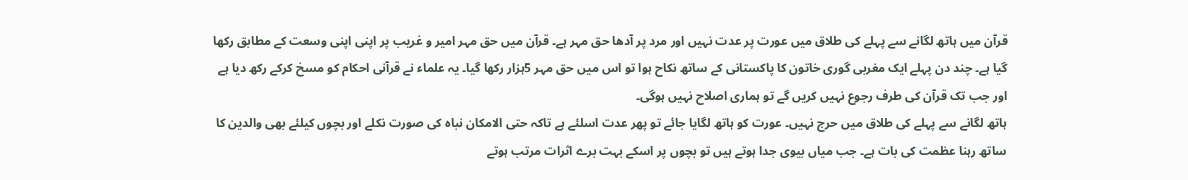قرآن میں ہاتھ لگانے سے پہلے کی طلاق میں عورت پر عدت نہیں اور مرد پر آدھا حق مہر ہے۔ قرآن میں حق مہر امیر و غریب پر اپنی اپنی وسعت کے مطابق رکھا گیا ہے۔ چند دن پہلے ایک مغربی گوری خاتون کا پاکستانی کے ساتھ نکاح ہوا تو اس میں حق مہر 5ہزار رکھا گیا۔ یہ علماء نے قرآنی احکام کو مسخ کرکے رکھ دیا ہے اور جب تک قرآن کی طرف رجوع نہیں کریں گے تو ہماری اصلاح نہیں ہوگی۔
ہاتھ لگانے سے پہلے کی طلاق میں حرج نہیں۔ عورت کو ہاتھ لگایا جائے تو پھر عدت اسلئے ہے تاکہ حتی الامکان نباہ کی صورت نکلے اور بچوں کیلئے بھی والدین کا ساتھ رہنا عظمت کی بات ہے۔ جب میاں بیوی جدا ہوتے ہیں تو بچوں پر اسکے بہت برے اثرات مرتب ہوتے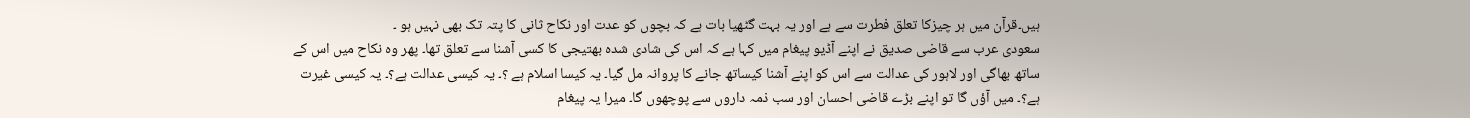ہیں۔قرآن میں ہر چیزکا تعلق فطرت سے ہے اور یہ بہت گٹھیا بات ہے کہ بچوں کو عدت اور نکاح ثانی کا پتہ تک بھی نہیں ہو ۔
سعودی عرب سے قاضی صدیق نے اپنے آڈیو پیغام میں کہا ہے کہ اس کی شادی شدہ بھتیجی کا کسی آشنا سے تعلق تھا۔ پھر وہ نکاح میں اس کے ساتھ بھاگی اور لاہور کی عدالت سے اس کو اپنے آشنا کیساتھ جانے کا پروانہ مل گیا۔ یہ کیسا اسلام ہے ؟۔ یہ کیسی عدالت ہے؟۔ یہ کیسی غیرت ہے؟۔ میں آؤں گا تو اپنے بڑے قاضی احسان اور سب ذمہ داروں سے پوچھوں گا۔ میرا یہ پیغام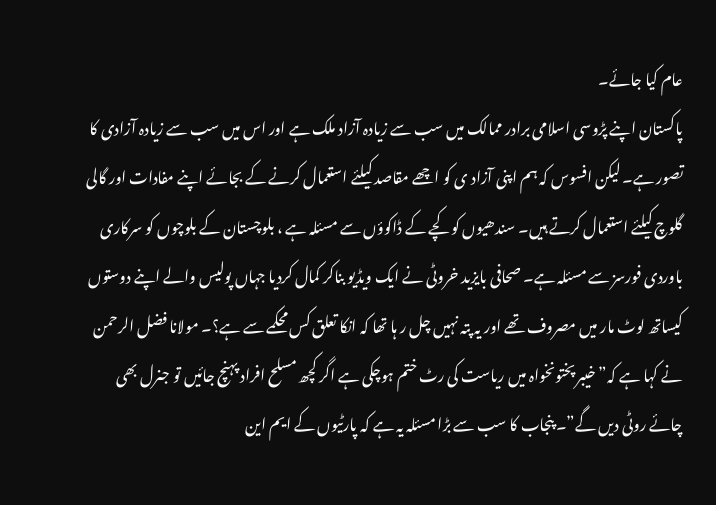عام کیا جائے۔
پاکستان اپنے پڑوسی اسلامی برادر ممالک میں سب سے زیادہ آزاد ملک ہے اور اس میں سب سے زیادہ آزادی کا تصور ہے۔ لیکن افسوس کہ ہم اپنی آزاد ی کو اچھے مقاصد کیلئے استعمال کرنے کے بجائے اپنے مفادات اور گالی گلوچ کیلئے استعمال کرتے ہیں۔ سندھیوں کو کچے کے ڈاکوؤں سے مسئلہ ہے ، بلوچستان کے بلوچوں کو سرکاری باوردی فورسز سے مسئلہ ہے۔ صحافی بایزید خروٹی نے ایک ویڈیو بناکر کمال کردیا جہاں پولیس والے اپنے دوستوں کیساتھ لوٹ مار میں مصروف تھے اور یہ پتہ نہیں چل ر ہا تھا کہ انکا تعلق کس محکمے سے ہے؟۔ مولانا فضل الرحمن نے کہا ہے کہ” خیبر پختونخواہ میں ریاست کی رٹ ختم ہوچکی ہے اگر کچھ مسلح افراد پہنچ جائیں تو جنرل بھی چائے روٹی دیں گے”۔ پنجاب کا سب سے بڑا مسئلہ یہ ہے کہ پارٹیوں کے ایم این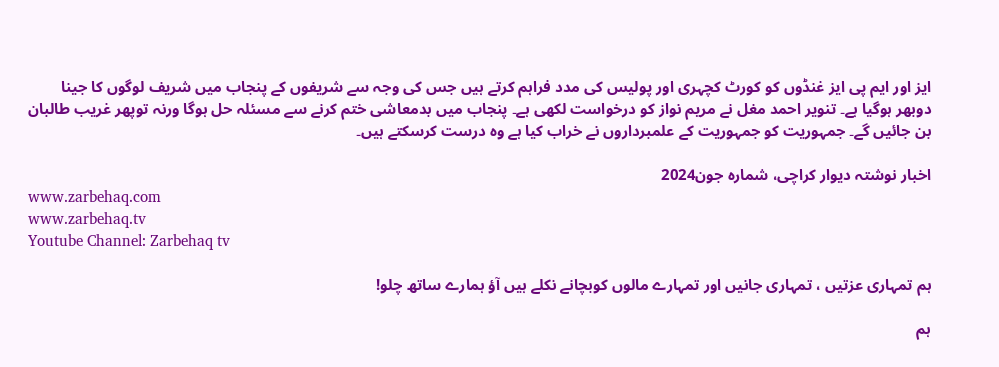ایز اور ایم پی ایز غنڈوں کو کورٹ کچہری اور پولیس کی مدد فراہم کرتے ہیں جس کی وجہ سے شریفوں کے پنجاب میں شریف لوگوں کا جینا دوبھر ہوگیا ہے۔ تنویر احمد مغل نے مریم نواز کو درخواست لکھی ہے۔ پنجاب میں بدمعاشی ختم کرنے سے مسئلہ حل ہوگا ورنہ توپھر غریب طالبان بن جائیں گے۔ جمہوریت کو جمہوریت کے علمبرداروں نے خراب کیا ہے وہ درست کرسکتے ہیں۔

اخبار نوشتہ دیوار کراچی، شمارہ جون2024
www.zarbehaq.com
www.zarbehaq.tv
Youtube Channel: Zarbehaq tv

ہم تمہاری عزتیں ، تمہاری جانیں اور تمہارے مالوں کوبچانے نکلے ہیں آؤ ہمارے ساتھ چلو!

ہم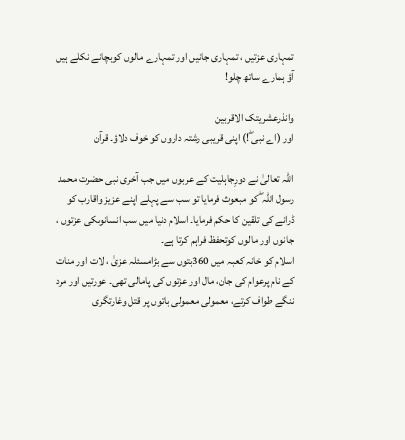تمہاری عزتیں ، تمہاری جانیں اور تمہارے مالوں کوبچانے نکلے ہیں آؤ ہمارے ساتھ چلو!

وانذرعشریتک الاقربین
اور (اے نبی ۖ!) اپنی قریبی رشتہ داروں کو خوف دلاؤ۔ قرآن

اللہ تعالیٰ نے دورِجاہلیت کے عربوں میں جب آخری نبی حضرت محمد رسول اللہ ۖ کو مبعوث فرمایا تو سب سے پہلے اپنے عزیز واقارب کو ڈرانے کی تلقین کا حکم فرمایا۔ اسلام دنیا میں سب انسانوںکی عزتوں ، جانوں اور مالوں کوتحفظ فراہم کرتا ہے۔
اسلام کو خانہ کعبہ میں 360بتوں سے بڑامسئلہ عزیٰ ، لات اور منات کے نام پرعوام کی جان، مال اور عزتوں کی پامالی تھی۔ عورتیں اور مرد ننگے طواف کرتے، معمولی معمولی باتوں پر قتل وغارتگری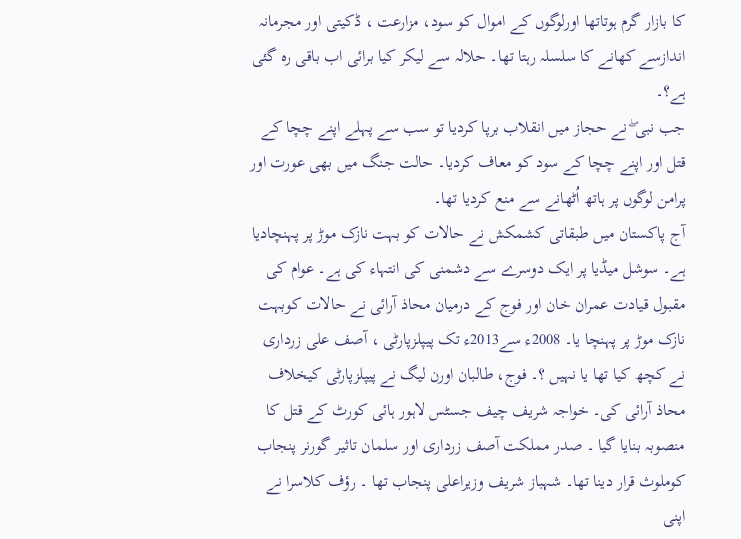کا بازار گرم ہوتاتھا اورلوگوں کے اموال کو سود، مزارعت ، ڈکیتی اور مجرمانہ اندازسے کھانے کا سلسلہ رہتا تھا۔ حلالہ سے لیکر کیا برائی اب باقی رہ گئی ہے؟۔
جب نبی ۖ نے حجاز میں انقلاب برپا کردیا تو سب سے پہلے اپنے چچا کے قتل اور اپنے چچا کے سود کو معاف کردیا۔ حالت جنگ میں بھی عورت اور پرامن لوگوں پر ہاتھ اُٹھانے سے منع کردیا تھا۔
آج پاکستان میں طبقاتی کشمکش نے حالات کو بہت نازک موڑ پر پہنچادیا ہے۔ سوشل میڈیا پر ایک دوسرے سے دشمنی کی انتہاء کی ہے۔ عوام کی مقبول قیادت عمران خان اور فوج کے درمیان محاذ آرائی نے حالات کوبہت نازک موڑ پر پہنچا یا۔ 2008ء سے2013ء تک پیپلزپارٹی ، آصف علی زرداری نے کچھ کیا تھا یا نہیں ؟۔ فوج، طالبان اورن لیگ نے پیپلزپارٹی کیخلاف محاذ آرائی کی۔ خواجہ شریف چیف جسٹس لاہور ہائی کورٹ کے قتل کا منصوبہ بنایا گیا ۔ صدر مملکت آصف زرداری اور سلمان تاثیر گورنر پنجاب کوملوث قرار دینا تھا۔ شہباز شریف وزیراعلی پنجاب تھا ۔ رؤف کلاسرا نے اپنی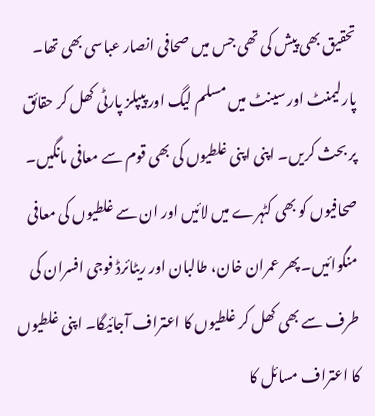تحقیق بھی پیش کی تھی جس میں صحافی انصار عباسی بھی تھا۔
پارلیمنٹ اور سینٹ میں مسلم لیگ اور پیپلز پارٹی کھل کر حقائق پر بحث کریں۔ اپنی اپنی غلطیوں کی بھی قوم سے معافی مانگیں۔ صحافیوں کو بھی کٹہرے میں لائیں اور ان سے غلطیوں کی معافی منگوائیں۔ پھر عمران خان، طالبان اور ریٹائرڈ فوجی افسران کی طرف سے بھی کھل کر غلطیوں کا اعتراف آجائیگا۔ اپنی غلطیوں کا اعتراف مسائل کا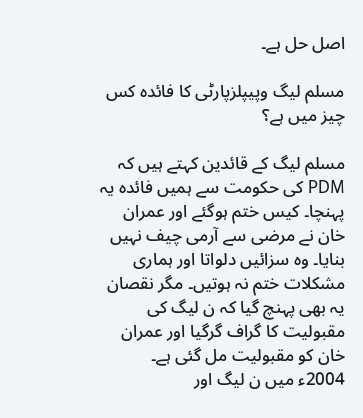اصل حل ہے۔

مسلم لیگ وپیپلزپارٹی کا فائدہ کس چیز میں ہے؟

مسلم لیگ کے قائدین کہتے ہیں کہ PDM کی حکومت سے ہمیں فائدہ یہ پہنچا۔ کیس ختم ہوگئے اور عمران خان نے مرضی سے آرمی چیف نہیں بنایا۔ وہ سزائیں دلواتا اور ہماری مشکلات ختم نہ ہوتیں۔ مگر نقصان یہ بھی پہنچ گیا کہ ن لیگ کی مقبولیت کا گراف گرگیا اور عمران خان کو مقبولیت مل گئی ہے۔
2004ء میں ن لیگ اور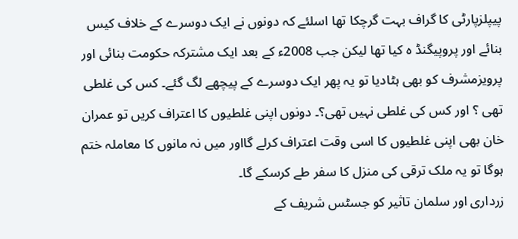پیپلزپارٹی کا گراف بہت گرچکا تھا اسلئے کہ دونوں نے ایک دوسرے کے خلاف کیس بنائے اور پروپیگنڈ ہ کیا تھا لیکن جب 2008ء کے بعد ایک مشترکہ حکومت بنائی اور پرویزمشرف کو بھی ہٹادیا تو یہ پھر ایک دوسرے کے پیچھے لگ گئے۔ کس کی غلطی تھی ؟ اور کس کی غلطی نہیں تھی؟۔ دونوں اپنی غلطیوں کا اعتراف کریں تو عمران خان بھی اپنی غلطیوں کا اسی وقت اعتراف کرلے گااور میں نہ مانوں کا معاملہ ختم ہوگا تو یہ ملک ترقی کی منزل کا سفر طے کرسکے گا۔
زرداری اور سلمان تاثیر کو جسٹس شریف کے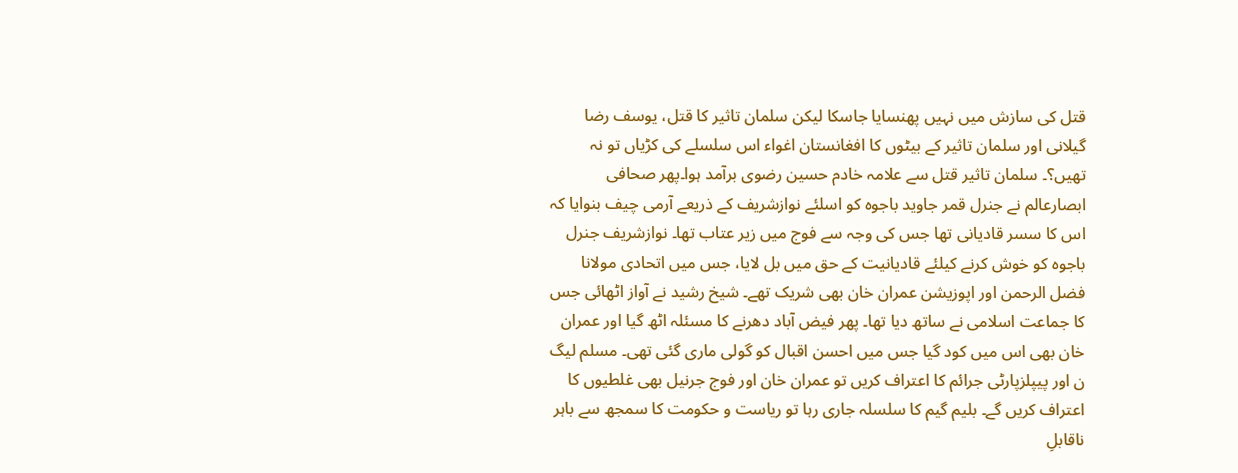قتل کی سازش میں نہیں پھنسایا جاسکا لیکن سلمان تاثیر کا قتل، یوسف رضا گیلانی اور سلمان تاثیر کے بیٹوں کا افغانستان اغواء اس سلسلے کی کڑیاں تو نہ تھیں؟۔ سلمان تاثیر قتل سے علامہ خادم حسین رضوی برآمد ہوا۔پھر صحافی ابصارعالم نے جنرل قمر جاوید باجوہ کو اسلئے نوازشریف کے ذریعے آرمی چیف بنوایا کہ اس کا سسر قادیانی تھا جس کی وجہ سے فوج میں زیر عتاب تھا۔ نوازشریف جنرل باجوہ کو خوش کرنے کیلئے قادیانیت کے حق میں بل لایا، جس میں اتحادی مولانا فضل الرحمن اور اپوزیشن عمران خان بھی شریک تھے۔ شیخ رشید نے آواز اٹھائی جس کا جماعت اسلامی نے ساتھ دیا تھا۔ پھر فیض آباد دھرنے کا مسئلہ اٹھ گیا اور عمران خان بھی اس میں کود گیا جس میں احسن اقبال کو گولی ماری گئی تھی۔ مسلم لیگ ن اور پیپلزپارٹی جرائم کا اعتراف کریں تو عمران خان اور فوج جرنیل بھی غلطیوں کا اعتراف کریں گے۔ بلیم گیم کا سلسلہ جاری رہا تو ریاست و حکومت کا سمجھ سے باہر ناقابلِ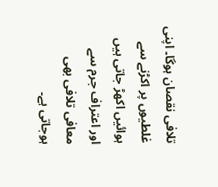تلافی نقصان ہوگا۔ اپنی غلطیوں پر اکڑنے سے ہوائیں اکھڑ جاتی ہیں اور اعتراف جرم سے معافی تلافی بھی ہوجاتی ہے۔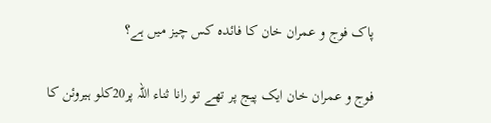پاک فوج و عمران خان کا فائدہ کس چیز میں ہے؟

فوج و عمران خان ایک پیج پر تھے تو رانا ثناء اللہ پر20کلو ہیروئن کا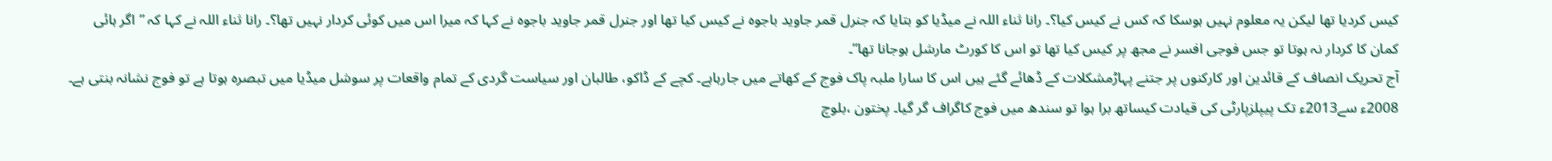کیس کردیا تھا لیکن یہ معلوم نہیں ہوسکا کہ کس نے کیس کیا؟۔ رانا ثناء اللہ نے میڈیا کو بتایا کہ جنرل قمر جاوید باجوہ نے کیس کیا تھا اور جنرل قمر جاوید باجوہ نے کہا کہ میرا اس میں کوئی کردار نہیں تھا؟۔ رانا ثناء اللہ نے کہا کہ ”اگر ہائی کمان کا کردار نہ ہوتا تو جس فوجی افسر نے مجھ پر کیس کیا تھا تو اس کا کورٹ مارشل ہوجانا تھا”۔
آج تحریک انصاف کے قائدین اور کارکنوں پر جتنے پہاڑمشکلات کے ڈھائے گئے ہیں اس کا سارا ملبہ پاک فوج کے کھاتے میں جارہاہے۔ کچے کے ڈاکو، طالبان اور سیاست گردی کے تمام واقعات پر سوشل میڈیا میں تبصرہ ہوتا ہے تو فوج نشانہ بنتی ہے۔ 2008ء سے2013ء تک پیپلزپارٹی کی قیادت کیساتھ برا ہوا تو سندھ میں فوج کاگراف گر گیا۔ پختون ،بلوچ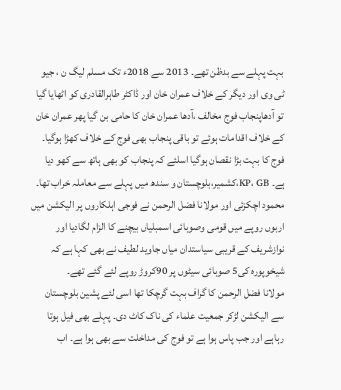بہت پہلے سے بدظن تھے۔ 2013 سے 2018ء تک مسلم لیگ ن ، جیو ٹی وی اور دیگر کے خلاف عمران خان اور ڈاکٹر طاہرالقادری کو اٹھایا گیا تو آدھاپنجاب فوج مخالف ،آدھا عمران خان کا حامی بن گیا پھر عمران خان کے خلاف اقدامات ہوئے تو باقی پنجاب بھی فوج کے خلاف کھڑا ہوگیا۔ فوج کا بہت بڑا نقصان ہوگیا اسلئے کہ پنجاب کو بھی ہاتھ سے کھو دیا ہے۔ KP، GB،کشمیر،بلوچستان و سندھ میں پہلے سے معاملہ خراب تھا۔ محمود اچکزئی اور مولانا فضل الرحمن نے فوجی اہلکاروں پر الیکشن میں اربوں روپے میں قومی وصوبائی اسمبلیاں بیچنے کا الزام لگادیا اور نوازشریف کے قریبی سیاستدان میاں جاوید لطیف نے بھی کہا ہے کہ شیخوپورہ کی5 صوبائی سیٹوں پر 90کروڑ روپے لئے گئے تھے۔
مولانا فضل الرحمن کا گراف بہت گرچکا تھا اسی لئے پشین بلوچستان سے الیکشن لڑکر جمعیت علماء کی ناک کاٹ دی۔ پہلے بھی فیل ہوتا رہاہے اور جب پاس ہوا ہے تو فوج کی مداخلت سے بھی ہوا ہے۔ اب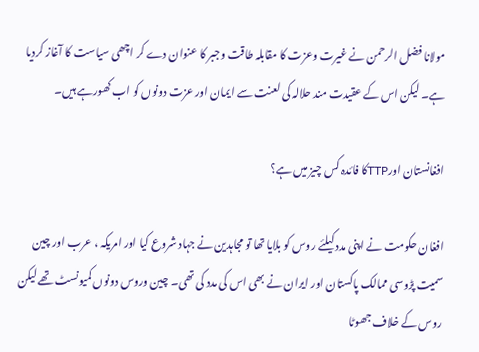مولانا فضل الرحمن نے غیرت وعزت کا مقابلہ طاقت وجبر کا عنوان دے کر اچھی سیاست کا آغاز کردیا ہے۔ لیکن اس کے عقیدت مند حلالہ کی لعنت سے ایمان اور عزت دونوں کو اب کھورہے ہیں۔

افغانستان اورTTPکا فائدہ کس چیز میں ہے؟

افغان حکومت نے اپنی مدد کیلئے روس کو بلایا تھا تو مجاہدین نے جہاد شروع کیا اور امریکہ ، عرب اور چین سمیت پڑوسی ممالک پاکستان اور ایران نے بھی اس کی مدد کی تھی۔ چین وروس دونوں کمیونسٹ تھے لیکن روس کے خلاف جھوٹا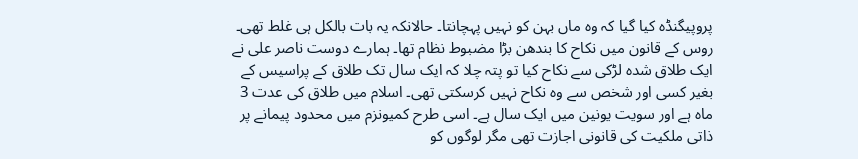پروپیگنڈہ کیا گیا کہ وہ ماں بہن کو نہیں پہچانتا۔ حالانکہ یہ بات بالکل ہی غلط تھی۔ روس کے قانون میں نکاح کا بندھن بڑا مضبوط نظام تھا۔ ہمارے دوست ناصر علی نے ایک طلاق شدہ لڑکی سے نکاح کیا تو پتہ چلا کہ ایک سال تک طلاق کے پراسیس کے بغیر کسی اور شخص سے وہ نکاح نہیں کرسکتی تھی۔ اسلام میں طلاق کی عدت 3 ماہ ہے اور سویت یونین میں ایک سال ہے۔ اسی طرح کمیونزم میں محدود پیمانے پر ذاتی ملکیت کی قانونی اجازت تھی مگر لوگوں کو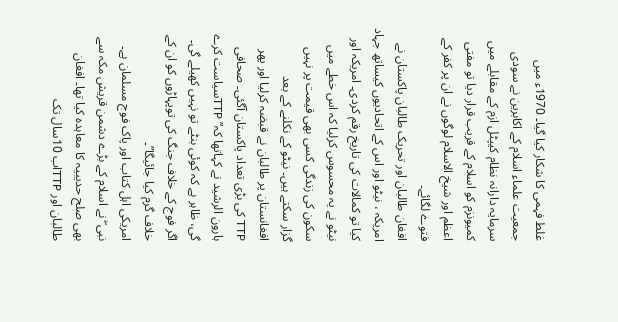غلط فہمی کا شکار کیا گیا۔ 1970ء میں جمعیت علماء اسلام کے اکابرین نے سودی سرمایہ دارانہ نظام کیپٹل ازم کے مقابلے میں کمیونزم کو اسلام کے قریب قرار دیا تو مفتی اعظم اور شیخ الاسلام لوگوں نے ان پر کفر کے فتوے لگائے۔
افغان طالبان اور تحریک طالبان پاکستان نے امریکہ ، نیٹو اور اس کے اتحادیوں کیساتھ جہاد کیا تو کمالات کی تاریخ رقم کردی۔ امریکہ اور نیٹو نے یہ محسوس کرلیا کہ اس خطے میں سکون کی زندگی کسی بھی قیمت پر نہیں گزار سکتے ہیں۔ نیٹو کے نکلنے کے بعد افغانستان پر طالبان نے قبضہ کرلیا اور پھر TTP کی بڑی تعداد پاکستان آگئی۔ صحافی ہارون الرشید نے کہاتھا کہ” TTPسیاست کرے گی، ظاہر ہے کہ کوئی بنٹے تو نہیں کھیلے گی۔ اگر فوج کے خلاف جنگ کی توپہاڑوں کو ان کے خلاف گرم کیا جائیگا”۔
امریکی اہل کتاب اور پاک فوج مسلمان ہے۔ نبی ۖ نے اسلام کے بڑے دشمن قریش مکہ سے بھی صلح حدیبیہ کا معاہدہ کیا تھا۔ افغان طالبان اور TTPاب 10سال تک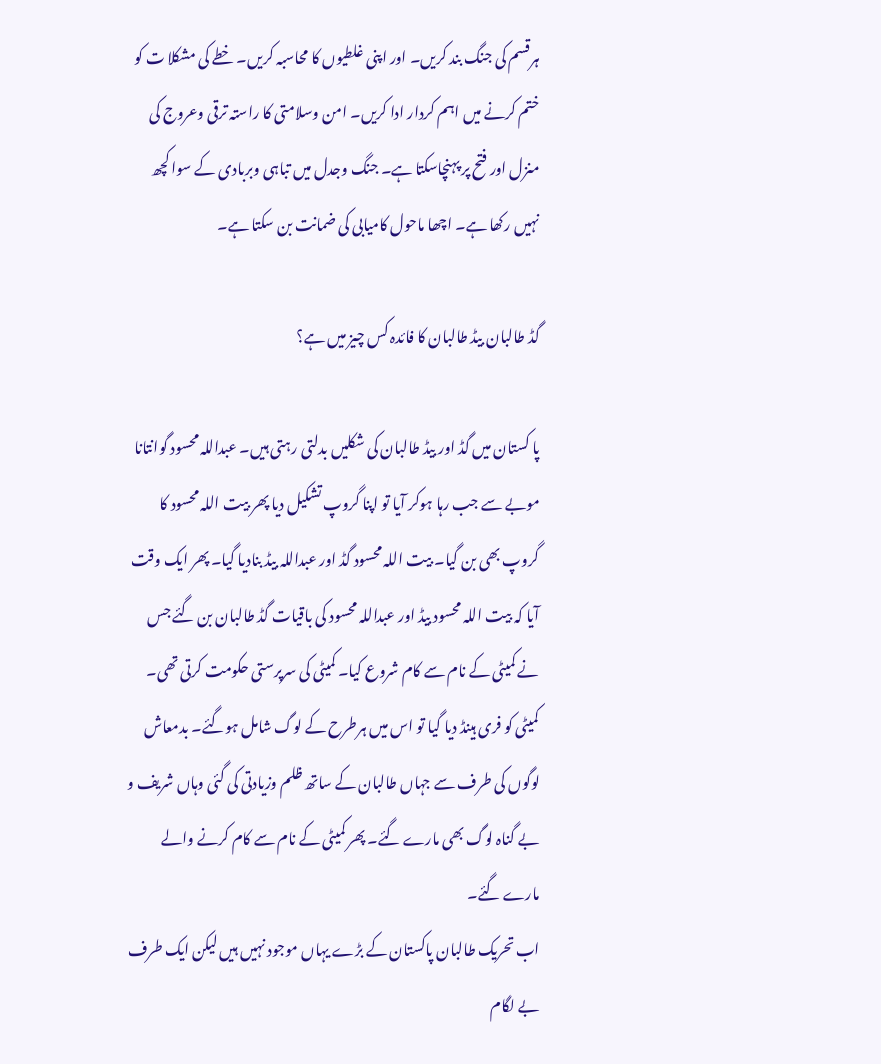ہرقسم کی جنگ بند کریں۔ اور اپنی غلطیوں کا محاسبہ کریں۔ خطے کی مشکلا ت کو ختم کرنے میں اہم کردار ادا کریں۔ امن وسلامتی کا راستہ ترقی وعروج کی منزل اور فتح پر پہنچاسکتا ہے۔ جنگ وجدل میں تباہی وبربادی کے سوا کچھ نہیں رکھا ہے۔ اچھا ماحول کامیابی کی ضمانت بن سکتا ہے۔

گڈ طالبان بیڈ طالبان کا فائدہ کس چیز میں ہے؟

پا کستان میں گڈ اور بیڈ طالبان کی شکلیں بدلتی رہتی ہیں۔ عبداللہ محسود گوانتانا موبے سے جب رہا ہوکر آیا تو اپنا گروپ تشکیل دیا پھر بیت اللہ محسود کا گروپ بھی بن گیا۔ بیت اللہ محسود گڈ اور عبداللہ بیڈ بنادیا گیا۔ پھر ایک وقت آیا کہ بیت اللہ محسود بیڈ اور عبداللہ محسود کی باقیات گڈ طالبان بن گئے جس نے کمیٹی کے نام سے کام شروع کیا۔ کمیٹی کی سرپرستی حکومت کرتی تھی۔ کمیٹی کو فری ہینڈ دیا گیا تو اس میں ہرطرح کے لوگ شامل ہوگئے۔ بدمعاش لوگوں کی طرف سے جہاں طالبان کے ساتھ ظلم وزیادتی کی گئی وہاں شریف و بے گناہ لوگ بھی مارے گئے۔ پھر کمیٹی کے نام سے کام کرنے والے مارے گئے۔
اب تحریک طالبان پاکستان کے بڑے یہاں موجود نہیں ہیں لیکن ایک طرف بے لگام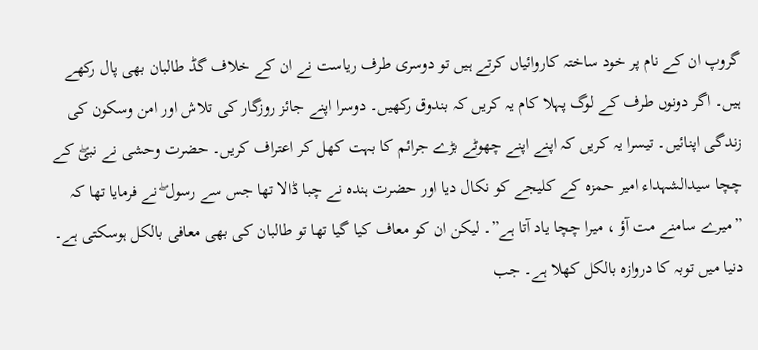گروپ ان کے نام پر خود ساختہ کاروائیاں کرتے ہیں تو دوسری طرف ریاست نے ان کے خلاف گڈ طالبان بھی پال رکھے ہیں۔ اگر دونوں طرف کے لوگ پہلا کام یہ کریں کہ بندوق رکھیں۔ دوسرا اپنے جائز روزگار کی تلاش اور امن وسکون کی زندگی اپنائیں۔ تیسرا یہ کریں کہ اپنے اپنے چھوٹے بڑے جرائم کا بہت کھل کر اعتراف کریں۔ حضرت وحشی نے نبیۖ کے چچا سیدالشہداء امیر حمزہ کے کلیجے کو نکال دیا اور حضرت ہندہ نے چبا ڈالا تھا جس سے رسول ۖ نے فرمایا تھا کہ ”میرے سامنے مت آؤ ، میرا چچا یاد آتا ہے”۔ لیکن ان کو معاف کیا گیا تھا تو طالبان کی بھی معافی بالکل ہوسکتی ہے۔ دنیا میں توبہ کا دروازہ بالکل کھلا ہے۔ جب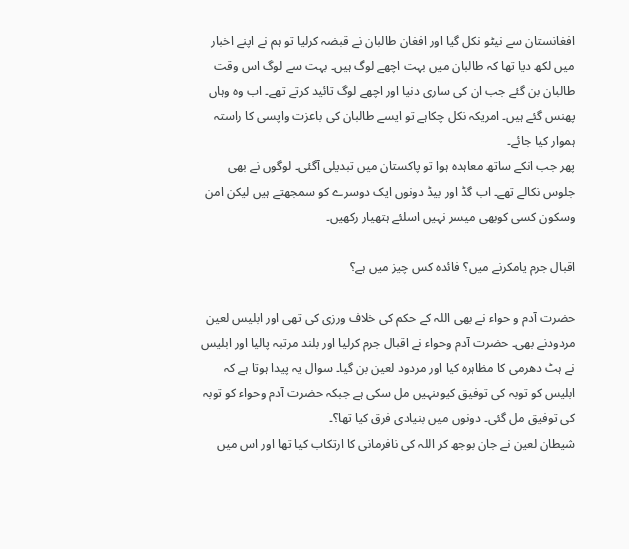افغانستان سے نیٹو نکل گیا اور افغان طالبان نے قبضہ کرلیا تو ہم نے اپنے اخبار میں لکھ دیا تھا کہ طالبان میں بہت اچھے لوگ ہیں۔ بہت سے لوگ اس وقت طالبان بن گئے جب ان کی ساری دنیا اور اچھے لوگ تائید کرتے تھے۔ اب وہ وہاں پھنس گئے ہیں۔ امریکہ نکل چکاہے تو ایسے طالبان کی باعزت واپسی کا راستہ ہموار کیا جائے۔
پھر جب انکے ساتھ معاہدہ ہوا تو پاکستان میں تبدیلی آگئی۔ لوگوں نے بھی جلوس نکالے تھے۔ اب گڈ اور بیڈ دونوں ایک دوسرے کو سمجھتے ہیں لیکن امن وسکون کسی کوبھی میسر نہیں اسلئے ہتھیار رکھیں۔

اقبال جرم یامکرنے میں؟ فائدہ کس چیز میں ہے؟

حضرت آدم و حواء نے بھی اللہ کے حکم کی خلاف ورزی کی تھی اور ابلیس لعین مردودنے بھی۔ حضرت آدم وحواء نے اقبال جرم کرلیا اور بلند مرتبہ پالیا اور ابلیس نے ہٹ دھرمی کا مظاہرہ کیا اور مردود لعین بن گیا۔ سوال یہ پیدا ہوتا ہے کہ ابلیس کو توبہ کی توفیق کیوںنہیں مل سکی ہے جبکہ حضرت آدم وحواء کو توبہ کی توفیق مل گئی۔ دونوں میں بنیادی فرق کیا تھا؟۔
شیطان لعین نے جان بوجھ کر اللہ کی نافرمانی کا ارتکاب کیا تھا اور اس میں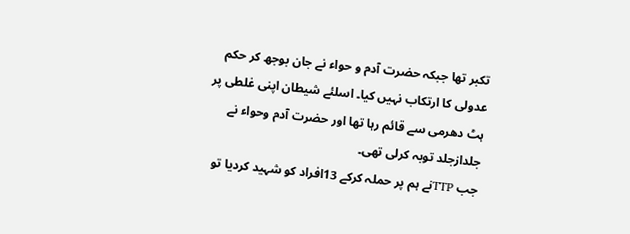تکبر تھا جبکہ حضرت آدم و حواء نے جان بوجھ کر حکم عدولی کا ارتکاب نہیں کیا۔ اسلئے شیطان اپنی غلطی پر ہٹ دھرمی سے قائم رہا تھا اور حضرت آدم وحواء نے جلدازجلد توبہ کرلی تھی۔
جب TTPنے ہم پر حملہ کرکے 13افراد کو شہید کردیا تو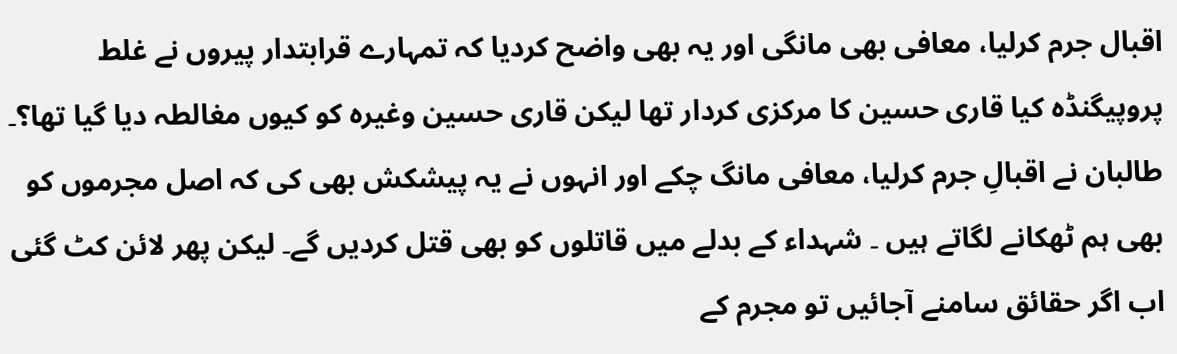اقبال جرم کرلیا، معافی بھی مانگی اور یہ بھی واضح کردیا کہ تمہارے قرابتدار پیروں نے غلط پروپیگنڈہ کیا قاری حسین کا مرکزی کردار تھا لیکن قاری حسین وغیرہ کو کیوں مغالطہ دیا گیا تھا؟۔
طالبان نے اقبالِ جرم کرلیا، معافی مانگ چکے اور انہوں نے یہ پیشکش بھی کی کہ اصل مجرموں کو بھی ہم ٹھکانے لگاتے ہیں ۔ شہداء کے بدلے میں قاتلوں کو بھی قتل کردیں گے۔ لیکن پھر لائن کٹ گئی اب اگر حقائق سامنے آجائیں تو مجرم کے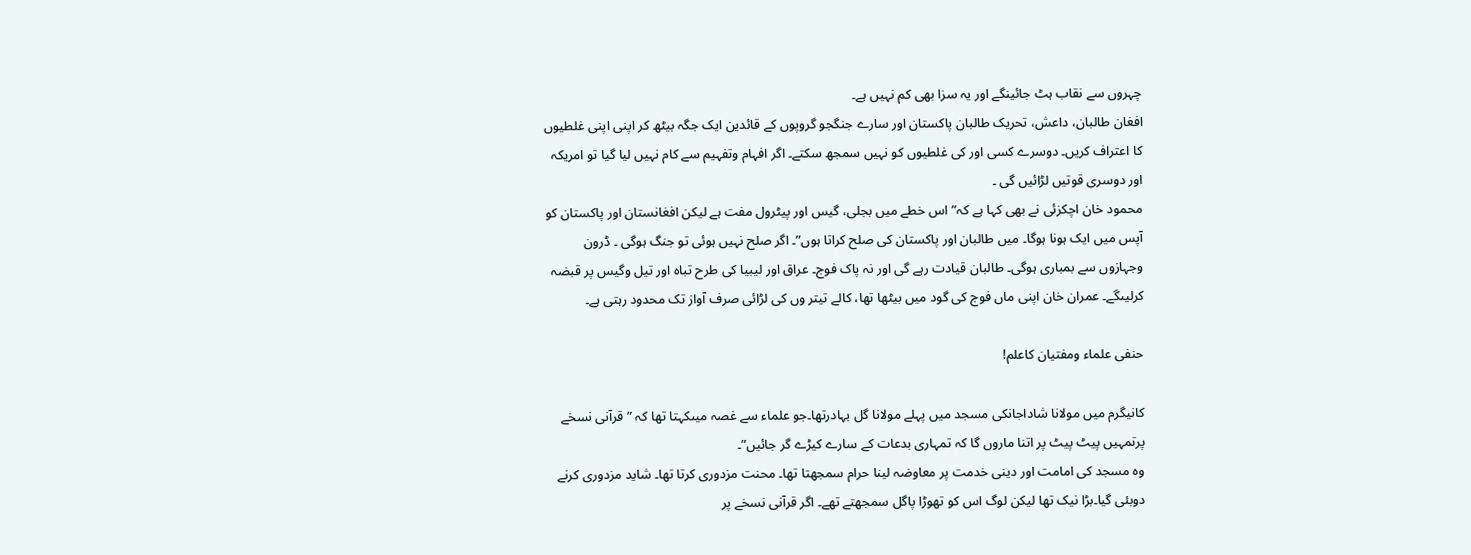چہروں سے نقاب ہٹ جائینگے اور یہ سزا بھی کم نہیں ہے۔
افغان طالبان، داعش، تحریک طالبان پاکستان اور سارے جنگجو گروپوں کے قائدین ایک جگہ بیٹھ کر اپنی اپنی غلطیوں کا اعتراف کریں۔ دوسرے کسی اور کی غلطیوں کو نہیں سمجھ سکتے۔ اگر افہام وتفہیم سے کام نہیں لیا گیا تو امریکہ اور دوسری قوتیں لڑائیں گی ۔
محمود خان اچکزئی نے بھی کہا ہے کہ” اس خطے میں بجلی، گیس اور پیٹرول مفت ہے لیکن افغانستان اور پاکستان کو آپس میں ایک ہونا ہوگا۔ میں طالبان اور پاکستان کی صلح کراتا ہوں”۔ اگر صلح نہیں ہوئی تو جنگ ہوگی ۔ ڈرون وجہازوں سے بمباری ہوگی۔ طالبان قیادت رہے گی اور نہ پاک فوج۔ عراق اور لیبیا کی طرح تباہ اور تیل وگیس پر قبضہ کرلیںگے۔ عمران خان اپنی ماں فوج کی گود میں بیٹھا تھا، کالے تیتر وں کی لڑائی صرف آواز تک محدود رہتی ہے۔

حنفی علماء ومفتیان کاعلم!

کانیگرم میں مولانا شاداجانکی مسجد میں پہلے مولانا گل بہادرتھا۔جو علماء سے غصہ میںکہتا تھا کہ ”قرآنی نسخے پرتمہیں پیٹ پیٹ پر اتنا ماروں گا کہ تمہاری بدعات کے سارے کیڑے گر جائیں”۔
وہ مسجد کی امامت اور دینی خدمت پر معاوضہ لینا حرام سمجھتا تھا۔ محنت مزدوری کرتا تھا۔ شاید مزدوری کرنے دوبئی گیا۔بڑا نیک تھا لیکن لوگ اس کو تھوڑا پاگل سمجھتے تھے۔ اگر قرآنی نسخے پر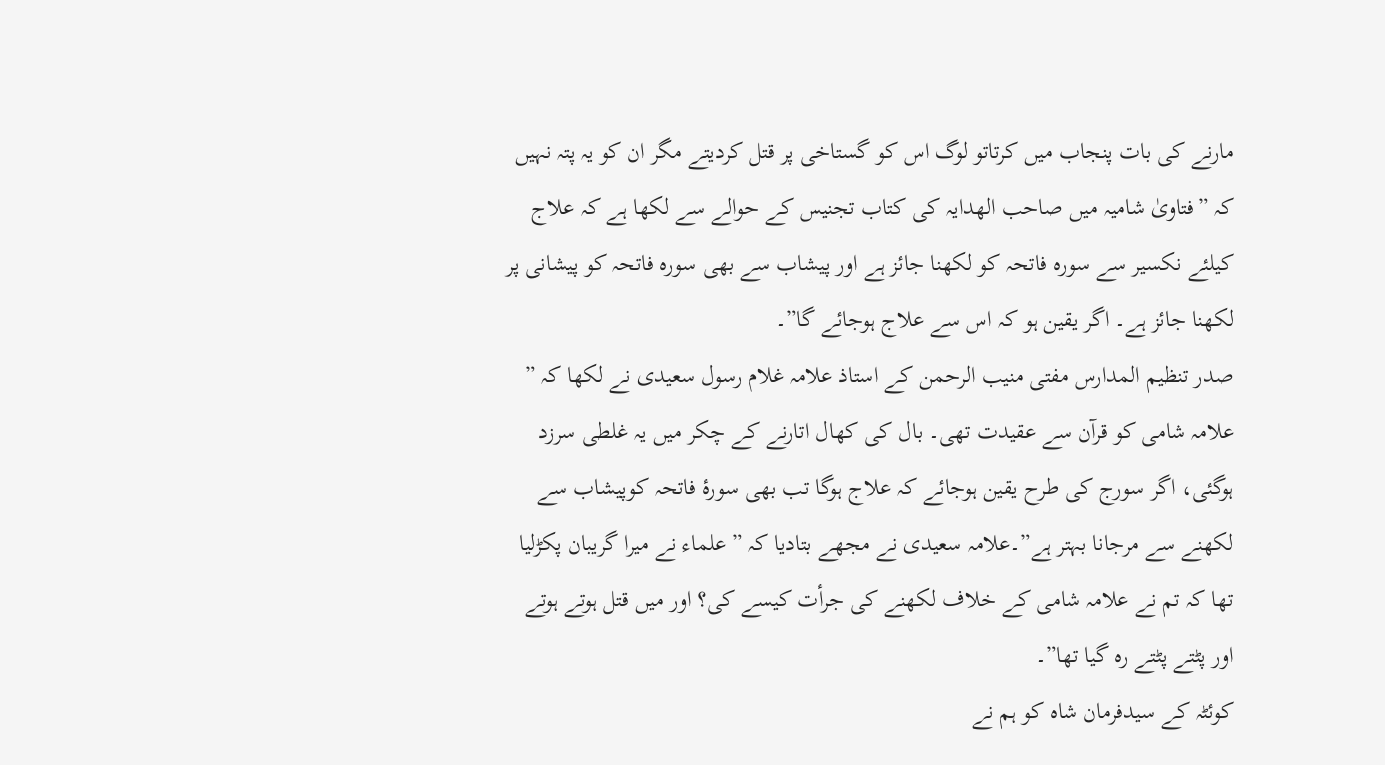مارنے کی بات پنجاب میں کرتاتو لوگ اس کو گستاخی پر قتل کردیتے مگر ان کو یہ پتہ نہیں کہ ”فتاویٰ شامیہ میں صاحب الھدایہ کی کتاب تجنیس کے حوالے سے لکھا ہے کہ علاج کیلئے نکسیر سے سورہ فاتحہ کو لکھنا جائز ہے اور پیشاب سے بھی سورہ فاتحہ کو پیشانی پر لکھنا جائز ہے۔ اگر یقین ہو کہ اس سے علاج ہوجائے گا”۔
صدر تنظیم المدارس مفتی منیب الرحمن کے استاذ علامہ غلام رسول سعیدی نے لکھا کہ ” علامہ شامی کو قرآن سے عقیدت تھی۔ بال کی کھال اتارنے کے چکر میں یہ غلطی سرزد ہوگئی، اگر سورج کی طرح یقین ہوجائے کہ علاج ہوگا تب بھی سورۂ فاتحہ کوپیشاب سے لکھنے سے مرجانا بہتر ہے”۔علامہ سعیدی نے مجھے بتادیا کہ ” علماء نے میرا گریبان پکڑلیا تھا کہ تم نے علامہ شامی کے خلاف لکھنے کی جرأت کیسے کی؟ اور میں قتل ہوتے ہوتے اور پٹتے پٹتے رہ گیا تھا”۔
کوئٹہ کے سیدفرمان شاہ کو ہم نے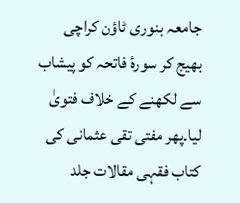جامعہ بنوری ٹاؤن کراچی بھیج کر سورۂ فاتحہ کو پیشاب سے لکھنے کے خلاف فتویٰ لیا۔پھر مفتی تقی عثمانی کی کتاب فقہی مقالات جلد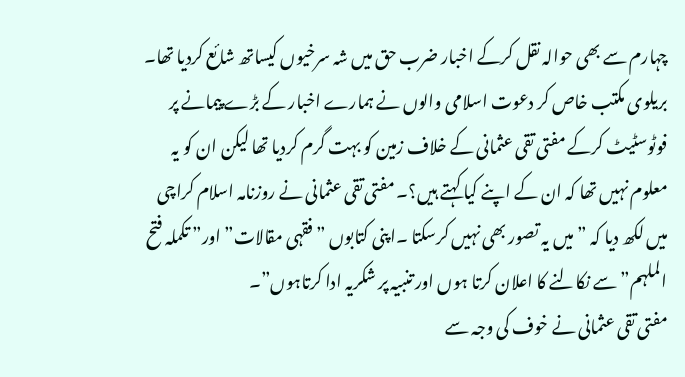چہارم سے بھی حوالہ نقل کرکے اخبار ضرب حق میں شہ سرخیوں کیساتھ شائع کردیا تھا۔
بریلوی مکتب خاص کر دعوت اسلامی والوں نے ہمارے اخبار کے بڑے پیمانے پر فوٹوسٹیٹ کرکے مفتی تقی عثمانی کے خلاف زمین کو بہت گرم کردیا تھا لیکن ان کو یہ معلوم نہیں تھا کہ ان کے اپنے کیا کہتے ہیں؟۔ مفتی تقی عثمانی نے روزنامہ اسلام کراچی میں لکھ دیا کہ ” میں یہ تصور بھی نہیں کرسکتا ۔اپنی کتابوں ”فقہی مقالات” اور” تکملہ فتح الملہم” سے نکالنے کا اعلان کرتا ہوں اور تنبیہ پر شکریہ ادا کرتاہوں”۔
مفتی تقی عثمانی نے خوف کی وجہ سے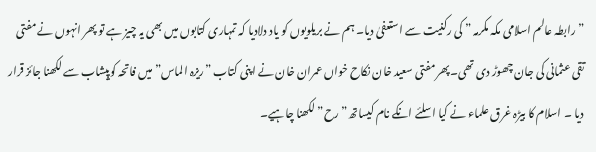”رابطہ عالم اسلامی مکہ مکرمہ ” کی رکنیت سے استعفیٰ دیا۔ ہم نے بریلویوں کو یاد دلادیا کہ تمہاری کتابوں میں بھی یہ چیز ہے تو پھر انہوں نے مفتی تقی عثمانی کی جان چھوڑ دی تھی۔پھر مفتی سعید خان نکاح خواں عمران خان نے اپنی کتاب ”ریزہ الماس” میں فاتحہ کوپیشاب سے لکھنا جائز قرار دیا ۔ اسلام کا بیڑہ غرق علماء نے کیا اسلئے انکے نام کیساتھ” رح” لکھنا چاہیے۔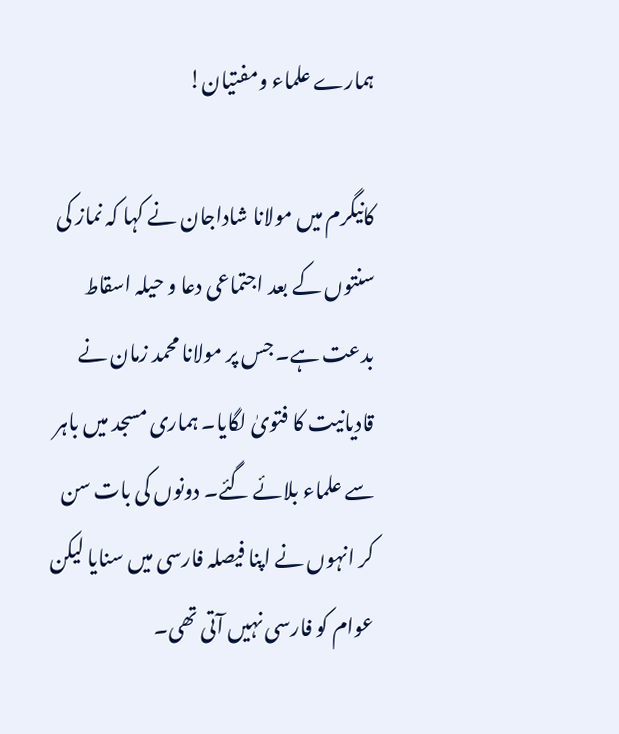ہمارے علماء ومفتیان!

کانیگرم میں مولانا شاداجان نے کہا کہ نماز کی سنتوں کے بعد اجتماعی دعا و حیلہ اسقاط بدعت ہے۔ جس پر مولانا محمد زمان نے قادیانیت کا فتویٰ لگایا۔ ہماری مسجد میں باہر سے علماء بلائے گئے۔ دونوں کی بات سن کر انہوں نے اپنا فیصلہ فارسی میں سنایا لیکن عوام کو فارسی نہیں آتی تھی۔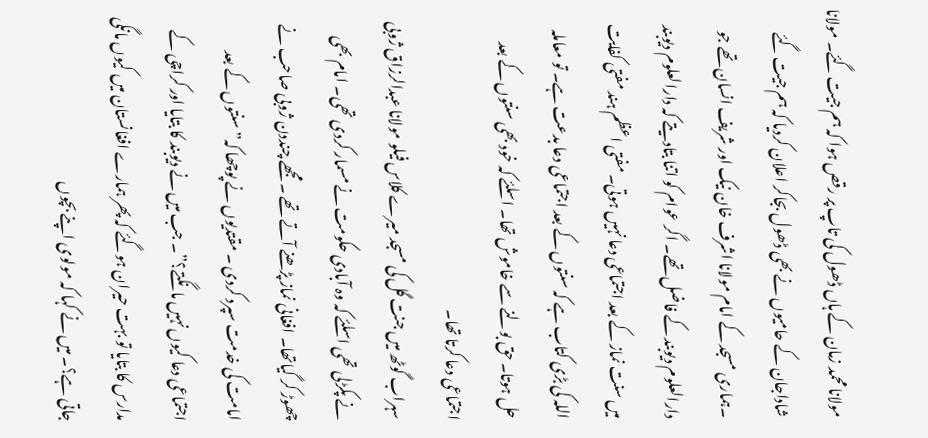مولانا محمد زمان کے ہاں ڈھول کی تاپ پر رقص ہوا کہ ہم جیت گئے۔ مولانا شاداجان کے حامیوں نے بھی ڈھول بجاکر اعلان کردیا کہ ہم جیت گئے ۔ہماری مسجد کے امام مولانا اشرف خان نیک اور شریف انسان تھے جو دارالعلوم دیوبند کے فاضل تھے۔ اگر عوام کو اتنا بتادیتے کہ دارالعلوم دیوبند میں سنت نماز کے بعد اجتماعی دعا نہیں ہوتی۔ مفتی اعظم ہند مفتی کفایت اللہ کی بڑی کتاب ہے کہ سنتوں کے بعد اجتماعی دعا بدعت ہے۔ تو معاملہ حل ہوتا۔ حق بولنے سے خاموش تھا۔ اسلئے کہ خود بھی سنتوں کے بعد اجتماعی دعا کرتا تھا۔
سہراب گوٹھ میں جنت گل کی مسجد میرے کلاس فیلو مولانا عبدالرزاق ژوبی نے پکڑلی تھی اسلئے کہ وہ آبادی حکومت نے مسمار کردی تھی۔ امام بھی چھوڑ کر گیاتھا۔ افغانی نماز پڑھنے آتے تھے ۔ مجھے چنددن ژوبی صاحب نے امامت کی خدمت سپرد کردی ۔ مقتدیوں نے پوچھا کہ” سنتوں کے بعد اجتماعی دعا کیوں نہیں مانگتے؟”۔ جب میں نے دیوبند کا بتایا اور کراچی کے مدارس کا بتایا تو بہت حیران ہوگئے کہ پھر ہمارے افغانستان میں کیوں مانگی جاتی ہے؟۔ میں نے کہا کہ مولوی اپنے بچوں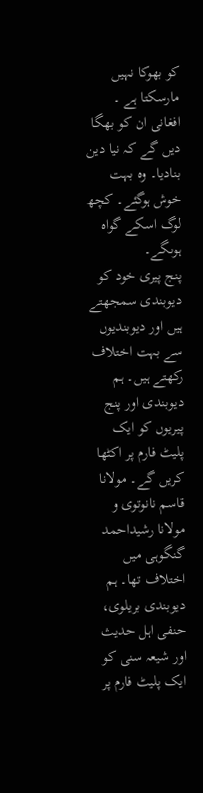کو بھوکا نہیں مارسکتا ہے ۔ افغانی ان کو بھگا دیں گے کہ نیا دین بنادیا۔ وہ بہت خوش ہوگئے۔ کچھ لوگ اسکے گواہ ہوںگے۔
پنج پیری خود کو دیوبندی سمجھتے ہیں اور دیوبندیوں سے بہت اختلاف رکھتے ہیں۔ ہم دیوبندی اور پنج پیریوں کو ایک پلیٹ فارم پر اکٹھا کریں گے۔ مولانا قاسم نانوتوی و مولانا رشیداحمد گنگوہی میں اختلاف تھا۔ ہم دیوبندی بریلوی، حنفی اہل حدیث اور شیعہ سنی کو ایک پلیٹ فارم پر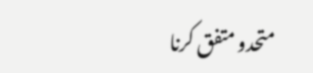متحدو متفق کرنا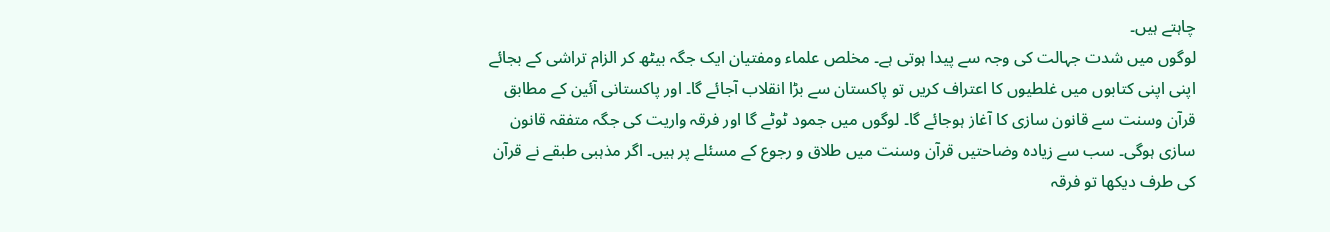چاہتے ہیں۔
لوگوں میں شدت جہالت کی وجہ سے پیدا ہوتی ہے۔ مخلص علماء ومفتیان ایک جگہ بیٹھ کر الزام تراشی کے بجائے اپنی اپنی کتابوں میں غلطیوں کا اعتراف کریں تو پاکستان سے بڑا انقلاب آجائے گا۔ اور پاکستانی آئین کے مطابق قرآن وسنت سے قانون سازی کا آغاز ہوجائے گا۔ لوگوں میں جمود ٹوٹے گا اور فرقہ واریت کی جگہ متفقہ قانون سازی ہوگی۔ سب سے زیادہ وضاحتیں قرآن وسنت میں طلاق و رجوع کے مسئلے پر ہیں۔ اگر مذہبی طبقے نے قرآن کی طرف دیکھا تو فرقہ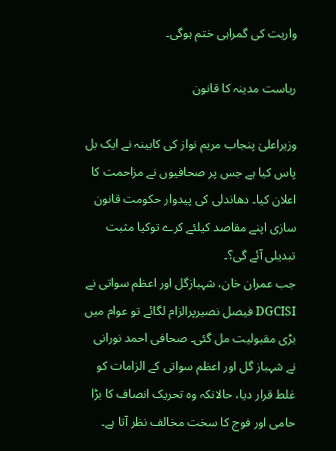واریت کی گمراہی ختم ہوگی۔

ریاست مدینہ کا قانون

وزیراعلیٰ پنجاب مریم نواز کی کابینہ نے ایک بل پاس کیا ہے جس پر صحافیوں نے مزاحمت کا اعلان کیا۔ دھاندلی کی پیدوار حکومت قانون سازی اپنے مقاصد کیلئے کرے توکیا مثبت تبدیلی آئے گی؟۔
جب عمران خان، شہبازگل اور اعظم سواتی نے DGCISI فیصل نصیرپرالزام لگائے تو عوام میں بڑی مقبولیت مل گئی۔ صحافی احمد نورانی نے شہباز گل اور اعظم سواتی کے الزامات کو غلط قرار دیا، حالانکہ وہ تحریک انصاف کا بڑا حامی اور فوج کا سخت مخالف نظر آتا ہے۔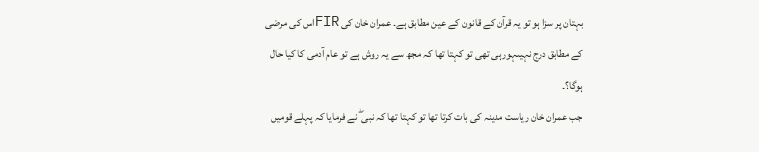بہتان پر سزا ہو تو یہ قرآن کے قانون کے عین مطابق ہے۔ عمران خان کی FIRاس کی مرضی کے مطابق درج نہیںہورہی تھی تو کہتا تھا کہ مجھ سے یہ روش ہے تو عام آدمی کا کیا حال ہوگا؟۔
جب عمران خان ریاست مدینہ کی بات کرتا تھا تو کہتا تھا کہ نبی ۖ نے فرمایا کہ پہلے قومیں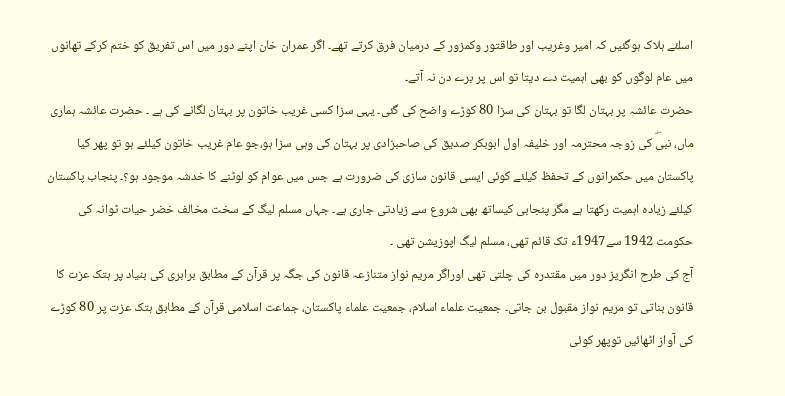اسلئے ہلاک ہوگئیں کہ امیر وغریب اور طاقتور وکمزور کے درمیان فرق کرتے تھے۔ اگر عمران خان اپنے دور میں اس تفریق کو ختم کرکے تھانوں میں عام لوگوں کو بھی اہمیت دے دیتا تو اس پر برے دن نہ آتے۔
حضرت عائشہ پر بہتان لگا تو بہتان کی سزا 80 کوڑے واضح کی گئی۔ یہی سزا کسی غریب خاتون پر بہتان لگانے کی ہے ۔ حضرت عائشہ ہماری ماں، نبیۖ کی زوجہ محترمہ اور خلیفہ اول ابوبکر صدیق کی صاحبزادی پر بہتان کی وہی سزا ہو،جو عام غریب خاتون کیلئے ہو تو پھر کیا پاکستان میں حکمرانوں کے تحفظ کیلئے کوئی ایسی قانون سازی کی ضرورت ہے جس میں عوام کو لوٹنے کا خدشہ موجود ہو؟۔ پنجاب پاکستان کیلئے زیادہ اہمیت رکھتا ہے مگر پنجابی کیساتھ بھی شروع سے زیادتی جاری ہے۔ جہاں مسلم لیگ کے سخت مخالف خضر حیات ٹوانہ کی حکومت 1942 سے1947ء تک قائم تھی، مسلم لیگ اپوزیشن تھی ۔
آج کی طرح انگریز دور میں مقتدرہ کی چلتی تھی اوراگر مریم نواز متنازعہ قانون کی جگہ پر قرآن کے مطابق برابری کی بنیاد پر ہتک عزت کا قانون بناتی تو مریم نواز مقبول بن جاتی۔ جمعیت علماء اسلام، جمعیت علماء پاکستان، جماعت اسلامی قرآن کے مطابق ہتک عزت پر 80 کوڑے کی آواز اٹھائیں توپھر کوئی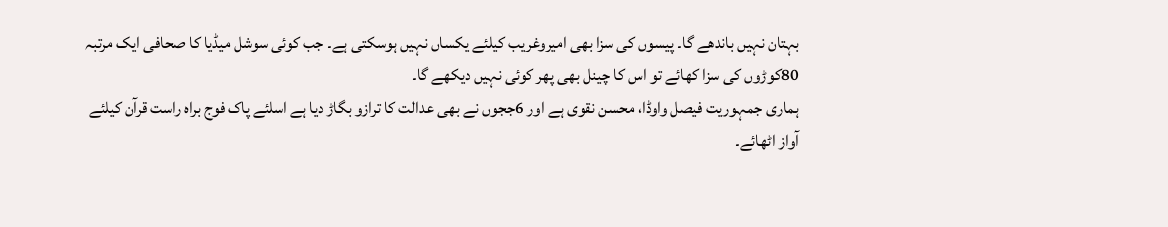بہتان نہیں باندھے گا۔ پیسوں کی سزا بھی امیروغریب کیلئے یکساں نہیں ہوسکتی ہے۔ جب کوئی سوشل میڈیا کا صحافی ایک مرتبہ 80کوڑوں کی سزا کھائے تو اس کا چینل بھی پھر کوئی نہیں دیکھے گا۔
ہماری جمہوریت فیصل واوڈا، محسن نقوی ہے اور 6ججوں نے بھی عدالت کا ترازو بگاڑ دیا ہے اسلئے پاک فوج براہ راست قرآن کیلئے آواز اٹھائے۔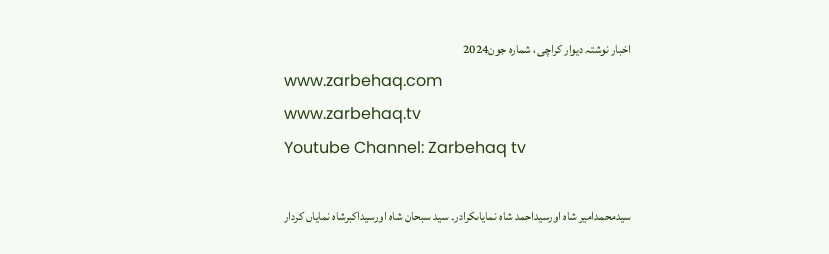اخبار نوشتہ دیوار کراچی، شمارہ جون2024
www.zarbehaq.com
www.zarbehaq.tv
Youtube Channel: Zarbehaq tv

سیدمحمدامیر شاہ اورسیداحمد شاہ نمایاںکرادر۔ سید سبحان شاہ اورسیداکبرشاہ نمایاں کردار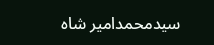سیدمحمدامیر شاہ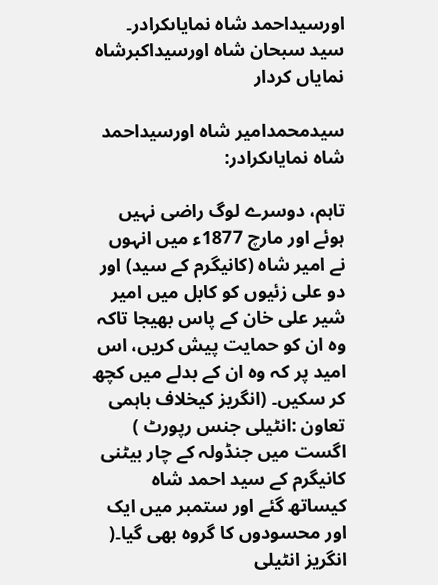اورسیداحمد شاہ نمایاںکرادر۔ سید سبحان شاہ اورسیداکبرشاہ نمایاں کردار

سیدمحمدامیر شاہ اورسیداحمد شاہ نمایاںکرادر:

تاہم، دوسرے لوگ راضی نہیں ہوئے اور مارچ 1877ء میں انہوں نے امیر شاہ (کانیگرم کے سید) اور دو علی زئیوں کو کابل میں امیر شیر علی خان کے پاس بھیجا تاکہ وہ ان کو حمایت پیش کریں، اس امید پر کہ وہ ان کے بدلے میں کچھ کر سکیں۔ (انگریز کیخلاف باہمی تعاون :انٹیلی جنس رپورٹ )
اگست میں جنڈولہ کے چار بیٹنی کانیگرم کے سید احمد شاہ کیساتھ گئے اور ستمبر میں ایک اور محسودوں کا گروہ بھی گیا۔( انگریز انٹیلی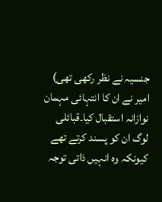جنسیہ نے نظر رکھی تھی)
امیر نے ان کا انتہائی مہمان نوازانہ استقبال کیا۔قبائلی لوگ ان کو پسند کرتے تھے کیونکہ وہ انہیں ذاتی توجہ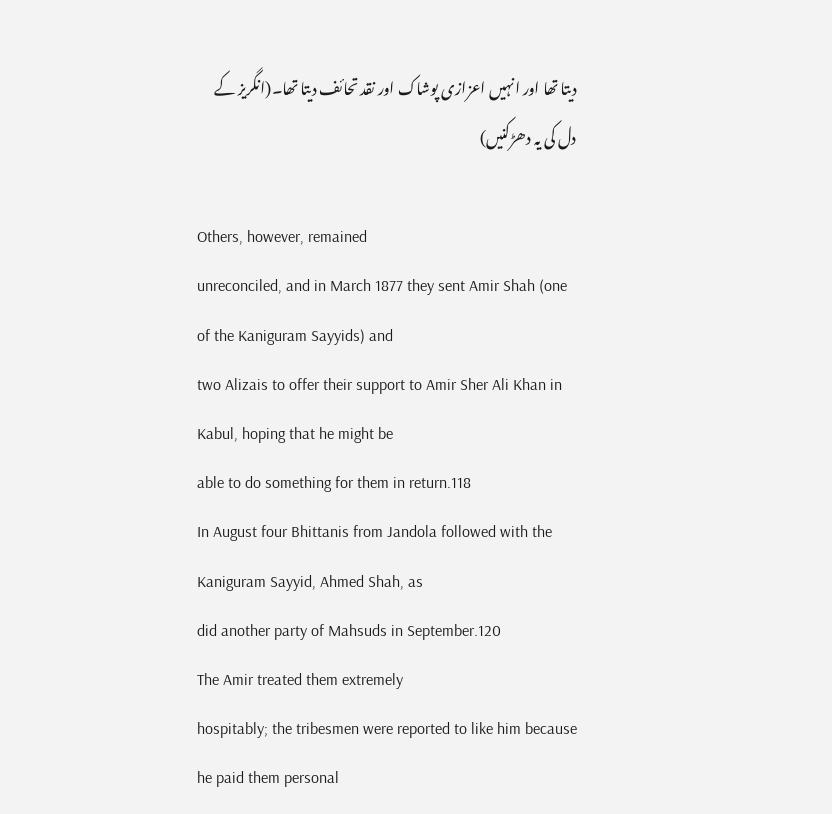دیتا تھا اور انہیں اعزازی پوشاک اور نقد تحائف دیتا تھا۔(انگریز کے دل کی یہ دھڑکنیں)

Others, however, remained
unreconciled, and in March 1877 they sent Amir Shah (one of the Kaniguram Sayyids) and
two Alizais to offer their support to Amir Sher Ali Khan in Kabul, hoping that he might be
able to do something for them in return.118
In August four Bhittanis from Jandola followed with the Kaniguram Sayyid, Ahmed Shah, as
did another party of Mahsuds in September.120
The Amir treated them extremely
hospitably; the tribesmen were reported to like him because he paid them personal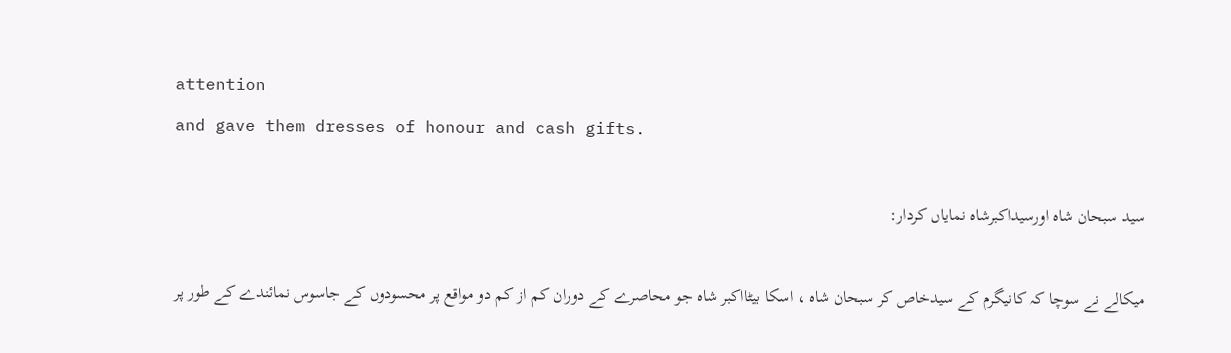attention
and gave them dresses of honour and cash gifts.

سید سبحان شاہ اورسیداکبرشاہ نمایاں کردار:

میکالے نے سوچا کہ کانیگرم کے سیدخاص کر سبحان شاہ ، اسکا بیٹااکبر شاہ جو محاصرے کے دوران کم از کم دو مواقع پر محسودوں کے جاسوس نمائندے کے طور پر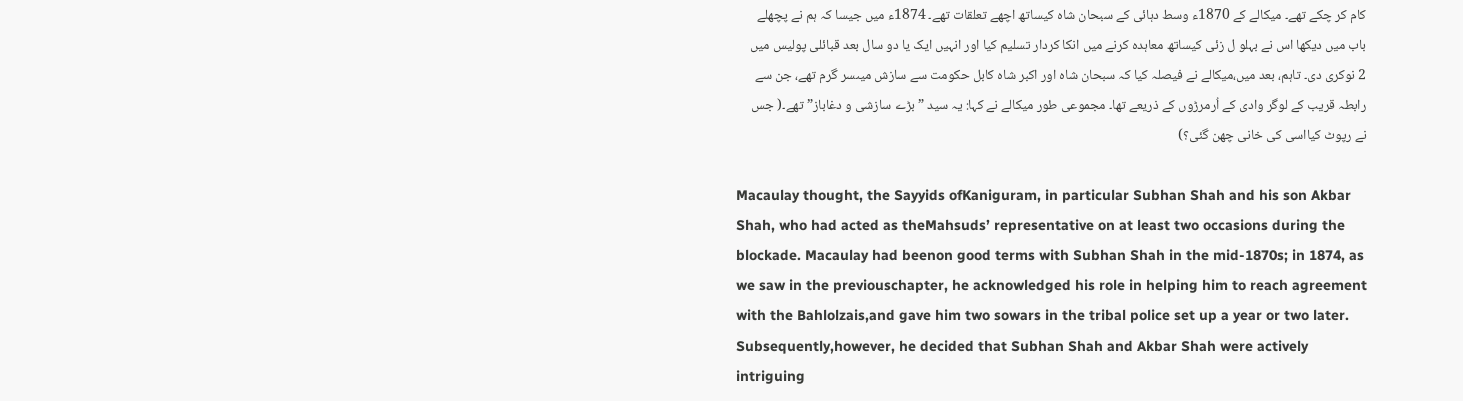کام کر چکے تھے۔ میکالے کے 1870ء وسط دہائی کے سبحان شاہ کیساتھ اچھے تعلقات تھے۔ 1874ء میں جیسا کہ ہم نے پچھلے باب میں دیکھا اس نے بہلو ل زئی کیساتھ معاہدہ کرنے میں انکا کردار تسلیم کیا اور انہیں ایک یا دو سال بعد قبائلی پولیس میں 2 نوکری دی۔ تاہم، بعد میں،میکالے نے فیصلہ کیا کہ سبحان شاہ اور اکبر شاہ کابل حکومت سے سازش میںسر گرم تھے، جن سے رابطہ قریب کے لوگر وادی کے اُرمرڑوں کے ذریعے تھا۔ مجموعی طور میکالے نے کہا: یہ سید ”بڑے سازشی و دغاباز” تھے۔( جس نے رپوٹ کیااسی کی خانی چھن گئی؟)

Macaulay thought, the Sayyids ofKaniguram, in particular Subhan Shah and his son Akbar Shah, who had acted as theMahsuds’ representative on at least two occasions during the blockade. Macaulay had beenon good terms with Subhan Shah in the mid-1870s; in 1874, as we saw in the previouschapter, he acknowledged his role in helping him to reach agreement with the Bahlolzais,and gave him two sowars in the tribal police set up a year or two later. Subsequently,however, he decided that Subhan Shah and Akbar Shah were actively intriguing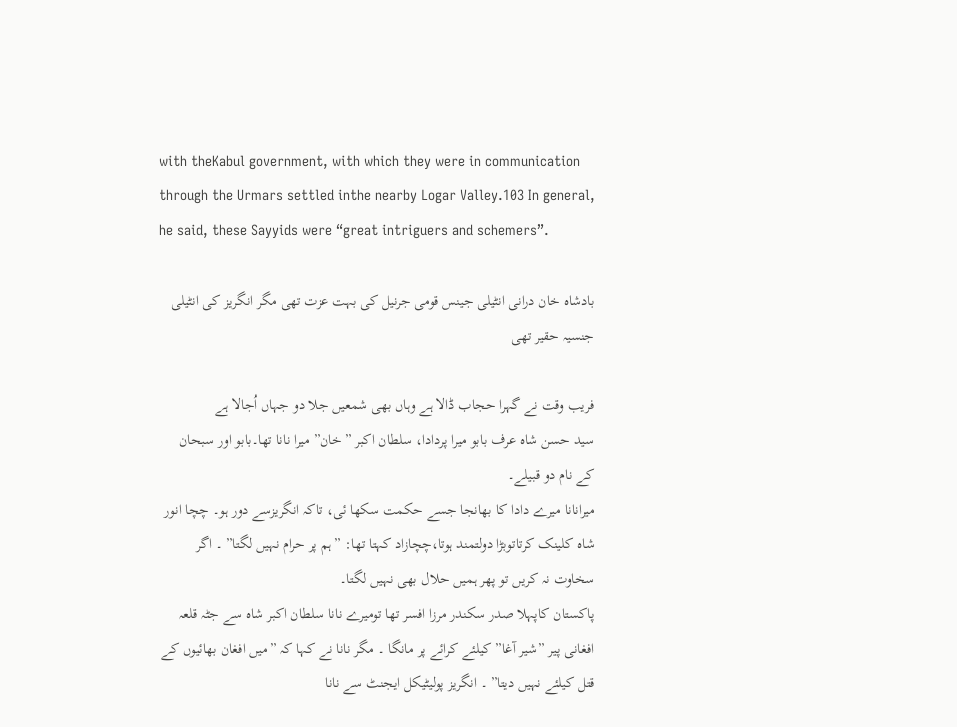with theKabul government, with which they were in communication through the Urmars settled inthe nearby Logar Valley.103 In general, he said, these Sayyids were “great intriguers and schemers”.

بادشاہ خان درانی انٹیلی جینس قومی جرنیل کی بہت عزت تھی مگر انگریز کی انٹیلی جنسیہ حقیر تھی

فریب وقت نے گہرا حجاب ڈالا ہے وہاں بھی شمعیں جلا دو جہاں اُجالا ہے
سید حسن شاہ عرف بابو میرا پردادا، سلطان اکبر ”خان” میرا نانا تھا۔بابو اور سبحان کے نام دو قبیلے۔
میرانانا میرے دادا کا بھانجا جسے حکمت سکھا ئی، تاکہ انگریزسے دور ہو۔ چچا انور شاہ کلینک کرتاتوبڑا دولتمند ہوتا،چچازاد کہتا تھا: ”ہم پر حرام نہیں لگتا” ۔ اگر سخاوت نہ کریں تو پھر ہمیں حلال بھی نہیں لگتا۔
پاکستان کاپہلا صدر سکندر مرزا افسر تھا تومیرے نانا سلطان اکبر شاہ سے جٹہ قلعہ افغانی پیر ”شیر آغا” کیلئے کرائے پر مانگا ۔ مگر نانا نے کہا کہ ”میں افغان بھائیوں کے قتل کیلئے نہیں دیتا” ۔ انگریز پولیٹیکل ایجنٹ سے نانا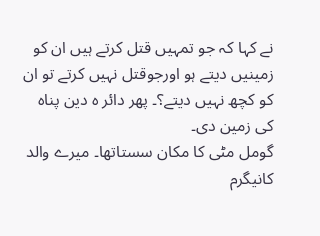نے کہا کہ جو تمہیں قتل کرتے ہیں ان کو زمینیں دیتے ہو اورجوقتل نہیں کرتے تو ان کو کچھ نہیں دیتے؟۔ پھر دائر ہ دین پناہ کی زمین دی۔
گومل مٹی کا مکان سستاتھا۔ میرے والد کانیگرم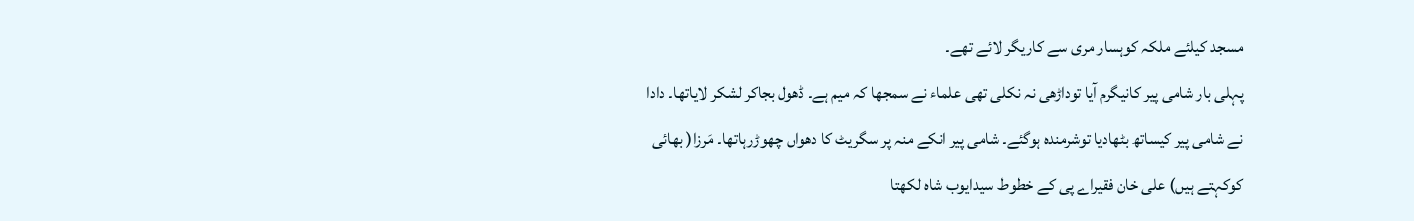مسجد کیلئے ملکہ کوہسار مری سے کاریگر لائے تھے۔
پہلی بار شامی پیر کانیگرم آیا توداڑھی نہ نکلی تھی علماء نے سمجھا کہ میم ہے۔ ڈھول بجاکر لشکر لایاتھا۔ دادا نے شامی پیر کیساتھ بٹھادیا توشرمندہ ہوگئے۔ شامی پیر انکے منہ پر سگریٹ کا دھواں چھوڑرہاتھا۔ مَرزا( بھائی کوکہتے ہیں) علی خان فقیراے پی کے خطوط سیدایوب شاہ لکھتا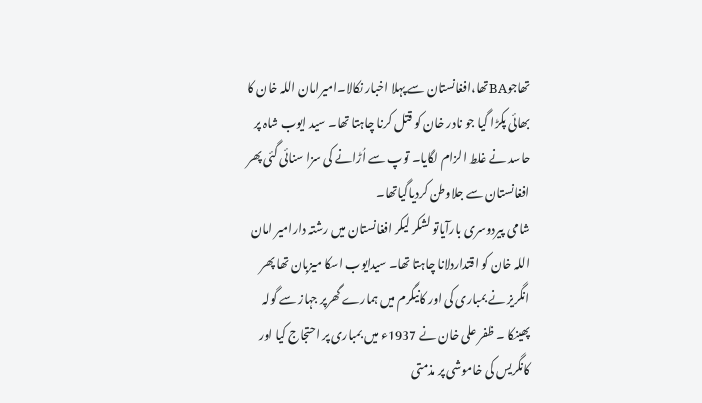تھاجوBAتھا،افغانستان سے پہلا اخبار نکالا۔امیرامان اللہ خان کا بھائی پکڑا گیا جو نادر خان کو قتل کرنا چاہتا تھا۔ سید ایوب شاہ پر حاسد نے غلط الزام لگایا۔ توپ سے اُڑانے کی سزا سنائی گئی پھر افغانستان سے جلاوطن کردیاگیاتھا۔
شامی پیردوسری بارآیاتو لشکر لیکر افغانستان میں رشتہ دارامیر امان اللہ خان کو اقتداردلانا چاہتا تھا۔ سیدایوب اسکا میزبان تھا پھر انگریز نے بمباری کی اور کانیگرم میں ہمارے گھرپر جہاز سے گولہ پھینکا ۔ ظفر علی خان نے 1937ء میں بمباری پر احتجاج کیا اور کانگریس کی خاموشی پر مذمتی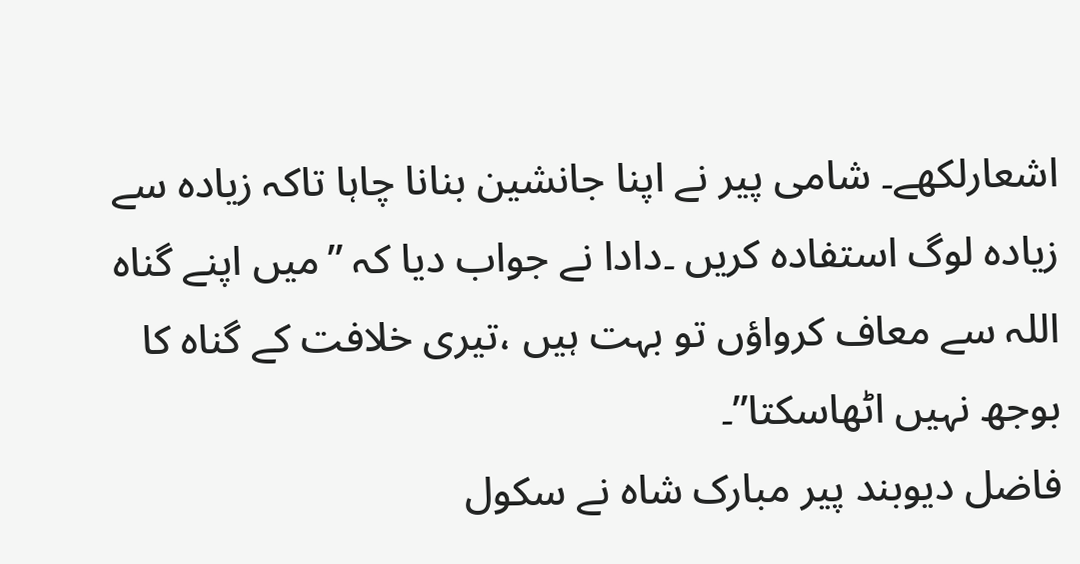اشعارلکھے۔ شامی پیر نے اپنا جانشین بنانا چاہا تاکہ زیادہ سے زیادہ لوگ استفادہ کریں ۔دادا نے جواب دیا کہ ”میں اپنے گناہ اللہ سے معاف کرواؤں تو بہت ہیں ،تیری خلافت کے گناہ کا بوجھ نہیں اٹھاسکتا”۔
فاضل دیوبند پیر مبارک شاہ نے سکول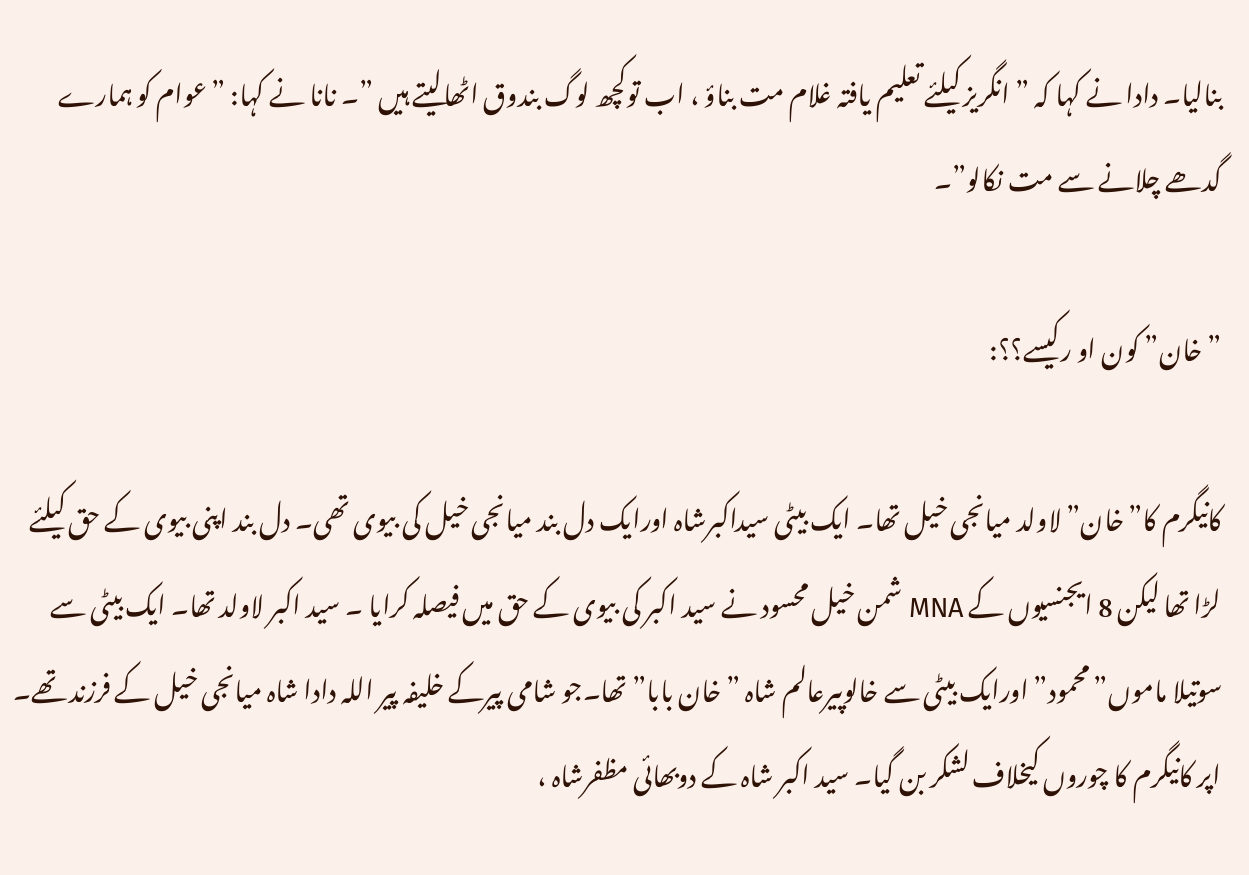بنالیا۔ دادا نے کہا کہ ” انگریز کیلئے تعلیم یافتہ غلام مت بناؤ ، اب توکچھ لوگ بندوق اٹھالیتے ہیں ”۔ نانا نے کہا: ”عوام کو ہمارے گدھے چلانے سے مت نکالو”۔

” خان” کون او رکیسے؟؟:

کانیگرم کا”خان” لاولد میانجی خیل تھا۔ ایک بیٹی سیداکبرشاہ اورایک دل بند میانجی خیل کی بیوی تھی۔ دل بند اپنی بیوی کے حق کیلئے لڑا تھا لیکن 8 ایجنسیوں کے MNA شمن خیل محسود نے سید اکبر کی بیوی کے حق میں فیصلہ کرایا ۔ سید اکبر لاولد تھا۔ ایک بیٹی سے سوتیلا ماموں”محمود” اورایک بیٹی سے خالوپیرعالم شاہ ”خان بابا” تھا۔جو شامی پیرکے خلیفہ پیر اللہ دادا شاہ میانجی خیل کے فرزند تھے۔
اپر کانیگرم کا چوروں کیخلاف لشکر بن گیا۔ سید اکبر شاہ کے دوبھائی مظفرشاہ ،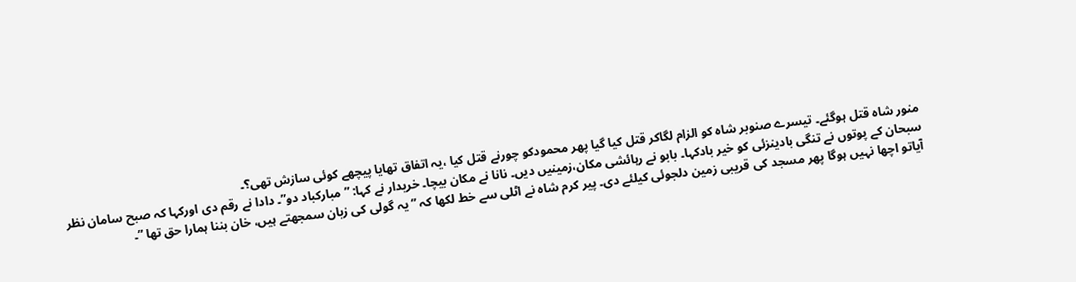منور شاہ قتل ہوگئے۔ تیسرے صنوبر شاہ کو الزام لگاکر قتل کیا گیا پھر محمودکو چورنے قتل کیا ،یہ اتفاق تھایا پیچھے کوئی سازش تھی؟۔
سبحان کے پوتوں نے تنگی بادینزئی کو خیر بادکہا۔ بابو نے رہائشی مکان،زمینیں دیں۔ نانا نے مکان بیچا۔ خریدار نے کہا: ” مبارکباد دو”۔ دادا نے رقم دی اورکہا کہ صبح سامان نظر آیاتو اچھا نہیں ہوگا پھر مسجد کی قریبی زمین دلجوئی کیلئے دی۔ پیر کرم شاہ نے اٹلی سے خط لکھا کہ ”یہ گولی کی زبان سمجھتے ہیں، خان بننا ہمارا حق تھا ”۔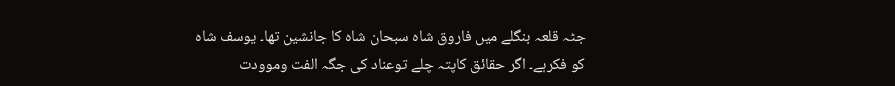جٹہ قلعہ بنگلے میں فاروق شاہ سبحان شاہ کا جانشین تھا۔ یوسف شاہ کو فکرہے۔ اگر حقائق کاپتہ چلے توعناد کی جگہ الفت وموودت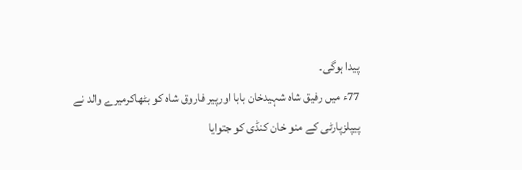پیدا ہوگی۔
77ء میں رفیق شاہ شہیدخان بابا اورپیر فاروق شاہ کو بٹھاکرمیرے والد نے پیپلزپارٹی کے منو خان کنڈی کو جتوایا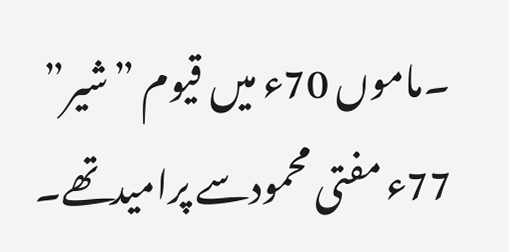۔ماموں 70ء میں قیوم ”شیر” 77ء مفتی محمودسے پرامیدتھے۔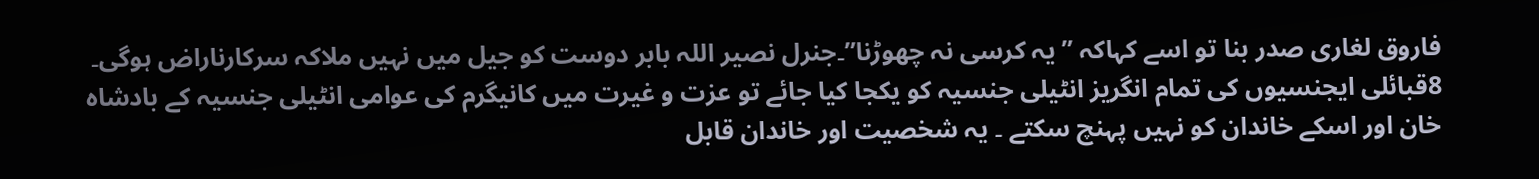فاروق لغاری صدر بنا تو اسے کہاکہ ”یہ کرسی نہ چھوڑنا”۔جنرل نصیر اللہ بابر دوست کو جیل میں نہیں ملاکہ سرکارناراض ہوگی۔
8قبائلی ایجنسیوں کی تمام انگریز انٹیلی جنسیہ کو یکجا کیا جائے تو عزت و غیرت میں کانیگرم کی عوامی انٹیلی جنسیہ کے بادشاہ خان اور اسکے خاندان کو نہیں پہنچ سکتے ۔ یہ شخصیت اور خاندان قابل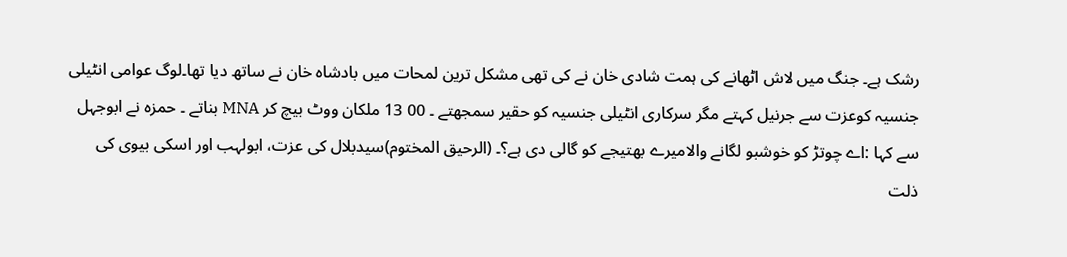رشک ہے۔ جنگ میں لاش اٹھانے کی ہمت شادی خان نے کی تھی مشکل ترین لمحات میں بادشاہ خان نے ساتھ دیا تھا۔لوگ عوامی انٹیلی جنسیہ کوعزت سے جرنیل کہتے مگر سرکاری انٹیلی جنسیہ کو حقیر سمجھتے ۔ 00 13 ملکان ووٹ بیچ کر MNA بناتے ۔ حمزہ نے ابوجہل سے کہا :اے چوتڑ کو خوشبو لگانے والامیرے بھتیجے کو گالی دی ہے؟۔ (الرحیق المختوم)سیدبلال کی عزت، ابولہب اور اسکی بیوی کی ذلت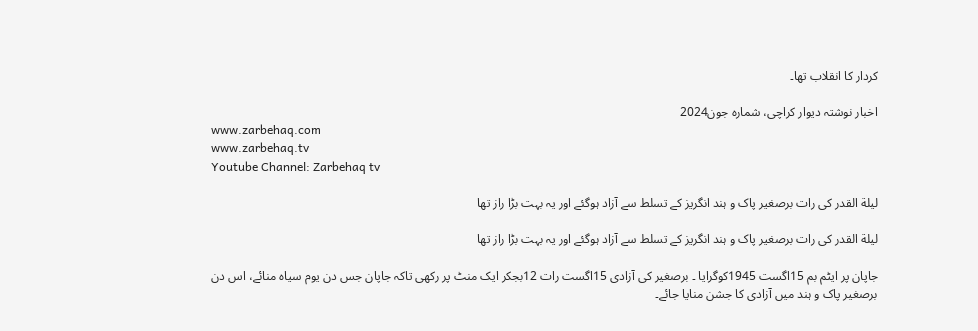کردار کا انقلاب تھا۔

اخبار نوشتہ دیوار کراچی، شمارہ جون2024
www.zarbehaq.com
www.zarbehaq.tv
Youtube Channel: Zarbehaq tv

لیلة القدر کی رات برصغیر پاک و ہند انگریز کے تسلط سے آزاد ہوگئے اور یہ بہت بڑا راز تھا

لیلة القدر کی رات برصغیر پاک و ہند انگریز کے تسلط سے آزاد ہوگئے اور یہ بہت بڑا راز تھا

جاپان پر ایٹم بم 15اگست 1945کوگرایا ۔ برصغیر کی آزادی 15اگست رات 12بجکر ایک منٹ پر رکھی تاکہ جاپان جس دن یوم سیاہ منائے، اس دن برصغیر پاک و ہند میں آزادی کا جشن منایا جائے۔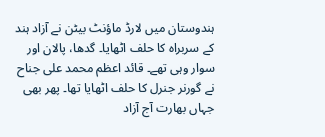ہندوستان میں لارڈ ماؤنٹ بیٹن نے آزاد ہند کے سربراہ کا حلف اٹھایا۔ گدھا، پالان اور سوار وہی تھے۔ قائد اعظم محمد علی جناح نے گورنر جنرل کا حلف اٹھایا تھا۔ پھر بھی جہاں بھارت آج آزاد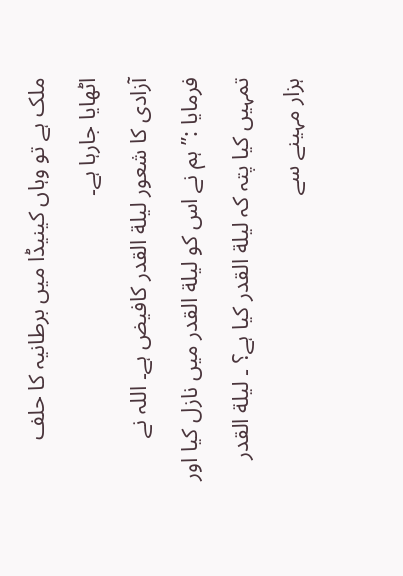ملک ہے تو وہاں کینیڈا میں برطانیہ کا حلف اٹھایا جارہا ہے۔
آزادی کا شعور لیلة القدر کافیض ہے۔ اللہ نے فرمایا :” ہم نے اس کو لیلة القدر میں نازل کیا اور تمہیں کیا پتہ کہ لیلة القدر کیا ہے؟ ۔ لیلة القدر ہزار مہینے سے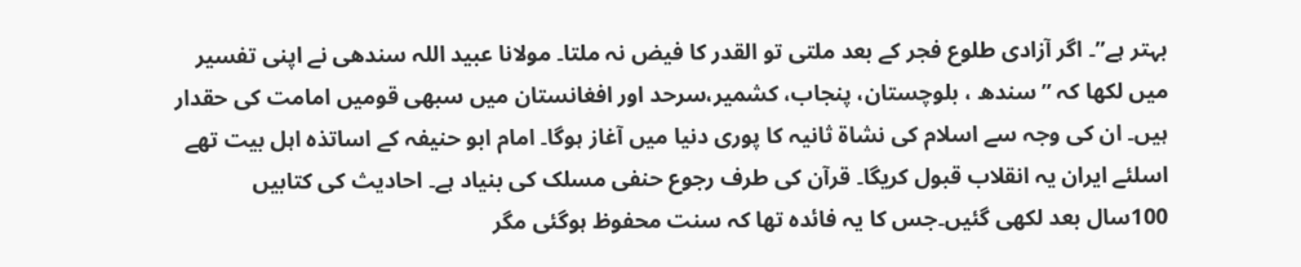بہتر ہے”۔ اگر آزادی طلوع فجر کے بعد ملتی تو القدر کا فیض نہ ملتا۔ مولانا عبید اللہ سندھی نے اپنی تفسیر میں لکھا کہ ”سندھ ، بلوچستان، پنجاب، کشمیر،سرحد اور افغانستان میں سبھی قومیں امامت کی حقدار ہیں۔ ان کی وجہ سے اسلام کی نشاة ثانیہ کا پوری دنیا میں آغاز ہوگا۔ امام ابو حنیفہ کے اساتذہ اہل بیت تھے اسلئے ایران یہ انقلاب قبول کریگا۔ قرآن کی طرف رجوع حنفی مسلک کی بنیاد ہے۔ احادیث کی کتابیں 100سال بعد لکھی گئیں۔جس کا یہ فائدہ تھا کہ سنت محفوظ ہوگئی مگر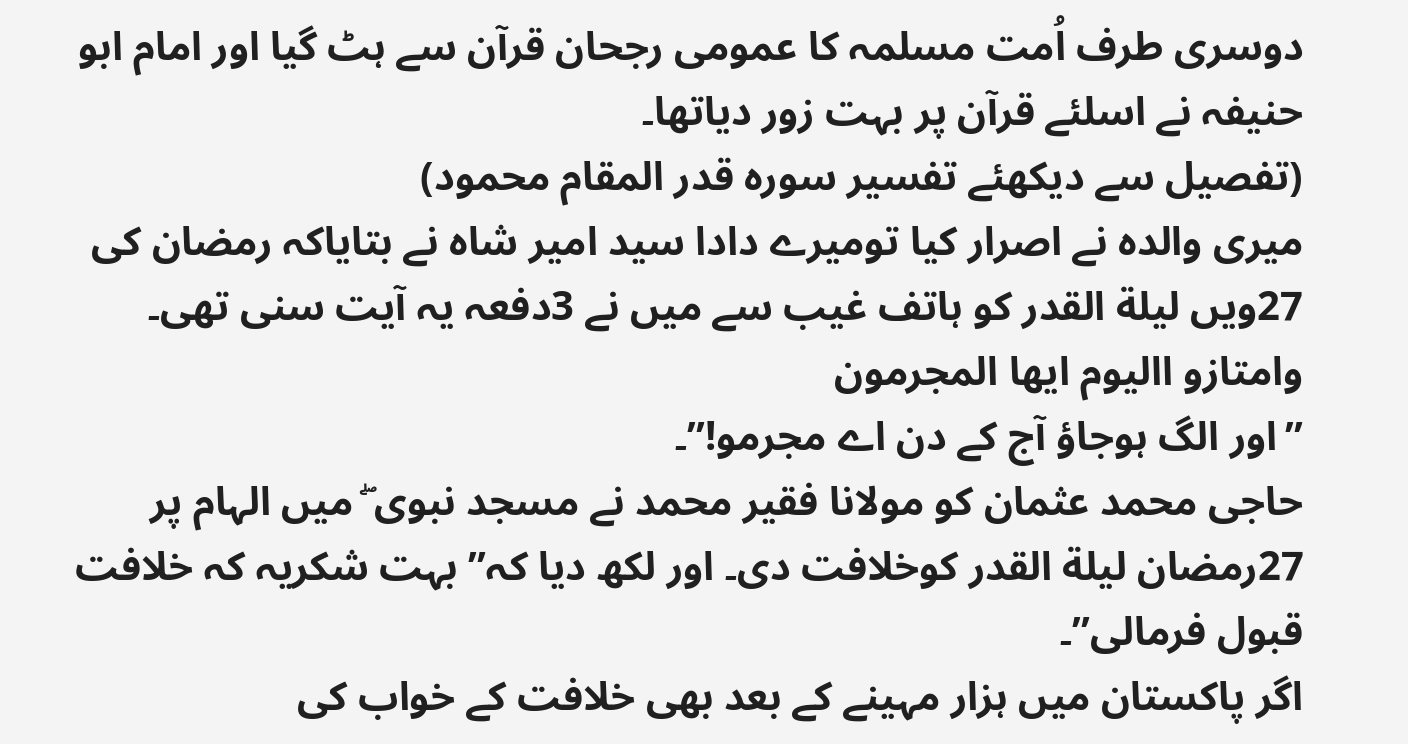دوسری طرف اُمت مسلمہ کا عمومی رجحان قرآن سے ہٹ گیا اور امام ابو حنیفہ نے اسلئے قرآن پر بہت زور دیاتھا۔
(تفصیل سے دیکھئے تفسیر سورہ قدر المقام محمود)
میری والدہ نے اصرار کیا تومیرے دادا سید امیر شاہ نے بتایاکہ رمضان کی 27ویں لیلة القدر کو ہاتف غیب سے میں نے 3دفعہ یہ آیت سنی تھی۔
وامتازو االیوم ایھا المجرمون
”اور الگ ہوجاؤ آج کے دن اے مجرمو!”۔
حاجی محمد عثمان کو مولانا فقیر محمد نے مسجد نبوی ۖ میں الہام پر 27رمضان لیلة القدر کوخلافت دی۔ اور لکھ دیا کہ” بہت شکریہ کہ خلافت قبول فرمالی”۔
اگر پاکستان میں ہزار مہینے کے بعد بھی خلافت کے خواب کی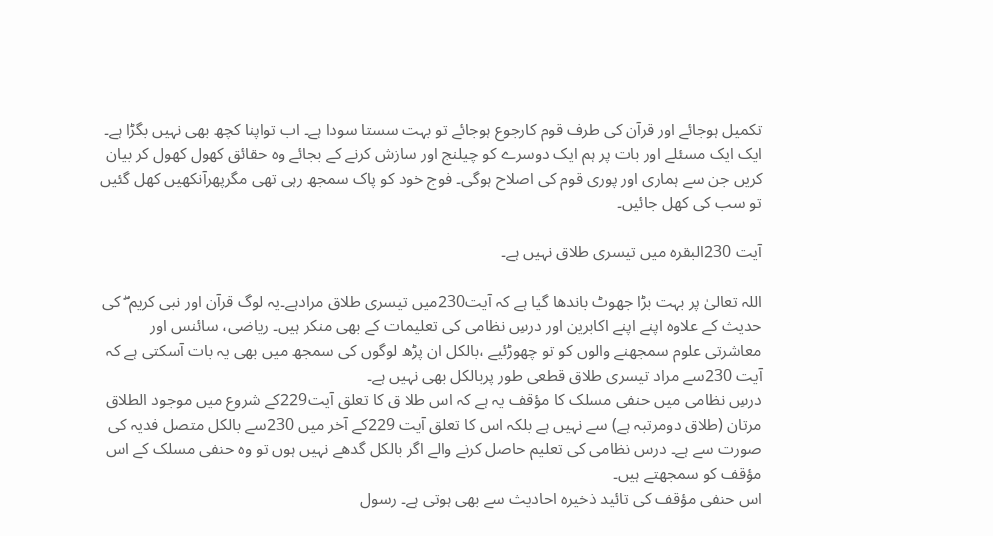تکمیل ہوجائے اور قرآن کی طرف قوم کارجوع ہوجائے تو بہت سستا سودا ہے۔ اب تواپنا کچھ بھی نہیں بگڑا ہے۔ ایک ایک مسئلے اور بات پر ہم ایک دوسرے کو چیلنج اور سازش کرنے کے بجائے وہ حقائق کھول کھول کر بیان کریں جن سے ہماری اور پوری قوم کی اصلاح ہوگی۔ فوج خود کو پاک سمجھ رہی تھی مگرپھرآنکھیں کھل گئیں تو سب کی کھل جائیں۔

آیت 230البقرہ میں تیسری طلاق نہیں ہے۔

اللہ تعالیٰ پر بہت بڑا جھوٹ باندھا گیا ہے کہ آیت230میں تیسری طلاق مرادہے۔یہ لوگ قرآن اور نبی کریم ۖ کی حدیث کے علاوہ اپنے اپنے اکابرین اور درسِ نظامی کی تعلیمات کے بھی منکر ہیں۔ ریاضی، سائنس اور معاشرتی علوم سمجھنے والوں کو تو چھوڑئیے ،بالکل ان پڑھ لوگوں کی سمجھ میں بھی یہ بات آسکتی ہے کہ آیت 230سے مراد تیسری طلاق قطعی طور پربالکل بھی نہیں ہے۔
درسِ نظامی میں حنفی مسلک کا مؤقف یہ ہے کہ اس طلا ق کا تعلق آیت229کے شروع میں موجود الطلاق مرتان (طلاق دومرتبہ ہے) سے نہیں ہے بلکہ اس کا تعلق آیت 229کے آخر میں 230سے بالکل متصل فدیہ کی صورت سے ہے۔ درس نظامی کی تعلیم حاصل کرنے والے اگر بالکل گدھے نہیں ہوں تو وہ حنفی مسلک کے اس مؤقف کو سمجھتے ہیں۔
اس حنفی مؤقف کی تائید ذخیرہ احادیث سے بھی ہوتی ہے۔ رسول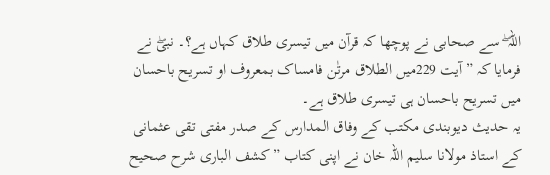اللہ ۖ سے صحابی نے پوچھا کہ قرآن میں تیسری طلاق کہاں ہے؟۔ نبیۖ نے فرمایا کہ ” آیت 229میں الطلاق مرتٰن فامساک بمعروف او تسریح باحسان میں تسریح باحسان ہی تیسری طلاق ہے۔
یہ حدیث دیوبندی مکتب کے وفاق المدارس کے صدر مفتی تقی عثمانی کے استاذ مولانا سلیم اللہ خان نے اپنی کتاب ”کشف الباری شرح صحیح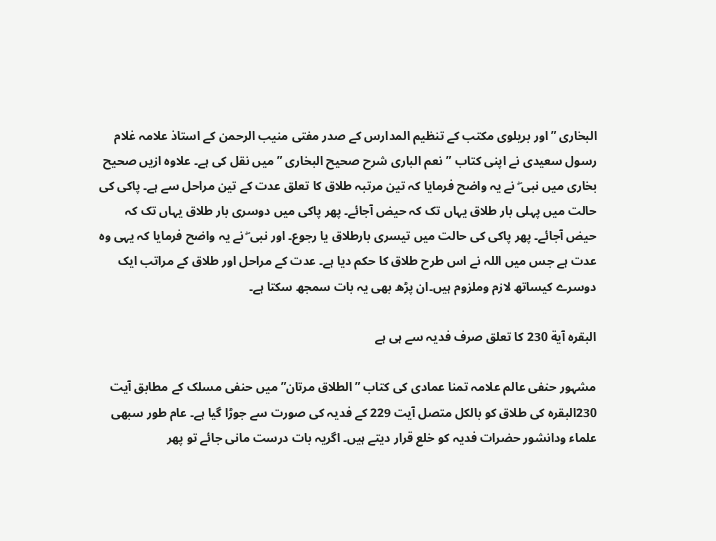البخاری ” اور بریلوی مکتب کے تنظیم المدارس کے صدر مفتی منیب الرحمن کے استاذ علامہ غلام رسول سعیدی نے اپنی کتاب ”نعم الباری شرح صحیح البخاری ” میں نقل کی ہے۔ علاوہ ازیں صحیح بخاری میں نبی ۖ نے یہ واضح فرمایا کہ تین مرتبہ طلاق کا تعلق عدت کے تین مراحل سے ہے۔ پاکی کی حالت میں پہلی بار طلاق یہاں تک کہ حیض آجائے۔ پھر پاکی میں دوسری بار طلاق یہاں تک کہ حیض آجائے۔ پھر پاکی کی حالت میں تیسری بارطلاق یا رجوع۔ اور نبی ۖ نے یہ واضح فرمایا کہ یہی وہ عدت ہے جس میں اللہ نے اس طرح طلاق کا حکم دیا ہے۔ عدت کے مراحل اور طلاق کے مراتب ایک دوسرے کیساتھ لازم وملزوم ہیں۔ان پڑھ بھی یہ بات سمجھ سکتا ہے۔

البقرہ آیة 230 کا تعلق صرف فدیہ سے ہی ہے

مشہور حنفی عالم علامہ تمنا عمادی کی کتاب ”الطلاق مرتان” میں حنفی مسلک کے مطابق آیت 230البقرہ کی طلاق کو بالکل متصل آیت 229 کے فدیہ کی صورت سے جوڑا گیا ہے۔ عام طور سبھی علماء ودانشور حضرات فدیہ کو خلع قرار دیتے ہیں۔ اگریہ بات درست مانی جائے تو پھر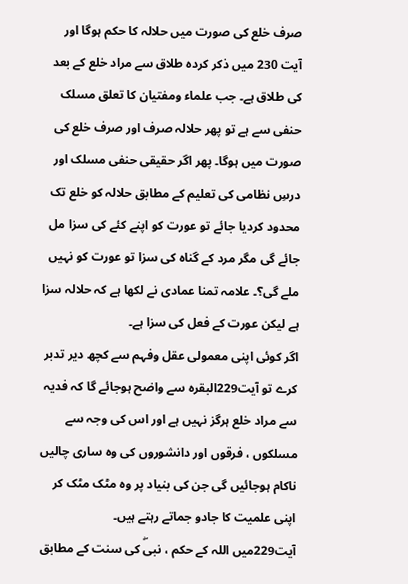صرف خلع کی صورت میں حلالہ کا حکم ہوگا اور آیت 230 میں ذکر کردہ طلاق سے مراد خلع کے بعد کی طلاق ہے۔ جب علماء ومفتیان کا تعلق مسلک حنفی سے ہے تو پھر حلالہ صرف اور صرف خلع کی صورت میں ہوگا۔ پھر اگر حقیقی حنفی مسلک اور درسِ نظامی کی تعلیم کے مطابق حلالہ کو خلع تک محدود کردیا جائے تو عورت کو اپنے کئے کی سزا مل جائے گی مگر مرد کے گناہ کی سزا تو عورت کو نہیں ملے گی؟۔ علامہ تمنا عمادی نے لکھا ہے کہ حلالہ سزا ہے لیکن عورت کے فعل کی سزا ہے۔
اگر کوئی اپنی معمولی عقل وفہم سے کچھ دیر تدبر کرے تو آیت229البقرہ سے واضح ہوجائے گا کہ فدیہ سے مراد خلع ہرگز نہیں ہے اور اس کی وجہ سے مسلکوں ، فرقوں اور دانشوروں کی وہ ساری چالیں ناکام ہوجائیں گی جن کی بنیاد پر وہ مٹک مٹک کر اپنی علمیت کا جادو جماتے رہتے ہیں۔
آیت229میں اللہ کے حکم ، نبیۖ کی سنت کے مطابق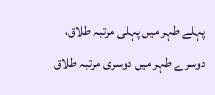پہلے طہر میں پہلی مرتبہ طلاق، دوسرے طہر میں دوسری مرتبہ طلاق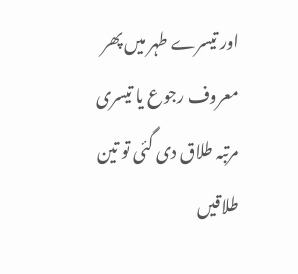اور تیسرے طہر میں پھر معروف رجوع یا تیسری مرتبہ طلاق دی گئی تو تین طلاقیں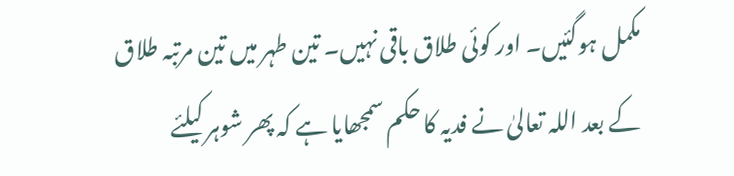مکمل ہوگئیں۔ اور کوئی طلاق باقی نہیں۔ تین طہر میں تین مرتبہ طلاق کے بعد اللہ تعالیٰ نے فدیہ کا حکم سمجھایا ہے کہ پھر شوہر کیلئے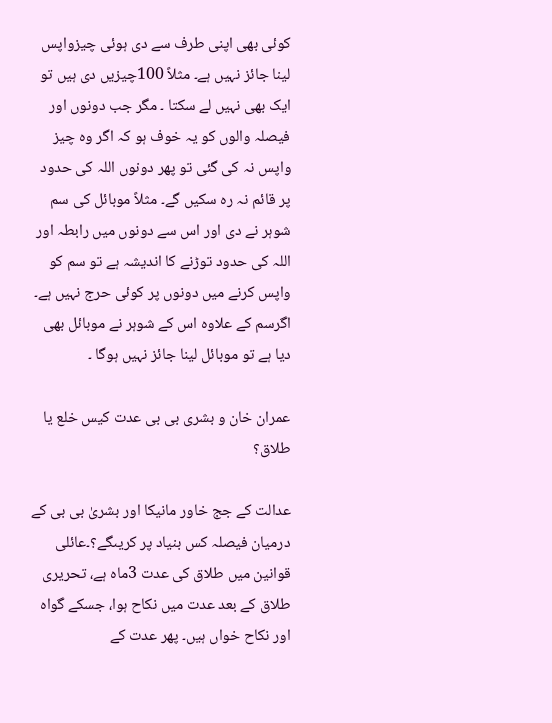کوئی بھی اپنی طرف سے دی ہوئی چیزواپس لینا جائز نہیں ہے۔ مثلاً 100چیزیں دی ہیں تو ایک بھی نہیں لے سکتا ۔ مگر جب دونوں اور فیصلہ والوں کو یہ خوف ہو کہ اگر وہ چیز واپس نہ کی گئی تو پھر دونوں اللہ کی حدود پر قائم نہ رہ سکیں گے۔ مثلاً موبائل کی سم شوہر نے دی اور اس سے دونوں میں رابطہ اور اللہ کی حدود توڑنے کا اندیشہ ہے تو سم کو واپس کرنے میں دونوں پر کوئی حرج نہیں ہے۔ اگرسم کے علاوہ اس کے شوہر نے موبائل بھی دیا ہے تو موبائل لینا جائز نہیں ہوگا ۔

عمران خان و بشری بی بی عدت کیس خلع یا طلاق؟

عدالت کے جج خاور مانیکا اور بشریٰ بی بی کے درمیان فیصلہ کس بنیاد پر کریںگے؟۔عائلی قوانین میں طلاق کی عدت 3ماہ ہے، تحریری طلاق کے بعد عدت میں نکاح ہوا، جسکے گواہ اور نکاح خواں ہیں۔ پھر عدت کے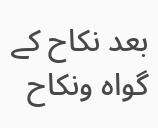بعد نکاح کے گواہ ونکاح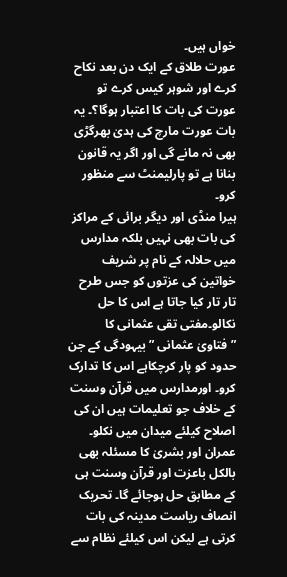خواں ہیں۔
عورت طلاق کے ایک دن بعد نکاح کرے اور شوہر کیس کرے تو عورت کی بات کا اعتبار ہوگا؟۔ یہ بات عورت مارچ کی ہدیٰ بھرگڑی بھی نہ مانے گی اور اگر یہ قانون بنانا ہے تو پارلیمنٹ سے منظور کرو۔
ہیرا منڈی اور دیگر برائی کے مراکز کی بات بھی نہیں بلکہ مدارس میں حلالہ کے نام پر شریف خواتین کی عزتوں کو جس طرح تار تار کیا جاتا ہے اس کا حل نکالو۔مفتی تقی عثمانی کا ”فتاویٰ عثمانی ” بیہودگی کے جن حدود کو پار کرچکاہے اس کا تدارک کرو۔ اورمدارس میں قرآن وسنت کے خلاف جو تعلیمات ہیں ان کی اصلاح کیلئے میدان میں نکلو۔ عمران اور بشریٰ کا مسئلہ بھی بالکل باعزت اور قرآن وسنت ہی کے مطابق حل ہوجائے گا۔ تحریک انصاف ریاست مدینہ کی بات کرتی ہے لیکن اس کیلئے نظام سے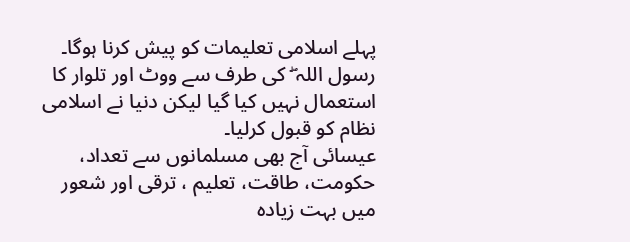پہلے اسلامی تعلیمات کو پیش کرنا ہوگا۔ رسول اللہ ۖ کی طرف سے ووٹ اور تلوار کا استعمال نہیں کیا گیا لیکن دنیا نے اسلامی نظام کو قبول کرلیا۔
عیسائی آج بھی مسلمانوں سے تعداد، حکومت، طاقت، تعلیم ، ترقی اور شعور میں بہت زیادہ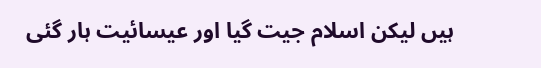ہیں لیکن اسلام جیت گیا اور عیسائیت ہار گئی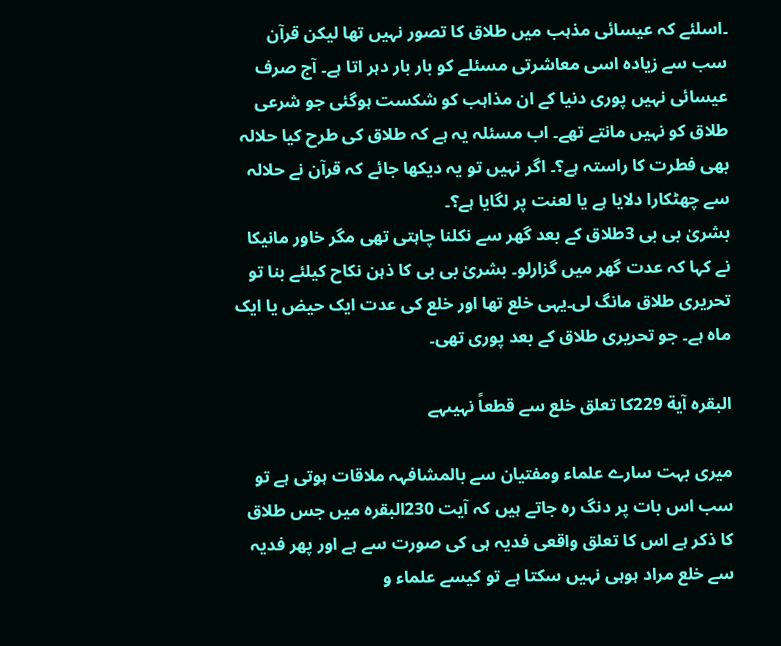۔اسلئے کہ عیسائی مذہب میں طلاق کا تصور نہیں تھا لیکن قرآن سب سے زیادہ اسی معاشرتی مسئلے کو بار بار دہر اتا ہے۔ آج صرف عیسائی نہیں پوری دنیا کے ان مذاہب کو شکست ہوگئی جو شرعی طلاق کو نہیں مانتے تھے۔ اب مسئلہ یہ ہے کہ طلاق کی طرح کیا حلالہ بھی فطرت کا راستہ ہے؟۔ اگر نہیں تو یہ دیکھا جائے کہ قرآن نے حلالہ سے چھٹکارا دلایا ہے یا لعنت پر لگایا ہے؟۔
بشریٰ بی بی 3طلاق کے بعد گھر سے نکلنا چاہتی تھی مگر خاور مانیکا نے کہا کہ عدت گھر میں گزارلو۔ بشریٰ بی بی کا ذہن نکاح کیلئے بنا تو تحریری طلاق مانگ لی۔یہی خلع تھا اور خلع کی عدت ایک حیض یا ایک ماہ ہے۔ جو تحریری طلاق کے بعد پوری تھی۔

البقرہ آیة 229کا تعلق خلع سے قطعاً نہیںہے

میری بہت سارے علماء ومفتیان سے بالمشافہہ ملاقات ہوتی ہے تو سب اس بات پر دنگ رہ جاتے ہیں کہ آیت 230البقرہ میں جس طلاق کا ذکر ہے اس کا تعلق واقعی فدیہ ہی کی صورت سے ہے اور پھر فدیہ سے خلع مراد ہوہی نہیں سکتا ہے تو کیسے علماء و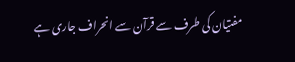مفتیان کی طرف سے قرآن سے انحراف جاری ہے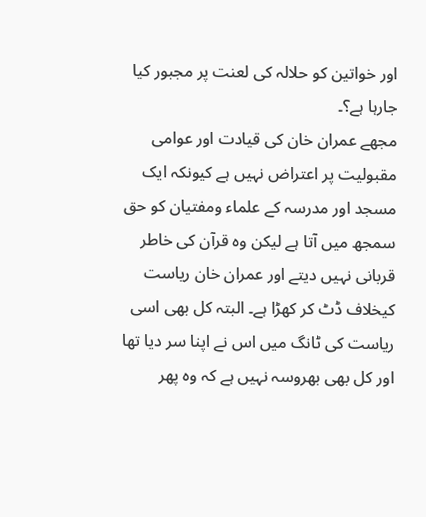اور خواتین کو حلالہ کی لعنت پر مجبور کیا جارہا ہے؟۔
مجھے عمران خان کی قیادت اور عوامی مقبولیت پر اعتراض نہیں ہے کیونکہ ایک مسجد اور مدرسہ کے علماء ومفتیان کو حق سمجھ میں آتا ہے لیکن وہ قرآن کی خاطر قربانی نہیں دیتے اور عمران خان ریاست کیخلاف ڈٹ کر کھڑا ہے۔ البتہ کل بھی اسی ریاست کی ٹانگ میں اس نے اپنا سر دیا تھا اور کل بھی بھروسہ نہیں ہے کہ وہ پھر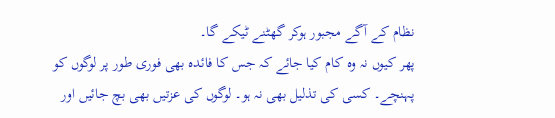نظام کے آگے مجبور ہوکر گھٹنے ٹیکے گا۔
پھر کیوں نہ وہ کام کیا جائے کہ جس کا فائدہ بھی فوری طور پر لوگوں کو پہنچے۔ کسی کی تذلیل بھی نہ ہو۔ لوگوں کی عزتیں بھی بچ جائیں اور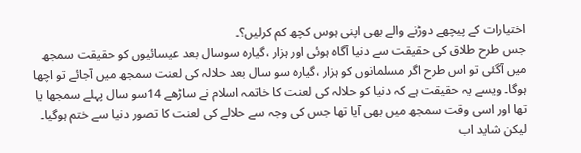اختیارات کے پیچھے دوڑنے والے بھی اپنی ہوس کچھ کم کرلیں؟۔
جس طرح طلاق کی حقیقت سے دنیا آگاہ ہوئی اور ہزار ،گیارہ سوسال بعد عیسائیوں کو حقیقت سمجھ میں آگئی تو اس طرح اگر مسلمانوں کو ہزار ،گیارہ سو سال بعد حلالہ کی لعنت سمجھ میں آجائے تو اچھا ہوگا۔ ویسے یہ حقیقت ہے کہ دنیا کو حلالہ کی لعنت کا خاتمہ اسلام نے ساڑھے 14سو سال پہلے سمجھا یا تھا اور اسی وقت سمجھ میں بھی آیا تھا جس کی وجہ سے حلالے کی لعنت کا تصور دنیا سے ختم ہوگیا۔ لیکن شاید اب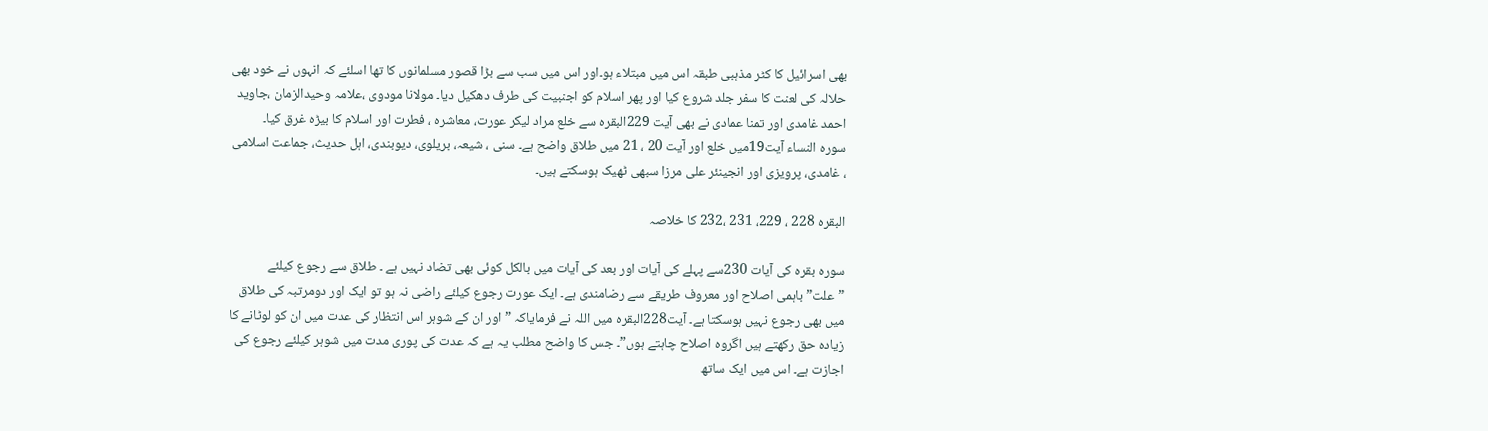بھی اسرائیل کا کٹر مذہبی طبقہ اس میں مبتلاء ہو۔اور اس میں سب سے بڑا قصور مسلمانوں کا تھا اسلئے کہ انہوں نے خود بھی حلالہ کی لعنت کا سفر جلد شروع کیا اور پھر اسلام کو اجنبیت کی طرف دھکیل دیا۔ مولانا مودوی ،علامہ وحیدالزمان ،جاوید احمد غامدی اور تمنا عمادی نے بھی آیت 229البقرہ سے خلع مراد لیکر عورت، معاشرہ ، فطرت اور اسلام کا بیڑہ غرق کیا۔
سورہ النساء آیت19میں خلع اور آیت 20 ، 21 میں طلاق واضح ہے۔ سنی ، شیعہ، بریلوی، دیوبندی، اہل حدیث، جماعت اسلامی ، غامدی، پرویزی اور انجینئر علی مرزا سبھی ٹھیک ہوسکتے ہیں۔

البقرہ 228 ، 229، 231 ،232 کا خلاصہ

سورہ بقرہ کی آیات 230سے پہلے کی آیات اور بعد کی آیات میں بالکل کوئی بھی تضاد نہیں ہے ۔ طلاق سے رجوع کیلئے ”علت” باہمی اصلاح اور معروف طریقے سے رضامندی ہے۔ ایک عورت رجوع کیلئے راضی نہ ہو تو ایک اور دومرتبہ کی طلاق میں بھی رجوع نہیں ہوسکتا ہے۔ آیت228البقرہ میں اللہ نے فرمایاکہ ” اور ان کے شوہر اس انتظار کی عدت میں ان کو لوٹانے کا زیادہ حق رکھتے ہیں اگروہ اصلاح چاہتے ہوں”۔ جس کا واضح مطلب یہ ہے کہ عدت کی پوری مدت میں شوہر کیلئے رجوع کی اجازت ہے۔ اس میں ایک ساتھ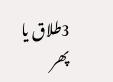3طلاق یا پھر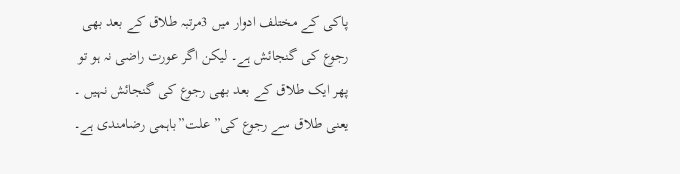پاکی کے مختلف ادوار میں 3مرتبہ طلاق کے بعد بھی رجوع کی گنجائش ہے۔ لیکن اگر عورت راضی نہ ہو تو پھر ایک طلاق کے بعد بھی رجوع کی گنجائش نہیں ۔ یعنی طلاق سے رجوع کی” علت”باہمی رضامندی ہے۔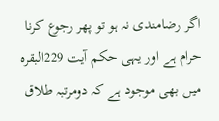اگر رضامندی نہ ہو تو پھر رجوع کرنا حرام ہے اور یہی حکم آیت 229البقرہ میں بھی موجود ہے کہ دومرتبہ طلاق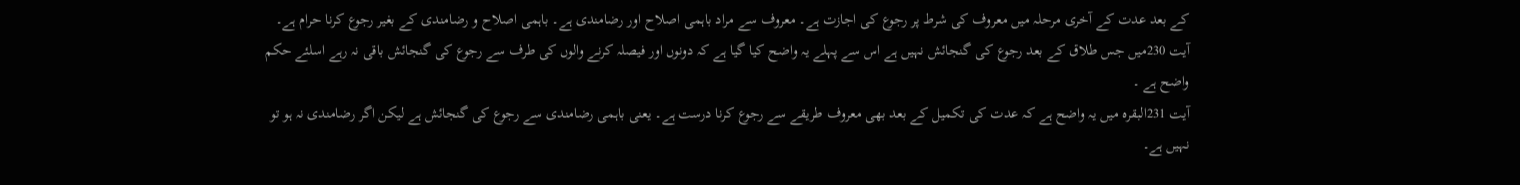کے بعد عدت کے آخری مرحلہ میں معروف کی شرط پر رجوع کی اجازت ہے۔ معروف سے مراد باہمی اصلاح اور رضامندی ہے۔ باہمی اصلاح و رضامندی کے بغیر رجوع کرنا حرام ہے۔
آیت 230میں جس طلاق کے بعد رجوع کی گنجائش نہیں ہے اس سے پہلے یہ واضح کیا گیا ہے کہ دونوں اور فیصلہ کرنے والوں کی طرف سے رجوع کی گنجائش باقی نہ رہے اسلئے حکم واضح ہے ۔
آیت 231البقرہ میں یہ واضح ہے کہ عدت کی تکمیل کے بعد بھی معروف طریقے سے رجوع کرنا درست ہے۔ یعنی باہمی رضامندی سے رجوع کی گنجائش ہے لیکن اگر رضامندی نہ ہو تو نہیں ہے۔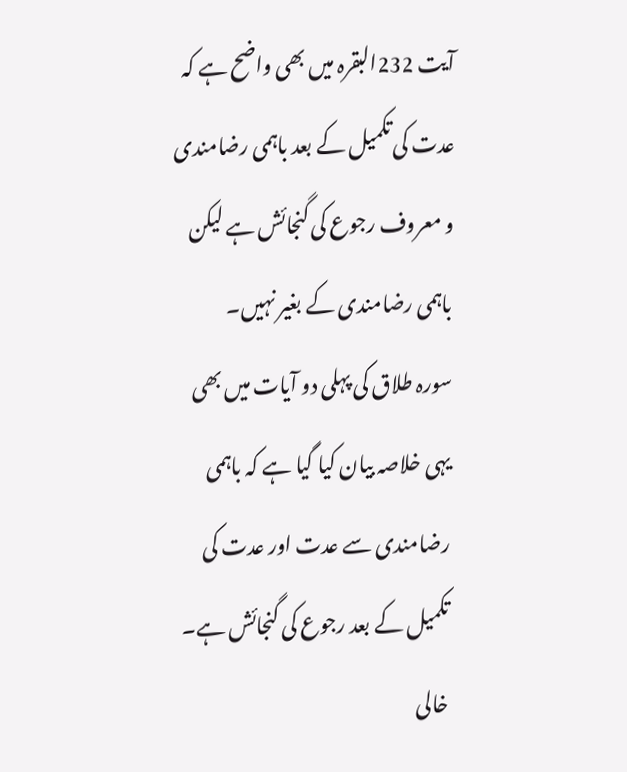آیت 232البقرہ میں بھی واضح ہے کہ عدت کی تکمیل کے بعد باہمی رضامندی و معروف رجوع کی گنجائش ہے لیکن باہمی رضامندی کے بغیر نہیں۔
سورہ طلاق کی پہلی دو آیات میں بھی یہی خلاصہ بیان کیا گیا ہے کہ باہمی رضامندی سے عدت اور عدت کی تکمیل کے بعد رجوع کی گنجائش ہے۔ خالی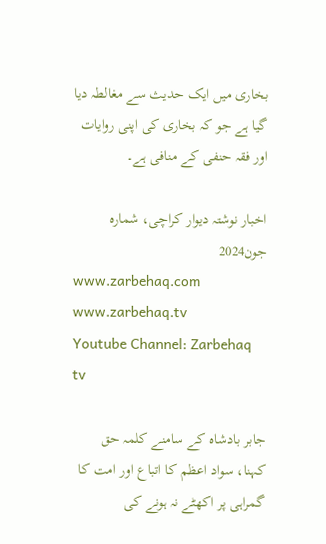بخاری میں ایک حدیث سے مغالطہ دیا گیا ہے جو کہ بخاری کی اپنی روایات اور فقہ حنفی کے منافی ہے۔

اخبار نوشتہ دیوار کراچی، شمارہ جون2024
www.zarbehaq.com
www.zarbehaq.tv
Youtube Channel: Zarbehaq tv

جابر بادشاہ کے سامنے کلمہ حق کہنا، سواد اعظم کا اتباع اور امت کا گمراہی پر اکھٹے نہ ہونے کی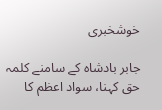خوشخبری

جابر بادشاہ کے سامنے کلمہ حق کہنا، سواد اعظم کا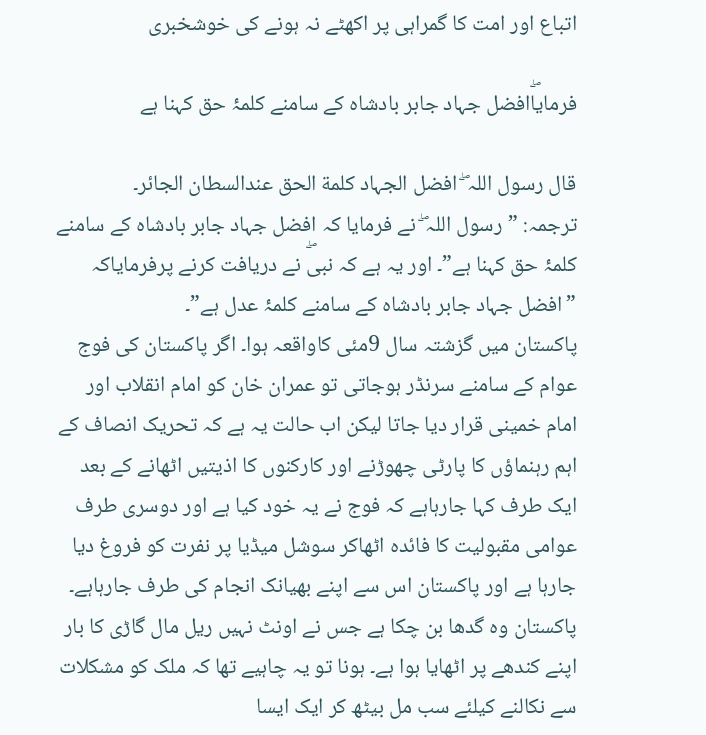اتباع اور امت کا گمراہی پر اکھٹے نہ ہونے کی خوشخبری

فرمایاۖافضل جہاد جابر بادشاہ کے سامنے کلمۂ حق کہنا ہے

قال رسول اللہ ۖ افضل الجہاد کلمة الحق عندالسطان الجائر۔
ترجمہ: ”رسول اللہ ۖ نے فرمایا کہ افضل جہاد جابر بادشاہ کے سامنے کلمۂ حق کہنا ہے”۔ اور یہ ہے کہ نبیۖ نے دریافت کرنے پرفرمایاکہ ”افضل جہاد جابر بادشاہ کے سامنے کلمۂ عدل ہے”۔
پاکستان میں گزشتہ سال 9مئی کاواقعہ ہوا۔ اگر پاکستان کی فوج عوام کے سامنے سرنڈر ہوجاتی تو عمران خان کو امام انقلاب اور امام خمینی قرار دیا جاتا لیکن اب حالت یہ ہے کہ تحریک انصاف کے اہم رہنماؤں کا پارٹی چھوڑنے اور کارکنوں کا اذیتیں اٹھانے کے بعد ایک طرف کہا جارہاہے کہ فوج نے یہ خود کیا ہے اور دوسری طرف عوامی مقبولیت کا فائدہ اٹھاکر سوشل میڈیا پر نفرت کو فروغ دیا جارہا ہے اور پاکستان اس سے اپنے بھیانک انجام کی طرف جارہاہے۔ پاکستان وہ گدھا بن چکا ہے جس نے اونٹ نہیں ریل مال گاڑی کا بار اپنے کندھے پر اٹھایا ہوا ہے۔ ہونا تو یہ چاہیے تھا کہ ملک کو مشکلات سے نکالنے کیلئے سب مل بیٹھ کر ایک ایسا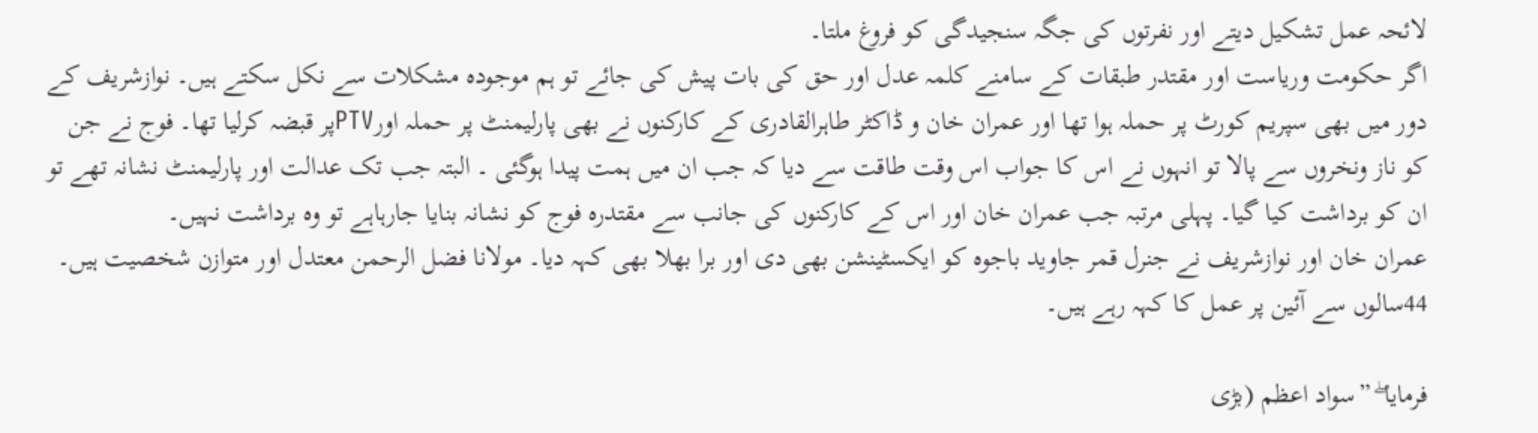لائحہ عمل تشکیل دیتے اور نفرتوں کی جگہ سنجیدگی کو فروغ ملتا۔
اگر حکومت وریاست اور مقتدر طبقات کے سامنے کلمہ عدل اور حق کی بات پیش کی جائے تو ہم موجودہ مشکلات سے نکل سکتے ہیں۔ نوازشریف کے دور میں بھی سپریم کورٹ پر حملہ ہوا تھا اور عمران خان و ڈاکٹر طاہرالقادری کے کارکنوں نے بھی پارلیمنٹ پر حملہ اورPTVپر قبضہ کرلیا تھا۔ فوج نے جن کو ناز ونخروں سے پالا تو انہوں نے اس کا جواب اس وقت طاقت سے دیا کہ جب ان میں ہمت پیدا ہوگئی ۔ البتہ جب تک عدالت اور پارلیمنٹ نشانہ تھے تو ان کو برداشت کیا گیا۔ پہلی مرتبہ جب عمران خان اور اس کے کارکنوں کی جانب سے مقتدرہ فوج کو نشانہ بنایا جارہاہے تو وہ برداشت نہیں۔
عمران خان اور نوازشریف نے جنرل قمر جاوید باجوہ کو ایکسٹینشن بھی دی اور برا بھلا بھی کہہ دیا۔ مولانا فضل الرحمن معتدل اور متوازن شخصیت ہیں۔ 44سالوں سے آئین پر عمل کا کہہ رہے ہیں۔

فرمایا ۖ ”سواد اعظم (بڑی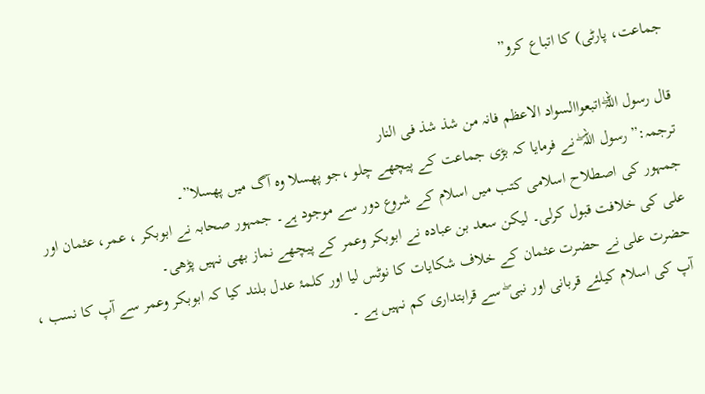جماعت، پارٹی) کا اتباع کرو”

قال رسول اللہۖ اتبعواالسواد الاعظم فانہ من شذ شذ فی النار
ترجمہ:” رسول اللہ ۖ نے فرمایا کہ بڑی جماعت کے پیچھے چلو ،جو پھسلا وہ آگ میں پھسلا”۔
جمہور کی اصطلاح اسلامی کتب میں اسلام کے شروع دور سے موجود ہے۔ جمہور صحابہ نے ابوبکر ، عمر، عثمان اور علی کی خلافت قبول کرلی۔ لیکن سعد بن عبادہ نے ابوبکر وعمر کے پیچھے نماز بھی نہیں پڑھی۔
حضرت علی نے حضرت عثمان کے خلاف شکایات کا نوٹس لیا اور کلمۂ عدل بلند کیا کہ ابوبکر وعمر سے آپ کا نسب ، آپ کی اسلام کیلئے قربانی اور نبی ۖ سے قرابتداری کم نہیں ہے ۔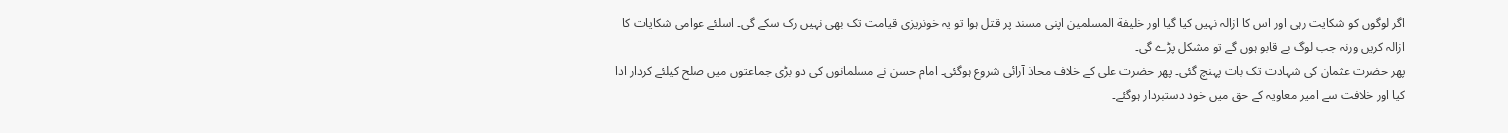اگر لوگوں کو شکایت رہی اور اس کا ازالہ نہیں کیا گیا اور خلیفة المسلمین اپنی مسند پر قتل ہوا تو یہ خونریزی قیامت تک بھی نہیں رک سکے گی۔ اسلئے عوامی شکایات کا ازالہ کریں ورنہ جب لوگ بے قابو ہوں گے تو مشکل پڑے گی۔
پھر حضرت عثمان کی شہادت تک بات پہنچ گئی۔ پھر حضرت علی کے خلاف محاذ آرائی شروع ہوگئی۔ امام حسن نے مسلمانوں کی دو بڑی جماعتوں میں صلح کیلئے کردار ادا کیا اور خلافت سے امیر معاویہ کے حق میں خود دستبردار ہوگئے۔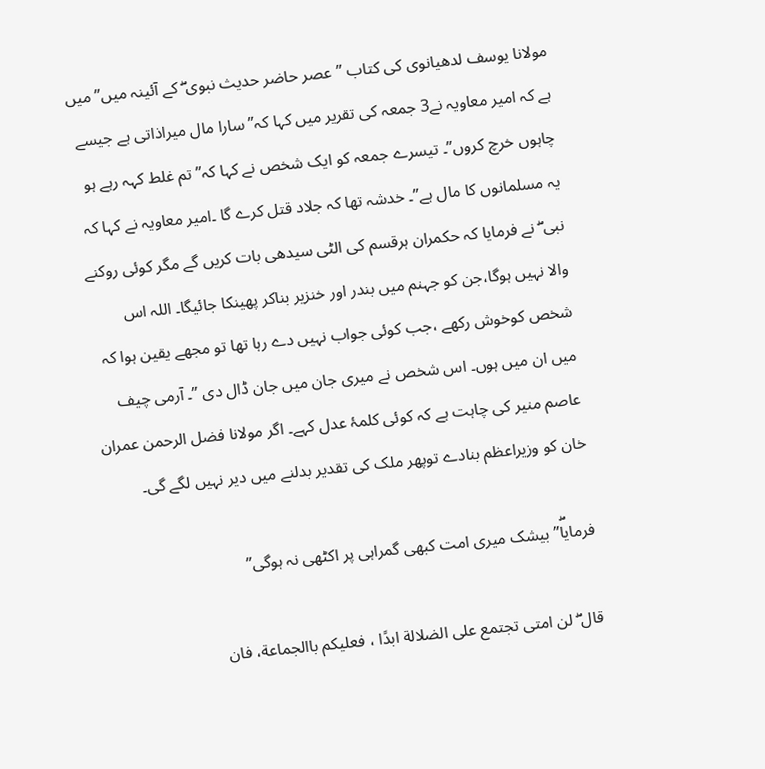مولانا یوسف لدھیانوی کی کتاب ”عصر حاضر حدیث نبوی ۖ کے آئینہ میں” میں ہے کہ امیر معاویہ نے3 جمعہ کی تقریر میں کہا کہ” سارا مال میراذاتی ہے جیسے چاہوں خرچ کروں”۔ تیسرے جمعہ کو ایک شخص نے کہا کہ”تم غلط کہہ رہے ہو یہ مسلمانوں کا مال ہے”۔ خدشہ تھا کہ جلاد قتل کرے گا ۔امیر معاویہ نے کہا کہ نبی ۖ نے فرمایا کہ حکمران ہرقسم کی الٹی سیدھی بات کریں گے مگر کوئی روکنے والا نہیں ہوگا،جن کو جہنم میں بندر اور خنزیر بناکر پھینکا جائیگا۔ اللہ اس شخص کوخوش رکھے ،جب کوئی جواب نہیں دے رہا تھا تو مجھے یقین ہوا کہ میں ان میں ہوں۔ اس شخص نے میری جان میں جان ڈال دی ”۔ آرمی چیف عاصم منیر کی چاہت ہے کہ کوئی کلمۂ عدل کہے۔ اگر مولانا فضل الرحمن عمران خان کو وزیراعظم بنادے توپھر ملک کی تقدیر بدلنے میں دیر نہیں لگے گی۔

فرمایاۖ” بیشک میری امت کبھی گمراہی پر اکٹھی نہ ہوگی”

قال ۖ لن امتی تجتمع علی الضلالة ابدًا ، فعلیکم باالجماعة، فان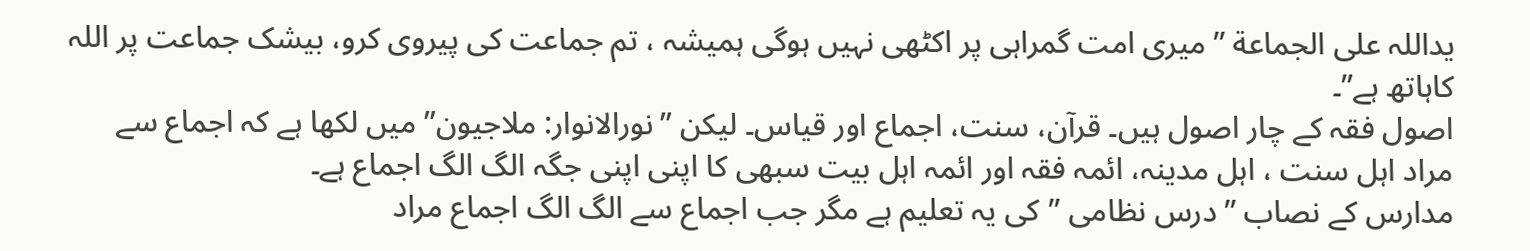یداللہ علی الجماعة ”میری امت گمراہی پر اکٹھی نہیں ہوگی ہمیشہ ، تم جماعت کی پیروی کرو، بیشک جماعت پر اللہ کاہاتھ ہے”۔
اصول فقہ کے چار اصول ہیں۔ قرآن، سنت، اجماع اور قیاس۔ لیکن ”نورالانوار: ملاجیون” میں لکھا ہے کہ اجماع سے مراد اہل سنت ، اہل مدینہ، ائمہ فقہ اور ائمہ اہل بیت سبھی کا اپنی اپنی جگہ الگ الگ اجماع ہے۔
مدارس کے نصاب ”درس نظامی ”کی یہ تعلیم ہے مگر جب اجماع سے الگ الگ اجماع مراد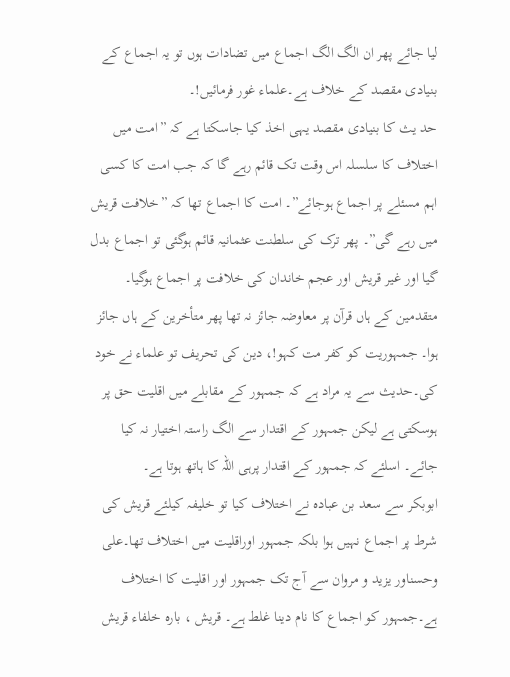لیا جائے پھر ان الگ الگ اجماع میں تضادات ہوں تو یہ اجماع کے بنیادی مقصد کے خلاف ہے۔علماء غور فرمائیں!۔
حد یث کا بنیادی مقصد یہی اخذ کیا جاسکتا ہے کہ ”امت میں اختلاف کا سلسلہ اس وقت تک قائم رہے گا کہ جب امت کا کسی اہم مسئلے پر اجماع ہوجائے”۔ امت کا اجماع تھا کہ ”خلافت قریش میں رہے گی”۔ پھر ترک کی سلطنت عثمانیہ قائم ہوگئی تو اجماع بدل گیا اور غیر قریش اور عجم خاندان کی خلافت پر اجماع ہوگیا۔ متقدمین کے ہاں قرآن پر معاوضہ جائز نہ تھا پھر متأخرین کے ہاں جائز ہوا۔ جمہوریت کو کفر مت کہو!، دین کی تحریف تو علماء نے خود کی۔حدیث سے یہ مراد ہے کہ جمہور کے مقابلے میں اقلیت حق پر ہوسکتی ہے لیکن جمہور کے اقتدار سے الگ راستہ اختیار نہ کیا جائے۔ اسلئے کہ جمہور کے اقتدار پرہی اللہ کا ہاتھ ہوتا ہے۔
ابوبکر سے سعد بن عبادہ نے اختلاف کیا تو خلیفہ کیلئے قریش کی شرط پر اجماع نہیں ہوا بلکہ جمہور اوراقلیت میں اختلاف تھا۔علی وحسناور یزید و مروان سے آج تک جمہور اور اقلیت کا اختلاف ہے۔جمہور کو اجماع کا نام دینا غلط ہے۔ قریش ، بارہ خلفاء قریش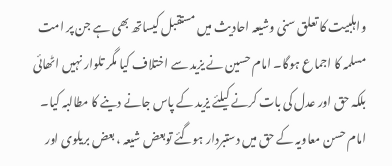واہلبیت کا تعلق سنی وشیعہ احادیث میں مستقبل کیساتھ بھی ہے جن پر امت مسلمہ کا اجماع ہوگا۔ امام حسین نے یزید سے اختلاف کیا مگر تلوار نہیں اٹھائی بلکہ حق اور عدل کی بات کرنے کیلئے یزید کے پاس جانے دینے کا مطالبہ کیا۔ امام حسن معاویہ کے حق میں دستبردار ہوگئے توبعض شیعہ ، بعض بریلوی اور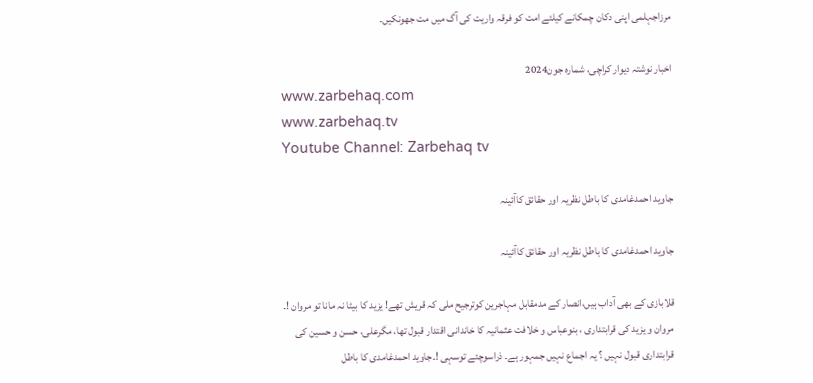مرزاجہلمی اپنی دکان چمکانے کیلئے امت کو فرقہ واریت کی آگ میں مت جھونکیں۔

اخبار نوشتہ دیوار کراچی، شمارہ جون2024
www.zarbehaq.com
www.zarbehaq.tv
Youtube Channel: Zarbehaq tv

جاوید احمدغامدی کا باطل نظریہ اور حقائق کاآئینہ

جاوید احمدغامدی کا باطل نظریہ اور حقائق کاآئینہ

قلابازی کے بھی آداب ہیں،انصار کے مدمقابل مہاجرین کوترجیح ملی کہ قریش تھے! یزید کا بیٹا نہ مانا تو مروان !۔ مروان و یزید کی قرابتداری ، بنوعباس و خلافت عثمانیہ کا خاندانی اقتدار قبول تھا، مگرعلی، حسن و حسین کی قرابتداری قبول نہیں ؟ یہ اجماع نہیں جمہور ہے۔ ذراسوچئے توسہی !۔جاوید احمدغامدی کا باطل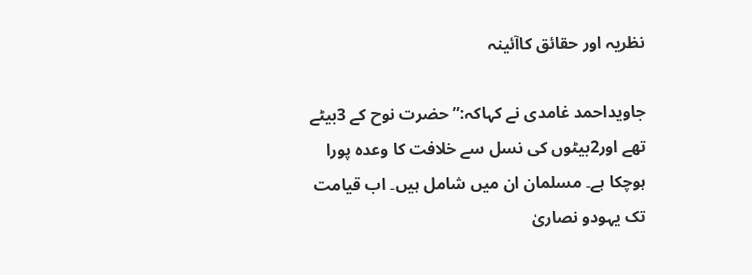نظریہ اور حقائق کاآئینہ

جاویداحمد غامدی نے کہاکہ:” حضرت نوح کے 3بیٹے تھے اور2بیٹوں کی نسل سے خلافت کا وعدہ پورا ہوچکا ہے۔ مسلمان ان میں شامل ہیں۔ اب قیامت تک یہودو نصاریٰ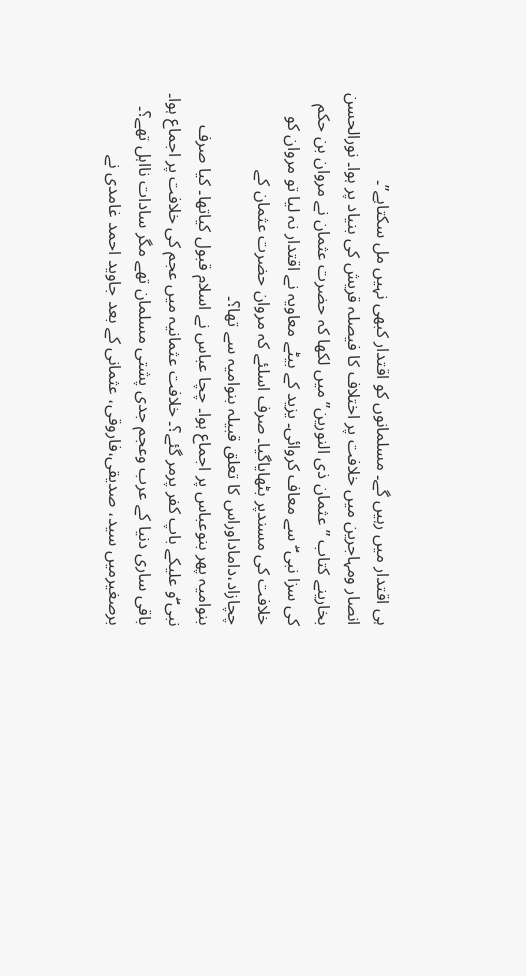ہی اقتدار میں رہیں گے۔ مسلمانوں کو اقتدار کبھی نہیں مل سکتاہے”۔
انصار ومہاجرین میں خلافت پر اختلاف کا فیصلہ قریش کی بنیاد پر ہوا۔ نورالحسن بخارینے کتاب ” عثمان ذی النورین” میں لکھا کہ حضرت عثمان نے مروان بن حکم کی سزا نبی ۖ سے معاف کروائی۔ یزید کے بیٹے معاویہ نے اقتدار نہ لیا تو مروان کو خلافت کی مسندپر بٹھایاگیا۔ صرف اسلئے کہ مروان حضرت عثمان کے چچازاد،داماداوراس کا تعلق قبیلہ بنوامیہ سے تھا؟۔
بنوامیہ پھر بنوعباس پر اجماع ہوا۔ چچا عباس نے اسلام قبول کیاتھا۔ کیا صرف نبی ۖو علیکے باپ کفر پرمر گئے؟۔ خلافت عثمانیہ میں عجم کی خلافت پر اجماع ہوا۔ باقی ساری دنیا کے عرب وعجم جدی پشتی مسلمان تھے مگر سادات نااہل تھے؟۔
برصغیرمیں سید، صدیقی،فاروقی، عثمانی کے بعد جاوید احمد غامدی نے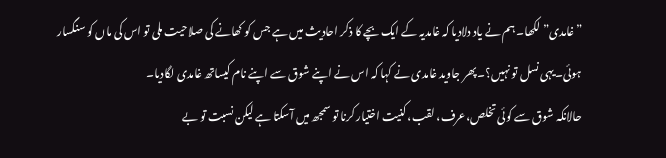”غامدی” لکھا۔ ہم نے یاد دلادیا کہ غامدیہ کے ایک بچے کا ذکر احادیث میں ہے جس کو کھانے کی صلاحیت ملی تو اس کی ماں کو سنگسار ہوئی۔یہی نسل تو نہیں؟۔ پھر جاوید غامدی نے کہا کہ اس نے اپنے شوق سے اپنے نام کیساتھ غامدی لگادیا۔
حالانکہ شوق سے کوئی تخلص،عرف، لقب، کنیت اختیار کرنا تو سمجھ میں آسکتا ہے لیکن نسبت تو بے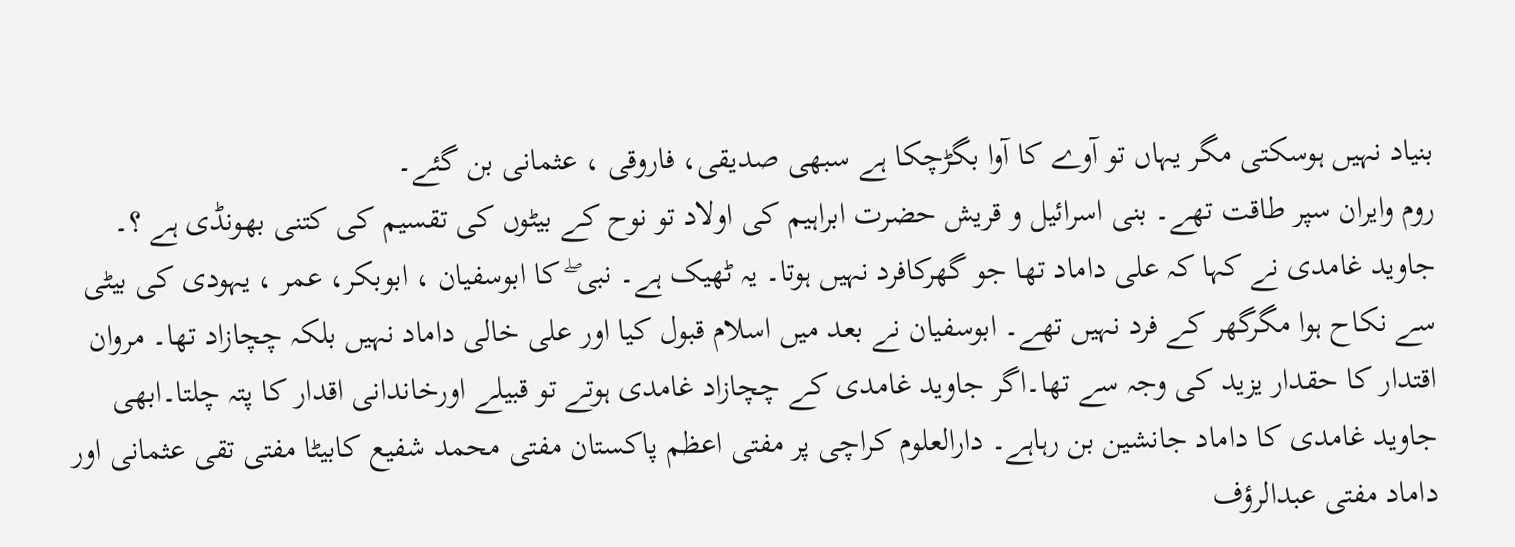بنیاد نہیں ہوسکتی مگر یہاں تو آوے کا آوا بگڑچکا ہے سبھی صدیقی، فاروقی ، عثمانی بن گئے۔
روم وایران سپر طاقت تھے۔ بنی اسرائیل و قریش حضرت ابراہیم کی اولاد تو نوح کے بیٹوں کی تقسیم کی کتنی بھونڈی ہے ؟۔ جاوید غامدی نے کہا کہ علی داماد تھا جو گھرکافرد نہیں ہوتا۔ یہ ٹھیک ہے۔ نبی ۖ کا ابوسفیان ، ابوبکر، عمر ، یہودی کی بیٹی سے نکاح ہوا مگرگھر کے فرد نہیں تھے۔ ابوسفیان نے بعد میں اسلام قبول کیا اور علی خالی داماد نہیں بلکہ چچازاد تھا۔ مروان اقتدار کا حقدار یزید کی وجہ سے تھا۔اگر جاوید غامدی کے چچازاد غامدی ہوتے تو قبیلے اورخاندانی اقدار کا پتہ چلتا۔ابھی جاوید غامدی کا داماد جانشین بن رہاہے۔ دارالعلوم کراچی پر مفتی اعظم پاکستان مفتی محمد شفیع کابیٹا مفتی تقی عثمانی اور داماد مفتی عبدالرؤف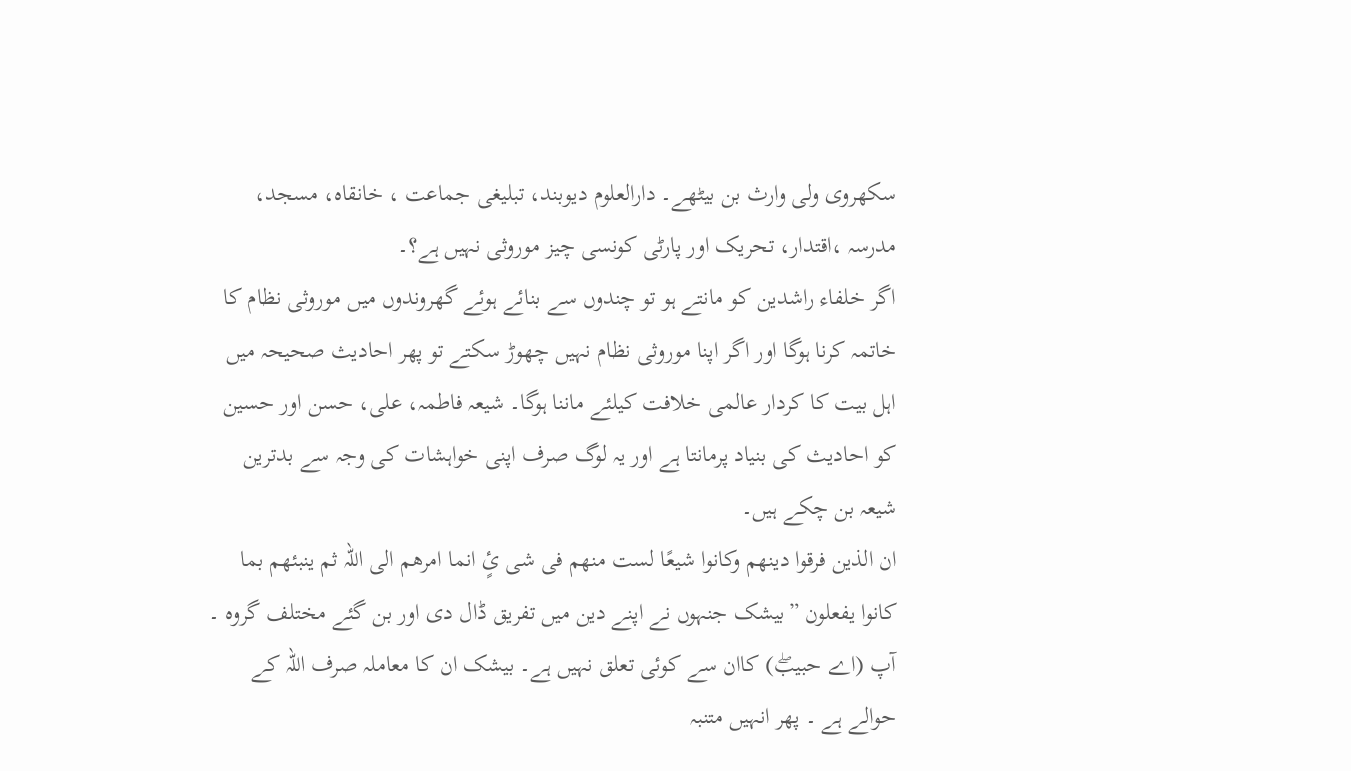سکھروی ولی وارث بن بیٹھے۔ دارالعلوم دیوبند، تبلیغی جماعت ، خانقاہ، مسجد، مدرسہ ،اقتدار، تحریک اور پارٹی کونسی چیز موروثی نہیں ہے؟۔
اگر خلفاء راشدین کو مانتے ہو تو چندوں سے بنائے ہوئے گھروندوں میں موروثی نظام کا خاتمہ کرنا ہوگا اور اگر اپنا موروثی نظام نہیں چھوڑ سکتے تو پھر احادیث صحیحہ میں اہل بیت کا کردار عالمی خلافت کیلئے ماننا ہوگا۔ شیعہ فاطمہ، علی، حسن اور حسین کو احادیث کی بنیاد پرمانتا ہے اور یہ لوگ صرف اپنی خواہشات کی وجہ سے بدترین شیعہ بن چکے ہیں۔
ان الذین فرقوا دینھم وکانوا شیعًا لست منھم فی شی ئٍ انما امرھم الی اللہ ثم ینبئھم بما کانوا یفعلون ”بیشک جنہوں نے اپنے دین میں تفریق ڈال دی اور بن گئے مختلف گروہ ۔ آپ (اے حبیبۖ) کاان سے کوئی تعلق نہیں ہے۔ بیشک ان کا معاملہ صرف اللہ کے حوالے ہے ۔ پھر انہیں متنبہ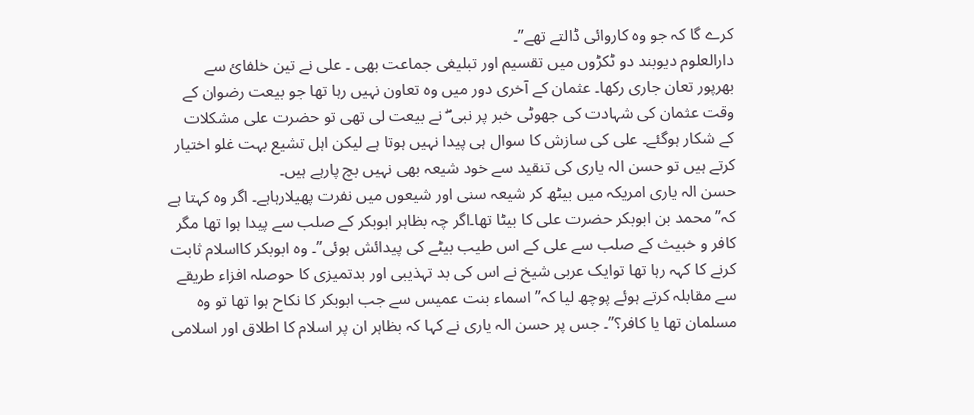کرے گا کہ جو وہ کاروائی ڈالتے تھے”۔
دارالعلوم دیوبند دو ٹکڑوں میں تقسیم اور تبلیغی جماعت بھی ۔ علی نے تین خلفائ سے بھرپور تعان جاری رکھا۔ عثمان کے آخری دور میں وہ تعاون نہیں رہا تھا جو بیعت رضوان کے وقت عثمان کی شہادت کی جھوٹی خبر پر نبی ۖ نے بیعت لی تھی تو حضرت علی مشکلات کے شکار ہوگئے۔ علی کی سازش کا سوال ہی پیدا نہیں ہوتا ہے لیکن اہل تشیع بہت غلو اختیار کرتے ہیں تو حسن الہ یاری کی تنقید سے خود شیعہ بھی نہیں بچ پارہے ہیں۔
حسن الہ یاری امریکہ میں بیٹھ کر شیعہ سنی اور شیعوں میں نفرت پھیلارہاہے۔ اگر وہ کہتا ہے کہ” محمد بن ابوبکر حضرت علی کا بیٹا تھا۔اگر چہ بظاہر ابوبکر کے صلب سے پیدا ہوا تھا مگر کافر و خبیث کے صلب سے علی کے اس طیب بیٹے کی پیدائش ہوئی”۔ وہ ابوبکر کااسلام ثابت کرنے کا کہہ رہا تھا توایک عربی شیخ نے اس کی بد تہذیبی اور بدتمیزی کا حوصلہ افزاء طریقے سے مقابلہ کرتے ہوئے پوچھ لیا کہ” اسماء بنت عمیس سے جب ابوبکر کا نکاح ہوا تھا تو وہ مسلمان تھا یا کافر؟”۔ جس پر حسن الہ یاری نے کہا کہ بظاہر ان پر اسلام کا اطلاق اور اسلامی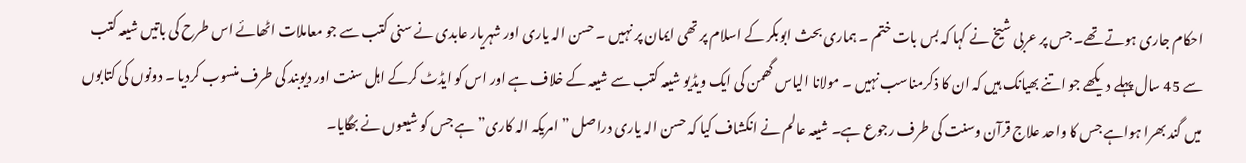احکام جاری ہوتے تھے۔ جس پر عربی شیخ نے کہا کہ بس بات ختم ۔ ہماری بحث ابوبکر کے اسلام پر تھی ایمان پر نہیں ۔ حسن الہ یاری اور شہریار عابدی نے سنی کتب سے جو معاملات اٹھائے اس طرح کی باتیں شیعہ کتب سے 45 سال پہلے دیکھے جو اتنے بھیانک ہیں کہ ان کا ذکرمناسب نہیں ۔ مولانا الیاس گھمن کی ایک ویڈیو شیعہ کتب سے شیعہ کے خلاف ہے اور اس کو ایڈٹ کرکے اہل سنت اور دیوبند کی طرف منسوب کردیا ۔ دونوں کی کتابوں میں گند بھرا ہواہے جس کا واحد علاج قرآن وسنت کی طرف رجوع ہے۔ شیعہ عالم نے انکشاف کیا کہ حسن الہ یاری دراصل ”امریکہ الہ کاری” ہے جس کو شیعوں نے بھگایا۔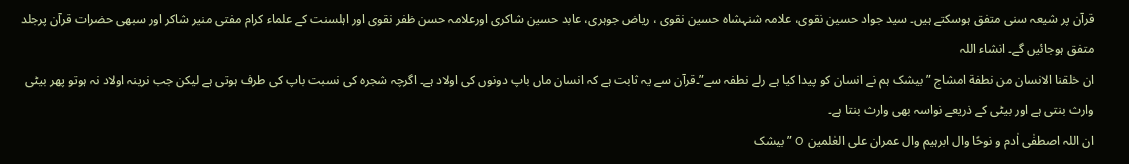قرآن پر شیعہ سنی متفق ہوسکتے ہیں۔ سید جواد حسین نقوی، علامہ شنہشاہ حسین نقوی ، ریاض جوہری، عابد حسین شاکری اورعلامہ حسن ظفر نقوی اور اہلسنت کے علماء کرام مفتی منیر شاکر اور سبھی حضرات قرآن پرجلد متفق ہوجائیں گے۔ انشاء اللہ
ان خلقنا الانسان من نطفة امشاج ” بیشک ہم نے انسان کو پیدا کیا ہے رلے نطفہ سے”۔قرآن سے یہ ثابت ہے کہ انسان ماں باپ دونوں کی اولاد ہے۔ اگرچہ شجرہ کی نسبت باپ کی طرف ہوتی ہے لیکن جب نرینہ اولاد نہ ہوتو پھر بیٹی وارث بنتی ہے اور بیٹی کے ذریعے نواسہ بھی وارث بنتا ہے۔
ان اللہ اصطفٰی اٰدم و نوحًا وال ابرہیم وال عمران علی العٰلمین O ”بیشک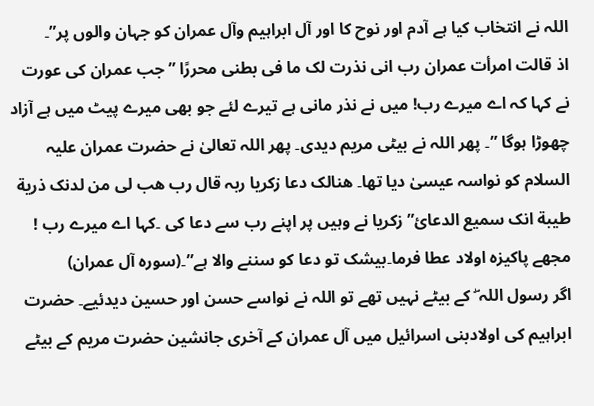اللہ نے انتخاب کیا ہے آدم اور نوح کا اور آل ابراہیم وآل عمران کو جہان والوں پر”۔
اذ قالت امرأت عمران رب انی نذرت لک ما فی بطنی محررًا ”جب عمران کی عورت نے کہا کہ اے میرے رب! میں نے نذر مانی ہے تیرے لئے جو بھی میرے پیٹ میں ہے آزاد چھوڑا ہوگا ”۔ پھر اللہ نے بیٹی مریم دیدی۔ پھر اللہ تعالیٰ نے حضرت عمران علیہ السلام کو نواسہ عیسیٰ دیا تھا۔ ھنالک دعا زکریا ربہ قال رب ھب لی من لدنک ذریة طیبة انک سمیع الدعائ”زکریا نے وہیں پر اپنے رب سے دعا کی ۔کہا اے میرے رب ! مجھے پاکیزہ اولاد عطا فرما۔بیشک تو دعا کو سننے والا ہے”۔(سورہ آل عمران)
اگر رسول اللہ ۖ کے بیٹے نہیں تھے تو اللہ نے نواسے حسن اور حسین دیدئیے۔ حضرت ابراہیم کی اولادبنی اسرائیل میں آل عمران کے آخری جانشین حضرت مریم کے بیٹے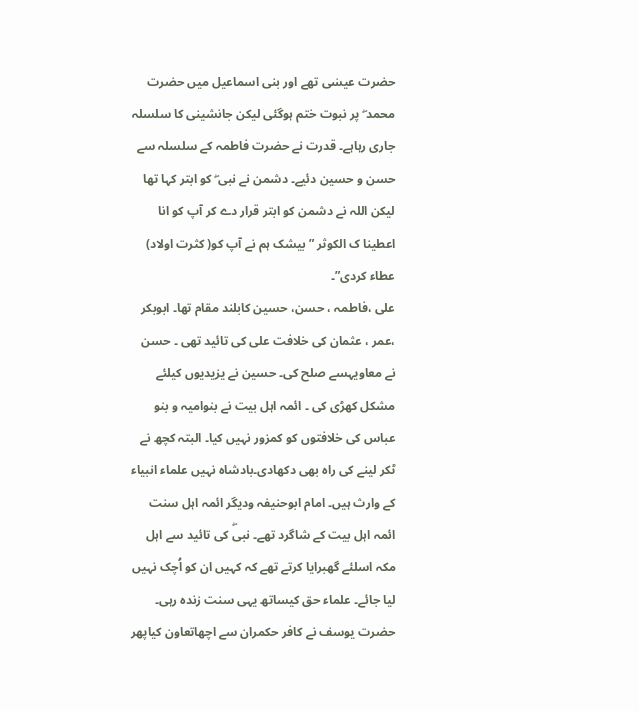حضرت عیسٰی تھے اور بنی اسماعیل میں حضرت محمد ۖ پر نبوت ختم ہوگئی لیکن جانشینی کا سلسلہ جاری رہاہے۔ قدرت نے حضرت فاطمہ کے سلسلہ سے حسن و حسین دئیے۔ دشمن نے نبی ۖ کو ابتر کہا تھا لیکن اللہ نے دشمن کو ابتر قرار دے کر آپ کو انا اعطینا ک الکوثر ” بیشک ہم نے آپ کو( کثرت اولاد) عطاء کردی”۔
علی ،فاطمہ ، حسن، حسین کابلند مقام تھا۔ ابوبکر ،عمر ، عثمان کی خلافت علی کی تائید تھی ۔ حسن نے معاویہسے صلح کی۔ حسین نے یزیدیوں کیلئے مشکل کھڑی کی ۔ ائمہ اہل بیت نے بنوامیہ و بنو عباس کی خلافتوں کو کمزور نہیں کیا۔ البتہ کچھ نے ٹکر لینے کی راہ بھی دکھادی۔بادشاہ نہیں علماء انبیاء کے وارث ہیں۔ امام ابوحنیفہ ودیگر ائمہ اہل سنت ائمہ اہل بیت کے شاگرد تھے۔ نبیۖ کی تائید سے اہل مکہ اسلئے گھبرایا کرتے تھے کہ کہیں ان کو اُچک نہیں لیا جائے۔ علماء حق کیساتھ یہی سنت زندہ رہی۔
حضرت یوسف نے کافر حکمران سے اچھاتعاون کیاپھر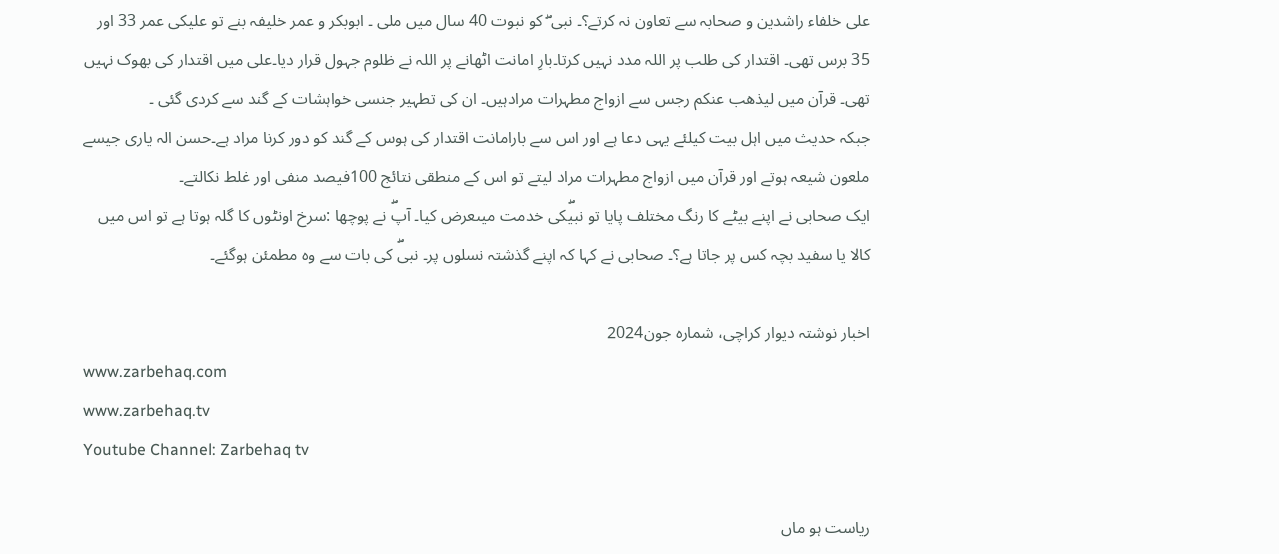علی خلفاء راشدین و صحابہ سے تعاون نہ کرتے؟۔ نبی ۖ کو نبوت 40 سال میں ملی ۔ ابوبکر و عمر خلیفہ بنے تو علیکی عمر 33 اور 35 برس تھی۔ اقتدار کی طلب پر اللہ مدد نہیں کرتا۔بارِ امانت اٹھانے پر اللہ نے ظلوم جہول قرار دیا۔علی میں اقتدار کی بھوک نہیں تھی۔ قرآن میں لیذھب عنکم رجس سے ازواج مطہرات مرادہیں۔ ان کی تطہیر جنسی خواہشات کے گند سے کردی گئی ۔
جبکہ حدیث میں اہل بیت کیلئے یہی دعا ہے اور اس سے بارامانت اقتدار کی ہوس کے گند کو دور کرنا مراد ہے۔حسن الہ یاری جیسے ملعون شیعہ ہوتے اور قرآن میں ازواج مطہرات مراد لیتے تو اس کے منطقی نتائج 100فیصد منفی اور غلط نکالتے۔
ایک صحابی نے اپنے بیٹے کا رنگ مختلف پایا تو نبیۖکی خدمت میںعرض کیا۔ آپۖ نے پوچھا :سرخ اونٹوں کا گلہ ہوتا ہے تو اس میں کالا یا سفید بچہ کس پر جاتا ہے؟۔ صحابی نے کہا کہ اپنے گذشتہ نسلوں پر۔ نبیۖ کی بات سے وہ مطمئن ہوگئے۔

اخبار نوشتہ دیوار کراچی، شمارہ جون2024
www.zarbehaq.com
www.zarbehaq.tv
Youtube Channel: Zarbehaq tv

ریاست ہو ماں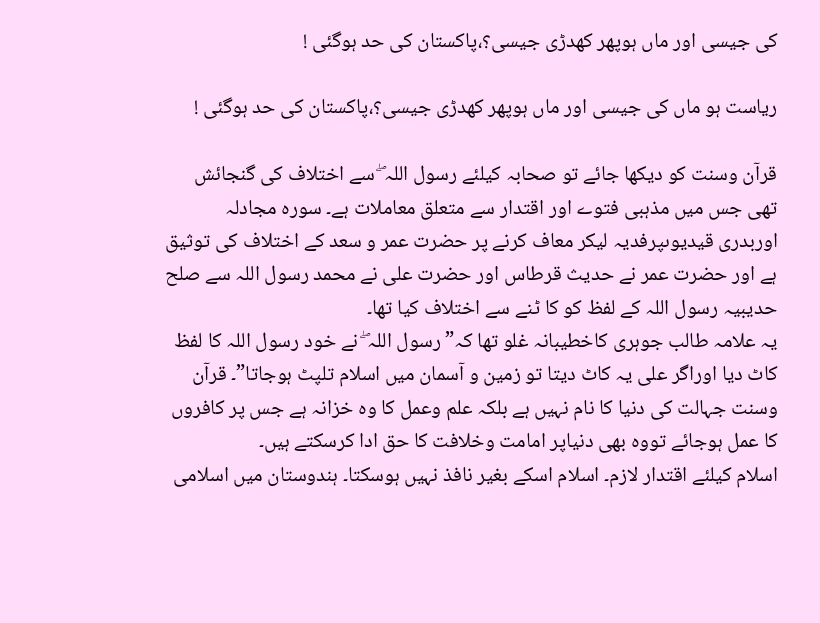کی جیسی اور ماں ہوپھر کھدڑی جیسی؟،پاکستان کی حد ہوگئی !

ریاست ہو ماں کی جیسی اور ماں ہوپھر کھدڑی جیسی؟،پاکستان کی حد ہوگئی !

قرآن وسنت کو دیکھا جائے تو صحابہ کیلئے رسول اللہ ۖ سے اختلاف کی گنجائش تھی جس میں مذہبی فتوے اور اقتدار سے متعلق معاملات ہے۔ سورہ مجادلہ اوربدری قیدیوںپرفدیہ لیکر معاف کرنے پر حضرت عمر و سعد کے اختلاف کی توثیق ہے اور حضرت عمر نے حدیث قرطاس اور حضرت علی نے محمد رسول اللہ سے صلح حدیبیہ رسول اللہ کے لفظ کو کا ٹنے سے اختلاف کیا تھا۔
یہ علامہ طالب جوہری کاخطیبانہ غلو تھا کہ” رسول اللہ ۖ نے خود رسول اللہ کا لفظ کاٹ دیا اوراگر علی یہ کاٹ دیتا تو زمین و آسمان میں اسلام تلپٹ ہوجاتا”۔ قرآن وسنت جہالت کی دنیا کا نام نہیں ہے بلکہ علم وعمل کا وہ خزانہ ہے جس پر کافروں کا عمل ہوجائے تووہ بھی دنیاپر امامت وخلافت کا حق ادا کرسکتے ہیں۔
اسلام کیلئے اقتدار لازم۔ اسلام اسکے بغیر نافذ نہیں ہوسکتا۔ ہندوستان میں اسلامی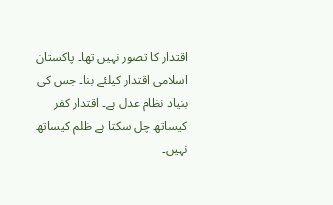اقتدار کا تصور نہیں تھا۔ پاکستان اسلامی اقتدار کیلئے بنا۔ جس کی بنیاد نظام عدل ہے۔ اقتدار کفر کیساتھ چل سکتا ہے ظلم کیساتھ نہیں۔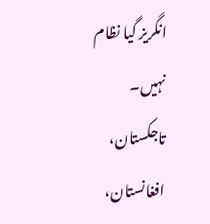انگریز گیا نظام نہیں۔ تاجکستان، افغانستان،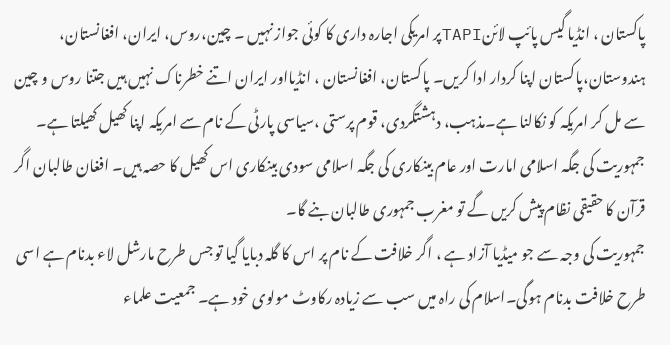پاکستان ، انڈیا گیس پائپ لائنTAPIپر امریکی اجارہ داری کا کوئی جواز نہیں ۔ چین،روس، ایران، افغانستان، ہندوستان،پاکستان اپنا کردار ادا کریں۔ پاکستان، افغانستان ، انڈیااور ایران اتنے خطرناک نہیں ہیں جتنا روس و چین سے مل کر امریکہ کو نکالنا ہے۔مذہب، دہشتگردی، قوم پرستی ،سیاسی پارٹی کے نام سے امریکہ اپنا کھیل کھیلتا ہے۔ جمہوریت کی جگہ اسلامی امارت اور عام بینکاری کی جگہ اسلامی سودی بینکاری اس کھیل کا حصہ ہیں۔ افغان طالبان اگر قرآن کا حقیقی نظام پیش کریں گے تو مغرب جمہوری طالبان بنے گا۔
جمہوریت کی وجہ سے جو میڈیا آزاد ہے ، اگر خلافت کے نام پر اس کا گلہ دبایا گیا تو جس طرح مارشل لاء بدنام ہے اسی طرح خلافت بدنام ہوگی۔اسلام کی راہ میں سب سے زیادہ رکاوٹ مولوی خود ہے۔ جمعیت علماء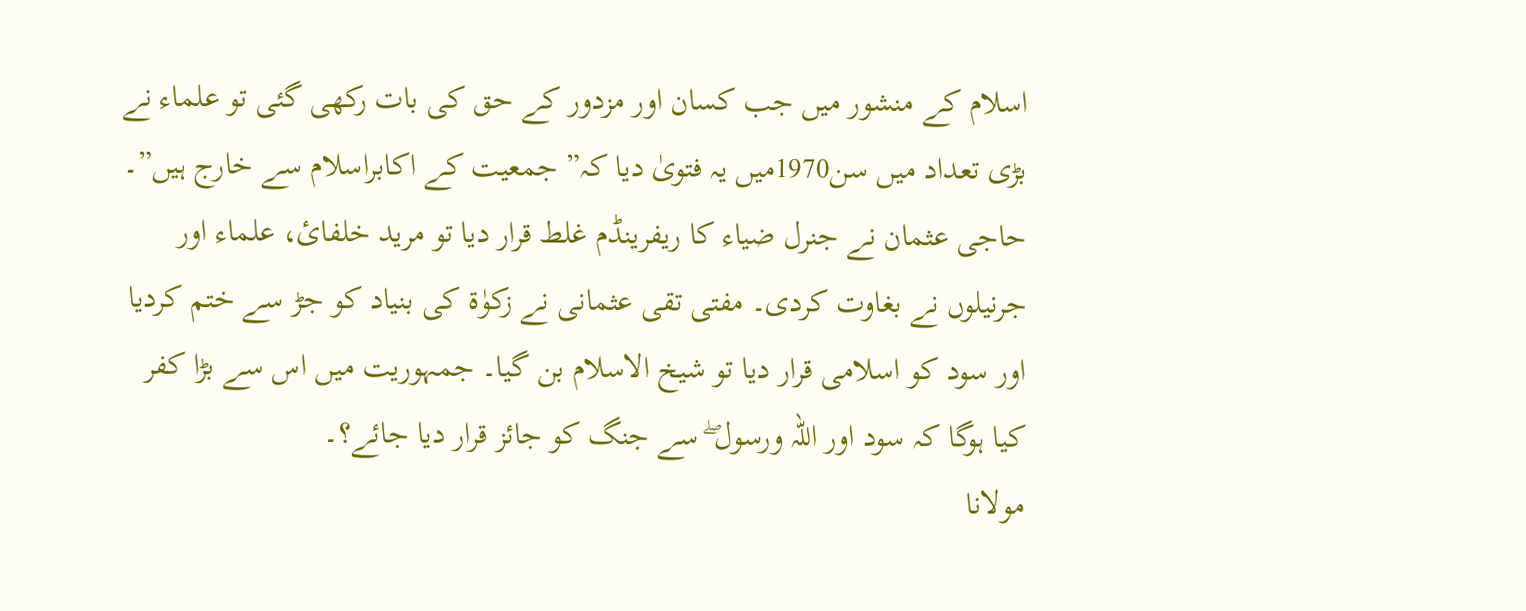اسلام کے منشور میں جب کسان اور مزدور کے حق کی بات رکھی گئی تو علماء نے بڑی تعداد میں سن1970میں یہ فتویٰ دیا کہ” جمعیت کے اکابراسلام سے خارج ہیں”۔ حاجی عثمان نے جنرل ضیاء کا ریفرینڈم غلط قرار دیا تو مرید خلفائ، علماء اور جرنیلوں نے بغاوت کردی۔ مفتی تقی عثمانی نے زکوٰة کی بنیاد کو جڑ سے ختم کردیا اور سود کو اسلامی قرار دیا تو شیخ الاسلام بن گیا۔ جمہوریت میں اس سے بڑا کفر کیا ہوگا کہ سود اور اللہ ورسول ۖ سے جنگ کو جائز قرار دیا جائے؟۔
مولانا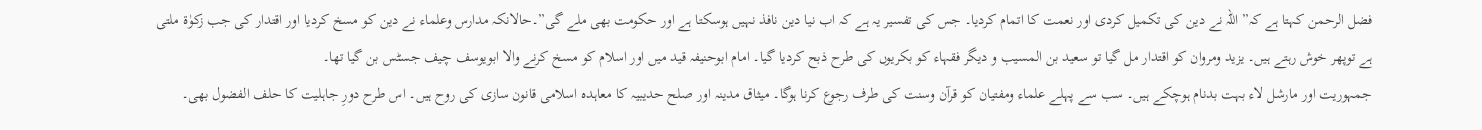فضل الرحمن کہتا ہے کہ” اللہ نے دین کی تکمیل کردی اور نعمت کا اتمام کردیا۔ جس کی تفسیر یہ ہے کہ اب نیا دین نافذ نہیں ہوسکتا ہے اور حکومت بھی ملے گی”۔حالانکہ مدارس وعلماء نے دین کو مسخ کردیا اور اقتدار کی جب زکوٰة ملتی ہے توپھر خوش رہتے ہیں۔ یزید ومروان کو اقتدار مل گیا تو سعید بن المسیب و دیگر فقہاء کو بکریوں کی طرح ذبح کردیا گیا۔ امام ابوحنیفہ قید میں اور اسلام کو مسخ کرنے والا ابویوسف چیف جسٹس بن گیا تھا۔
جمہوریت اور مارشل لاء بہت بدنام ہوچکے ہیں۔ سب سے پہلے علماء ومفتیان کو قرآن وسنت کی طرف رجوع کرنا ہوگا۔ میثاق مدینہ اور صلح حدیبیہ کا معاہدہ اسلامی قانون سازی کی روح ہیں۔ اس طرح دورِ جاہلیت کا حلف الفضول بھی۔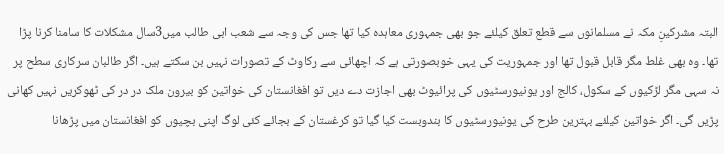البتہ مشرکینِ مکہ نے مسلمانوں سے قطع تعلق کیلئے جو بھی جمہوری معاہدہ کیا تھا جس کی وجہ سے شعب ابی طالب میں3سال مشکلات کا سامنا کرنا پڑا تھا۔ وہ بھی غلط مگر قابل قبول تھا اور جمہوریت کی یہی خوبصورتی ہے کہ اچھائی سے رکاوٹ کے تصورات نہیں بن سکتے ہیں۔ اگر طالبان سرکاری سطح پر نہ سہی مگر لڑکیوں کے سکول، کالج اور یونیورسٹیوں کی پرائیوٹ بھی اجازت دے دیں تو افغانستان کی خواتین کو بیرون ملک در در کی ٹھوکریں نہیں کھانی پڑیں گی۔ اگر خواتین کیلئے بہترین طرح کی یونیورسٹیوں کا بندوبست کیا گیا تو کرغستان کے بجائے کئی لوگ اپنی بچیوں کو افغانستان میں پڑھانا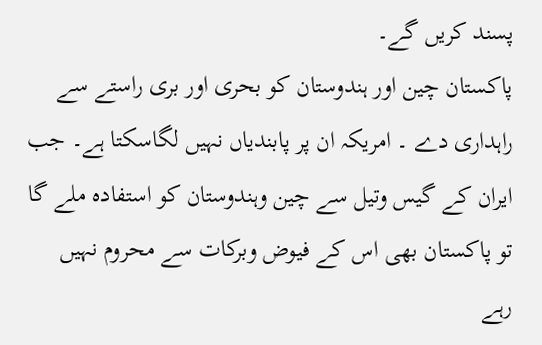پسند کریں گے۔
پاکستان چین اور ہندوستان کو بحری اور بری راستے سے راہداری دے ۔ امریکہ ان پر پابندیاں نہیں لگاسکتا ہے۔ جب ایران کے گیس وتیل سے چین وہندوستان کو استفادہ ملے گا تو پاکستان بھی اس کے فیوض وبرکات سے محروم نہیں رہے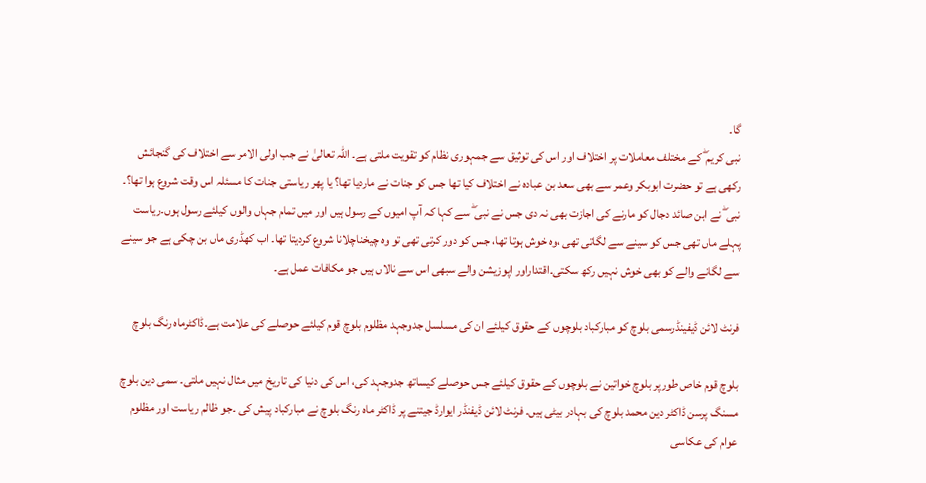گا۔
نبی کریم ۖ کے مختلف معاملات پر اختلاف اور اس کی توثیق سے جمہوری نظام کو تقویت ملتی ہے۔ اللہ تعالیٰ نے جب اولی الامر سے اختلاف کی گنجائش رکھی ہے تو حضرت ابوبکر وعمر سے بھی سعد بن عبادہ نے اختلاف کیا تھا جس کو جنات نے ماردیا تھا؟ یا پھر ریاستی جنات کا مسئلہ اس وقت شروع ہوا تھا؟۔
نبی ۖ نے ابن صائد دجال کو مارنے کی اجازت بھی نہ دی جس نے نبی ۖ سے کہا کہ آپ امیوں کے رسول ہیں اور میں تمام جہاں والوں کیلئے رسول ہوں۔ریاست پہلے ماں تھی جس کو سینے سے لگاتی تھی ،وہ خوش ہوتا تھا، جس کو دور کرتی تھی تو وہ چیخناچلانا شروع کردیتا تھا۔ اب کھڈری ماں بن چکی ہے جو سینے سے لگانے والے کو بھی خوش نہیں رکھ سکتی۔اقتداراور اپوزیشن والے سبھی اس سے نالاں ہیں جو مکافات عمل ہے۔

فرنٹ لائن ڈیفینڈرسمی بلوچ کو مبارکباد بلوچوں کے حقوق کیلئے ان کی مسلسل جدوجہد مظلوم بلوچ قوم کیلئے حوصلے کی علامت ہے۔ڈاکٹرماہ رنگ بلوچ

بلوچ قوم خاص طورپر بلوچ خواتین نے بلوچوں کے حقوق کیلئے جس حوصلے کیساتھ جدوجہد کی، اس کی دنیا کی تاریخ میں مثال نہیں ملتی۔ سمی دین بلوچ مسنگ پرسن ڈاکٹر دین محمد بلوچ کی بہادر بیٹی ہیں۔ فرنٹ لائن ڈیفنڈر ایوارڈ جیتنے پر ڈاکٹر ماہ رنگ بلوچ نے مبارکباد پیش کی ۔جو ظالم ریاست اور مظلوم عوام کی عکاسی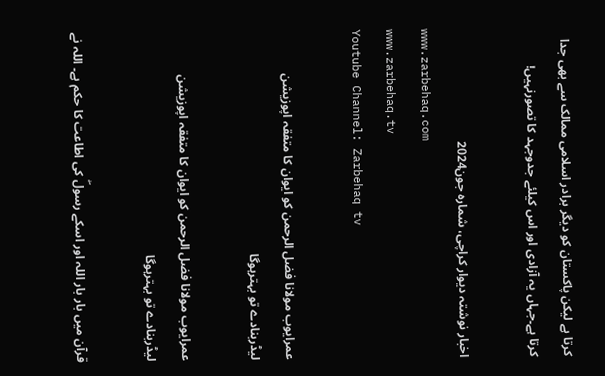کرتا ہے لیکن پاکستان کو دیگر برادر اسلامی ممالک سے بھی جدا کرتا ہے۔جہاں یہ آزادی اور اس کیلئے جدوجہد کا تصورنہیں!

اخبار نوشتہ دیوار کراچی، شمارہ جون2024
www.zarbehaq.com
www.zarbehaq.tv
Youtube Channel: Zarbehaq tv

عمرایوب مولانا فضل الرحمن کو ایوان کا متفقہ اپوزیشن لیڈربنادے تو بہترہوگا

عمرایوب مولانا فضل الرحمن کو ایوان کا متفقہ اپوزیشن لیڈربنادے تو بہترہوگا

قرآن میں بار بار اللہ اور اسکے رسولۖ کی اطاعت کا حکم ہے۔ اللہ نے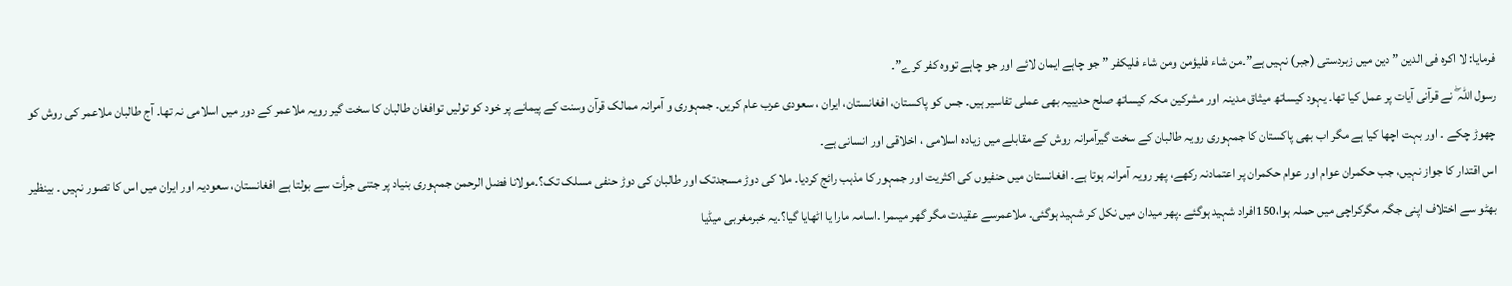فرمایا: لا اکرہ فی الدین ” دین میں زبردستی (جبر) نہیں ہے”۔من شاء فلیؤمن ومن شاء فلیکفر ”جو چاہے ایمان لائے اور جو چاہے تووہ کفر کرے”۔
رسول اللہ ۖ نے قرآنی آیات پر عمل کیا تھا۔ یہود کیساتھ میثاق مدینہ اور مشرکین مکہ کیساتھ صلح حدیبیہ بھی عملی تفاسیر ہیں۔ جس کو پاکستان، افغانستان، ایران ، سعودی عرب عام کریں۔ جمہوری و آمرانہ ممالک قرآن وسنت کے پیمانے پر خود کو تولیں توافغان طالبان کا سخت گیر رویہ ملاعمر کے دور میں اسلامی نہ تھا۔ آج طالبان ملاعمر کی روش کو چھوڑ چکے ۔ اور بہت اچھا کیا ہے مگر اب بھی پاکستان کا جمہوری رویہ طالبان کے سخت گیرآمرانہ روش کے مقابلے میں زیادہ اسلامی ، اخلاقی اور انسانی ہے۔
اس اقتدار کا جواز نہیں، جب حکمران عوام اور عوام حکمران پر اعتمادنہ رکھے، پھر رویہ آمرانہ ہوتا ہے۔ افغانستان میں حنفیوں کی اکثریت اور جمہور کا مذہب رائج کردیا۔ ملا کی دوڑ مسجدتک اور طالبان کی دوڑ حنفی مسلک تک؟۔مولانا فضل الرحمن جمہوری بنیاد پر جتنی جرأت سے بولتا ہے افغانستان، سعودیہ اور ایران میں اس کا تصور نہیں ۔ بینظیر بھٹو سے اختلاف اپنی جگہ مگرکراچی میں حملہ ہوا،150افراد شہید ہوگئے ۔پھر میدان میں نکل کر شہید ہوگئی۔ ملاعمرسے عقیدت مگر گھر میںمرا ۔اسامہ مارا یا اٹھایا گیا؟۔یہ خبرمغربی میڈیا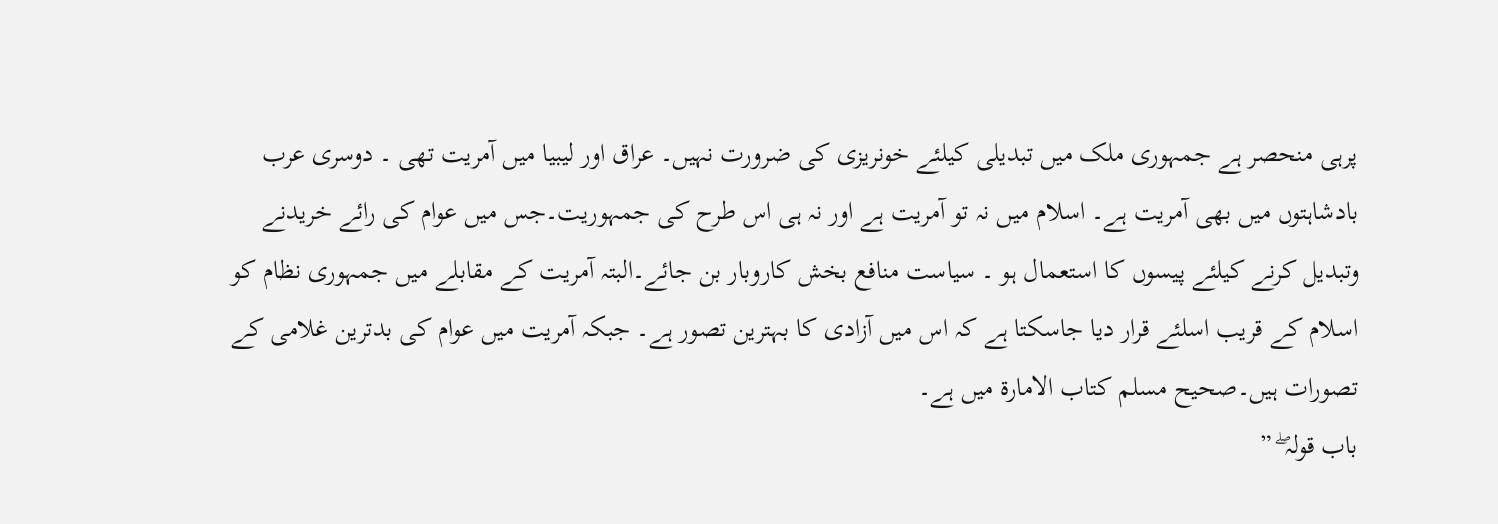پرہی منحصر ہے جمہوری ملک میں تبدیلی کیلئے خونریزی کی ضرورت نہیں۔ عراق اور لیبیا میں آمریت تھی ۔ دوسری عرب بادشاہتوں میں بھی آمریت ہے۔ اسلام میں نہ تو آمریت ہے اور نہ ہی اس طرح کی جمہوریت۔جس میں عوام کی رائے خریدنے وتبدیل کرنے کیلئے پیسوں کا استعمال ہو ۔ سیاست منافع بخش کاروبار بن جائے۔البتہ آمریت کے مقابلے میں جمہوری نظام کو اسلام کے قریب اسلئے قرار دیا جاسکتا ہے کہ اس میں آزادی کا بہترین تصور ہے۔ جبکہ آمریت میں عوام کی بدترین غلامی کے تصورات ہیں۔صحیح مسلم کتاب الامارة میں ہے۔
باب قولہ ۖ ”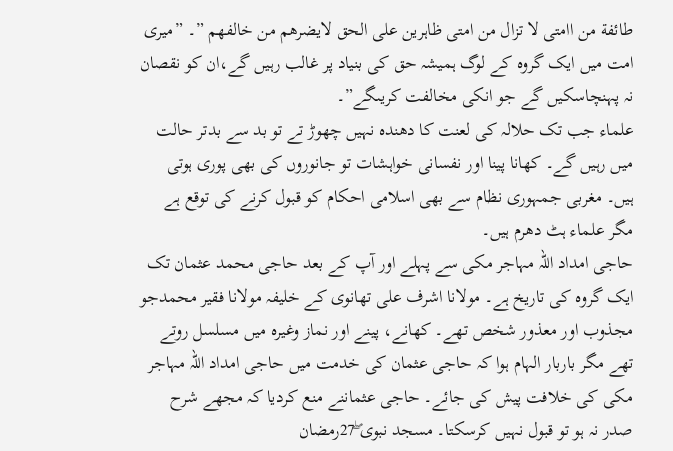طائفة من اامتی لا تزال من امتی ظاہرین علی الحق لایضرھم من خالفھم ”۔ ”میری امت میں ایک گروہ کے لوگ ہمیشہ حق کی بنیاد پر غالب رہیں گے،ان کو نقصان نہ پہنچاسکیں گے جو انکی مخالفت کریںگے”۔
علماء جب تک حلالہ کی لعنت کا دھندہ نہیں چھوڑ تے تو بد سے بدتر حالت میں رہیں گے۔ کھانا پینا اور نفسانی خواہشات تو جانوروں کی بھی پوری ہوتی ہیں۔ مغربی جمہوری نظام سے بھی اسلامی احکام کو قبول کرنے کی توقع ہے مگر علماء ہٹ دھرم ہیں۔
حاجی امداد اللہ مہاجر مکی سے پہلے اور آپ کے بعد حاجی محمد عثمان تک ایک گروہ کی تاریخ ہے۔ مولانا اشرف علی تھانوی کے خلیفہ مولانا فقیر محمدجو مجذوب اور معذور شخص تھے۔ کھانے، پینے اور نماز وغیرہ میں مسلسل روتے تھے مگر باربار الہام ہوا کہ حاجی عثمان کی خدمت میں حاجی امداد اللہ مہاجر مکی کی خلافت پیش کی جائے۔ حاجی عثماننے منع کردیا کہ مجھے شرح صدر نہ ہو تو قبول نہیں کرسکتا۔ مسجد نبوی ۖ27رمضان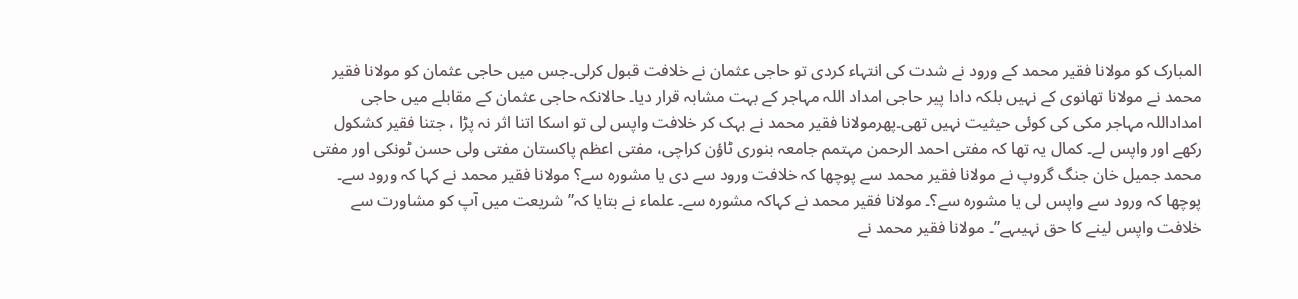المبارک کو مولانا فقیر محمد کے ورود نے شدت کی انتہاء کردی تو حاجی عثمان نے خلافت قبول کرلی۔جس میں حاجی عثمان کو مولانا فقیر محمد نے مولانا تھانوی کے نہیں بلکہ دادا پیر حاجی امداد اللہ مہاجر کے بہت مشابہ قرار دیا۔ حالانکہ حاجی عثمان کے مقابلے میں حاجی امداداللہ مہاجر مکی کی کوئی حیثیت نہیں تھی۔پھرمولانا فقیر محمد نے بہک کر خلافت واپس لی تو اسکا اتنا اثر نہ پڑا ، جتنا فقیر کشکول رکھے اور واپس لے۔ کمال یہ تھا کہ مفتی احمد الرحمن مہتمم جامعہ بنوری ٹاؤن کراچی، مفتی اعظم پاکستان مفتی ولی حسن ٹونکی اور مفتی محمد جمیل خان جنگ گروپ نے مولانا فقیر محمد سے پوچھا کہ خلافت ورود سے دی یا مشورہ سے؟ مولانا فقیر محمد نے کہا کہ ورود سے۔ پوچھا کہ ورود سے واپس لی یا مشورہ سے؟۔ مولانا فقیر محمد نے کہاکہ مشورہ سے۔ علماء نے بتایا کہ” شریعت میں آپ کو مشاورت سے خلافت واپس لینے کا حق نہیںہے”۔ مولانا فقیر محمد نے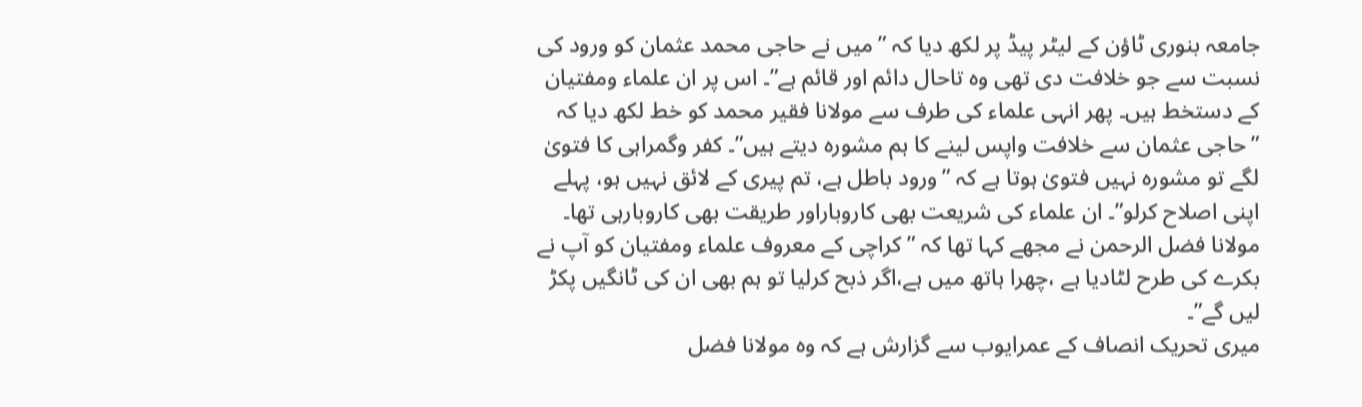جامعہ بنوری ٹاؤن کے لیٹر پیڈ پر لکھ دیا کہ ”میں نے حاجی محمد عثمان کو ورود کی نسبت سے جو خلافت دی تھی وہ تاحال دائم اور قائم ہے”۔ اس پر ان علماء ومفتیان کے دستخط ہیں۔ پھر انہی علماء کی طرف سے مولانا فقیر محمد کو خط لکھ دیا کہ ”حاجی عثمان سے خلافت واپس لینے کا ہم مشورہ دیتے ہیں”۔ کفر وگمراہی کا فتویٰ لگے تو مشورہ نہیں فتویٰ ہوتا ہے کہ ”ورود باطل ہے، تم پیری کے لائق نہیں ہو، پہلے اپنی اصلاح کرلو”۔ ان علماء کی شریعت بھی کاروباراور طریقت بھی کاروبارہی تھا۔
مولانا فضل الرحمن نے مجھے کہا تھا کہ ” کراچی کے معروف علماء ومفتیان کو آپ نے بکرے کی طرح لٹادیا ہے ،چھرا ہاتھ میں ہے،اگر ذبح کرلیا تو ہم بھی ان کی ٹانگیں پکڑ لیں گے”۔
میری تحریک انصاف کے عمرایوب سے گزارش ہے کہ وہ مولانا فضل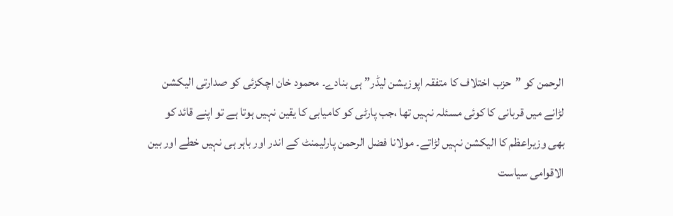الرحمن کو ”حزب اختلاف کا متفقہ اپوزیشن لیڈر”ہی بنادے۔ محمود خان اچکزئی کو صدارتی الیکشن لڑانے میں قربانی کا کوئی مسئلہ نہیں تھا ،جب پارٹی کو کامیابی کا یقین نہیں ہوتا ہے تو اپنے قائد کو بھی وزیراعظم کا الیکشن نہیں لڑاتے۔ مولانا فضل الرحمن پارلیمنٹ کے اندر اور باہر ہی نہیں خطے اور بین الاقوامی سیاست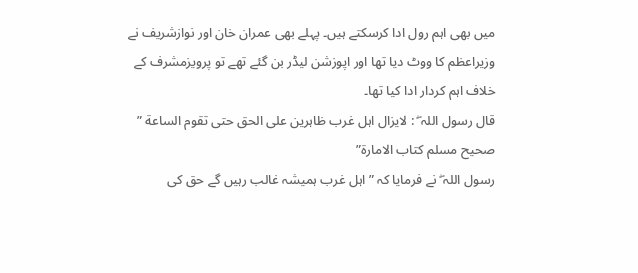میں بھی اہم رول ادا کرسکتے ہیں۔ پہلے بھی عمران خان اور نوازشریف نے وزیراعظم کا ووٹ دیا تھا اور اپوزشن لیڈر بن گئے تھے تو پرویزمشرف کے خلاف اہم کردار ادا کیا تھا۔
قال رسول اللہ ۖ : لایزال اہل غرب ظاہرین علی الحق حتی تقوم الساعة ” صحیح مسلم کتاب الامارة”
رسول اللہ ۖ نے فرمایا کہ ”اہل غرب ہمیشہ غالب رہیں گے حق کی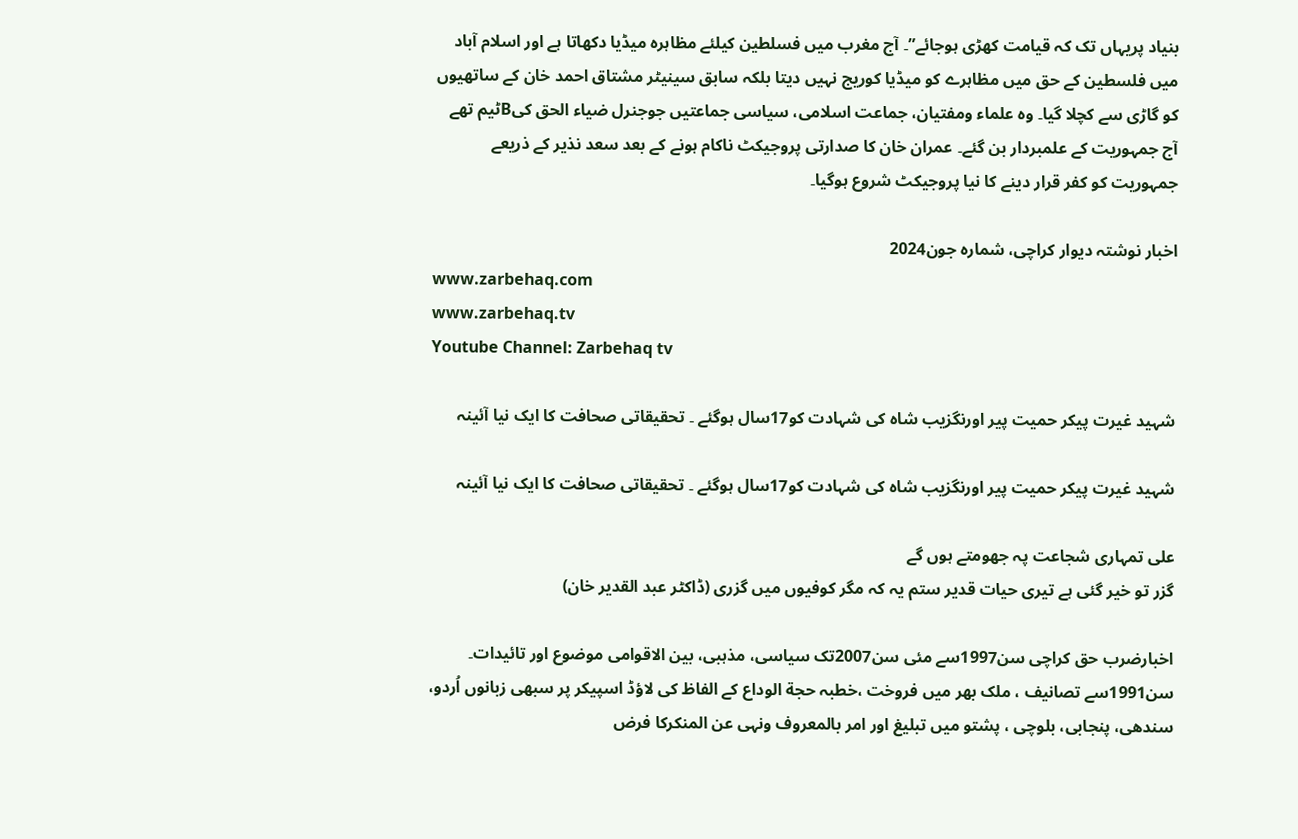بنیاد پریہاں تک کہ قیامت کھڑی ہوجائے”۔ آج مغرب میں فسلطین کیلئے مظاہرہ میڈیا دکھاتا ہے اور اسلام آباد میں فلسطین کے حق میں مظاہرے کو میڈیا کوریج نہیں دیتا بلکہ سابق سینیٹر مشتاق احمد خان کے ساتھیوں کو گاڑی سے کچلا گیا۔ وہ علماء ومفتیان، جماعت اسلامی، سیاسی جماعتیں جوجنرل ضیاء الحق کیBٹیم تھے آج جمہوریت کے علمبردار بن گئے۔ عمران خان کا صدارتی پروجیکٹ ناکام ہونے کے بعد سعد نذیر کے ذریعے جمہوریت کو کفر قرار دینے کا نیا پروجیکٹ شروع ہوگیا۔

اخبار نوشتہ دیوار کراچی، شمارہ جون2024
www.zarbehaq.com
www.zarbehaq.tv
Youtube Channel: Zarbehaq tv

شہید غیرت پیکر حمیت پیر اورنگزیب شاہ کی شہادت کو17سال ہوگئے ۔ تحقیقاتی صحافت کا ایک نیا آئینہ

شہید غیرت پیکر حمیت پیر اورنگزیب شاہ کی شہادت کو17سال ہوگئے ۔ تحقیقاتی صحافت کا ایک نیا آئینہ

علی تمہاری شجاعت پہ جھومتے ہوں گے
گزر تو خیر گئی ہے تیری حیات قدیر ستم یہ کہ مگر کوفیوں میں گزری (ڈاکٹر عبد القدیر خان)

اخبارضرب حق کراچی سن1997سے مئی سن2007تک سیاسی، مذہبی، بین الاقوامی موضوع اور تائیدات۔ سن1991سے تصانیف ، ملک بھر میں فروخت ،خطبہ حجة الوداع کے الفاظ کی لاؤڈ اسپیکر پر سبھی زبانوں اُردو، سندھی، پنجابی، بلوچی ، پشتو میں تبلیغ اور امر بالمعروف ونہی عن المنکرکا فرض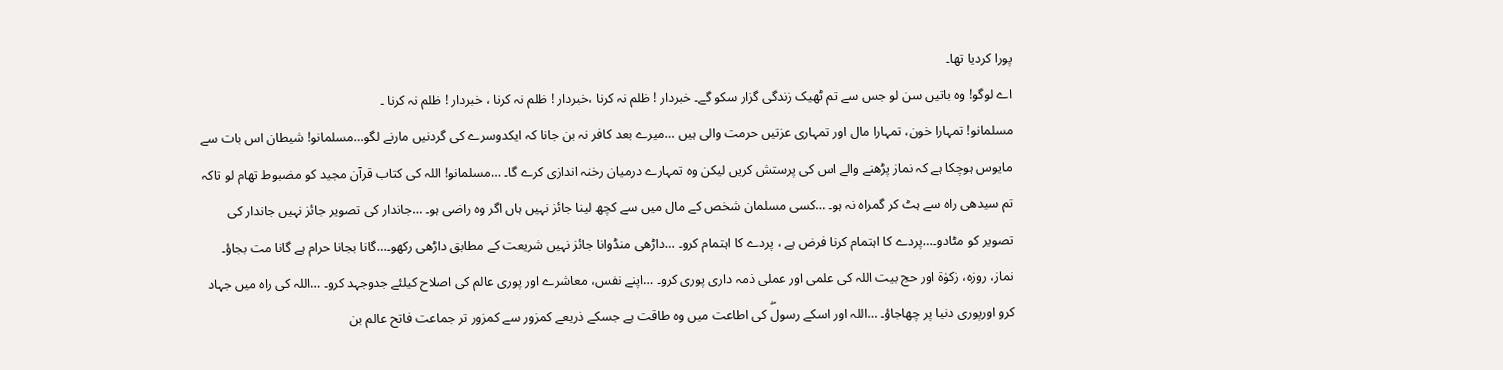پورا کردیا تھا۔
اے لوگو! وہ باتیں سن لو جس سے تم ٹھیک زندگی گزار سکو گے۔ خبردار ! ظلم نہ کرنا ،خبردار ! ظلم نہ کرنا ، خبردار ! ظلم نہ کرنا ۔
مسلمانو! تمہارا خون، تمہارا مال اور تمہاری عزتیں حرمت والی ہیں …میرے بعد کافر نہ بن جانا کہ ایکدوسرے کی گردنیں مارنے لگو…مسلمانو! شیطان اس بات سے مایوس ہوچکا ہے کہ نماز پڑھنے والے اس کی پرستش کریں لیکن وہ تمہارے درمیان رخنہ اندازی کرے گا۔ …مسلمانو! اللہ کی کتاب قرآن مجید کو مضبوط تھام لو تاکہ تم سیدھی راہ سے ہٹ کر گمراہ نہ ہو۔ …کسی مسلمان شخص کے مال میں سے کچھ لینا جائز نہیں ہاں اگر وہ راضی ہو۔ …جاندار کی تصویر جائز نہیں جاندار کی تصویر کو مٹادو۔…پردے کا اہتمام کرنا فرض ہے ، پردے کا اہتمام کرو۔ …داڑھی منڈوانا جائز نہیں شریعت کے مطابق داڑھی رکھو۔…گانا بجانا حرام ہے گانا مت بجاؤ۔
نماز، روزہ، زکوٰة اور حج بیت اللہ کی علمی اور عملی ذمہ داری پوری کرو۔ …اپنے نفس، معاشرے اور پوری عالم کی اصلاح کیلئے جدوجہد کرو۔ …اللہ کی راہ میں جہاد کرو اورپوری دنیا پر چھاجاؤ۔ …اللہ اور اسکے رسولۖ کی اطاعت میں وہ طاقت ہے جسکے ذریعے کمزور سے کمزور تر جماعت فاتح عالم بن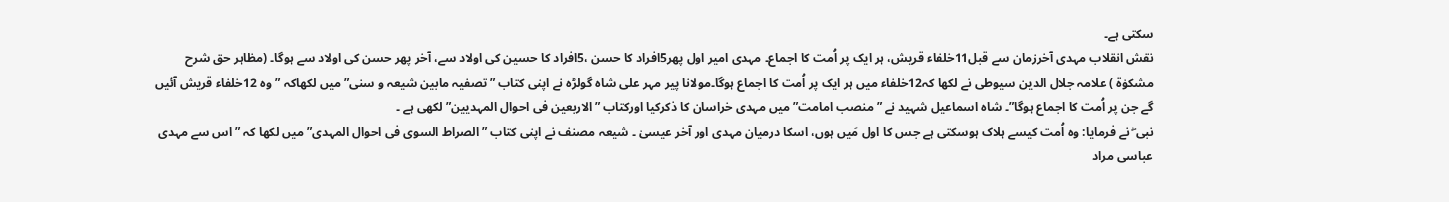سکتی ہے۔
نقش انقلاب مہدی آخرزمان سے قبل11خلفاء قریش، ہر ایک پر اُمت کا اجماع۔ مہدی امیر اول پھر5افراد کا حسن ،5افراد کا حسین کی اولاد سے، آخر پھر حسن کی اولاد سے ہوگا۔ (مظاہر حق شرح مشکوٰة ) علامہ جلال الدین سیوطی نے لکھا کہ12خلفاء میں ہر ایک پر اُمت کا اجماع ہوگا۔مولانا پیر مہر علی شاہ گولڑہ نے اپنی کتاب ”تصفیہ مابین شیعہ و سنی” میں لکھاکہ ”وہ 12خلفاء قریش آئیں گے جن پر اُمت کا اجماع ہوگا”۔ شاہ اسماعیل شہید نے ”منصب امامت” میں مہدی خراسان کا ذکرکیا اورکتاب ”الاربعین فی احوال المہدیین” لکھی ہے ۔
نبی ۖ نے فرمایا: وہ اُمت کیسے ہلاک ہوسکتی ہے جس کا اول مَیں ہوں، اسکا درمیان مہدی اور آخر عیسیٰ ۔ شیعہ مصنف نے اپنی کتاب ”الصراط السوی فی احوال المہدی” میں لکھا کہ ”اس سے مہدی عباسی مراد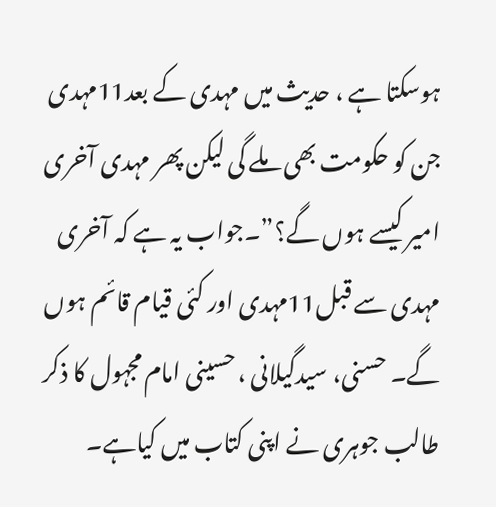ہوسکتا ہے ، حدیث میں مہدی کے بعد11مہدی جن کو حکومت بھی ملے گی لیکن پھر مہدی آخری امیر کیسے ہوں گے؟”۔جواب یہ ہے کہ آخری مہدی سے قبل11مہدی اور کئی قیام قائم ہوں گے۔ حسنی، سیدگیلانی ، حسینی امام مجہول کا ذکر طالب جوہری نے اپنی کتاب میں کیاہے۔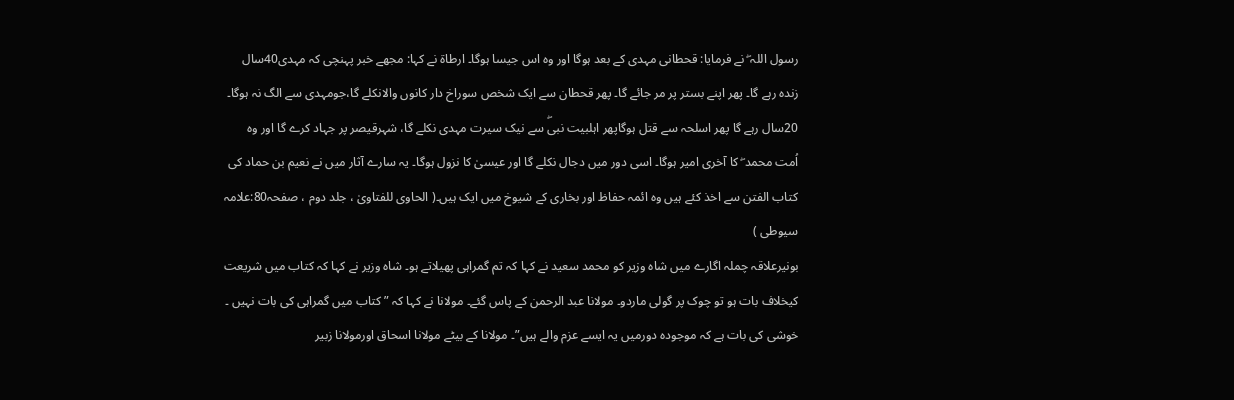رسول اللہ ۖ نے فرمایا: قحطانی مہدی کے بعد ہوگا اور وہ اس جیسا ہوگا۔ ارطاة نے کہا: مجھے خبر پہنچی کہ مہدی40سال زندہ رہے گا۔ پھر اپنے بستر پر مر جائے گا۔ پھر قحطان سے ایک شخص سوراخ دار کانوں والانکلے گا،جومہدی سے الگ نہ ہوگا۔ 20سال رہے گا پھر اسلحہ سے قتل ہوگاپھر اہلبیت نبیۖ سے نیک سیرت مہدی نکلے گا، شہرقیصر پر جہاد کرے گا اور وہ اُمت محمد ۖ کا آخری امیر ہوگا۔ اسی دور میں دجال نکلے گا اور عیسیٰ کا نزول ہوگا۔ یہ سارے آثار میں نے نعیم بن حماد کی کتاب الفتن سے اخذ کئے ہیں وہ ائمہ حفاظ اور بخاری کے شیوخ میں ایک ہیں۔( الحاوی للفتاویٰ ، جلد دوم ، صفحہ80:علامہ سیوطی )
بونیرعلاقہ چملہ اگارے میں شاہ وزیر کو محمد سعید نے کہا کہ تم گمراہی پھیلاتے ہو۔ شاہ وزیر نے کہا کہ کتاب میں شریعت کیخلاف بات ہو تو چوک پر گولی ماردو۔ مولانا عبد الرحمن کے پاس گئے۔ مولانا نے کہا کہ ”کتاب میں گمراہی کی بات نہیں ۔ خوشی کی بات ہے کہ موجودہ دورمیں یہ ایسے عزم والے ہیں”۔ مولانا کے بیٹے مولانا اسحاق اورمولانا زبیر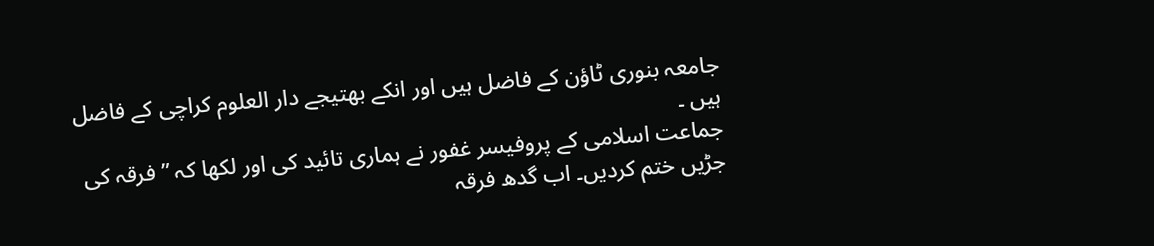جامعہ بنوری ٹاؤن کے فاضل ہیں اور انکے بھتیجے دار العلوم کراچی کے فاضل ہیں ۔
جماعت اسلامی کے پروفیسر غفور نے ہماری تائید کی اور لکھا کہ ”فرقہ کی جڑیں ختم کردیں۔ اب گدھ فرقہ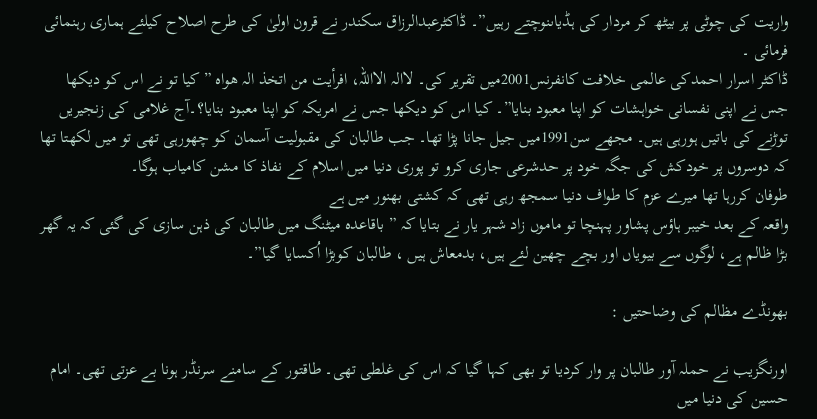واریت کی چوٹی پر بیٹھ کر مردار کی ہڈیاںنوچتے رہیں”۔ ڈاکٹرعبدالرزاق سکندر نے قرون اولیٰ کی طرح اصلاح کیلئے ہماری رہنمائی فرمائی ۔
ڈاکٹر اسرار احمدکی عالمی خلافت کانفرنس2001میں تقریر کی۔ لاالہ الااللہ، افرأیت من اتخذ الہ ھواہ ”کیا تو نے اس کو دیکھا جس نے اپنی نفسانی خواہشات کو اپنا معبود بنایا”۔ کیا اس کو دیکھا جس نے امریکہ کو اپنا معبود بنایا؟۔آج غلامی کی زنجیریں توڑنے کی باتیں ہورہی ہیں۔ مجھے سن1991میں جیل جانا پڑا تھا۔ جب طالبان کی مقبولیت آسمان کو چھورہی تھی تو میں لکھتا تھا کہ دوسروں پر خودکش کی جگہ خود پر حدشرعی جاری کرو تو پوری دنیا میں اسلام کے نفاذ کا مشن کامیاب ہوگا۔
طوفان کررہا تھا میرے عزم کا طواف دنیا سمجھ رہی تھی کہ کشتی بھنور میں ہے
واقعہ کے بعد خیبر ہاؤس پشاور پہنچا تو ماموں زاد شہر یار نے بتایا کہ ” باقاعدہ میٹنگ میں طالبان کی ذہن سازی کی گئی کہ یہ گھر بڑا ظالم ہے، لوگوں سے بیویاں اور بچے چھین لئے ہیں، بدمعاش ہیں ، طالبان کوبڑا اُکسایا گیا”۔

بھونڈے مظالم کی وضاحتیں :

اورنگزیب نے حملہ آور طالبان پر وار کردیا تو بھی کہا گیا کہ اس کی غلطی تھی۔ طاقتور کے سامنے سرنڈر ہونا بے عزتی تھی۔ امام حسین کی دنیا میں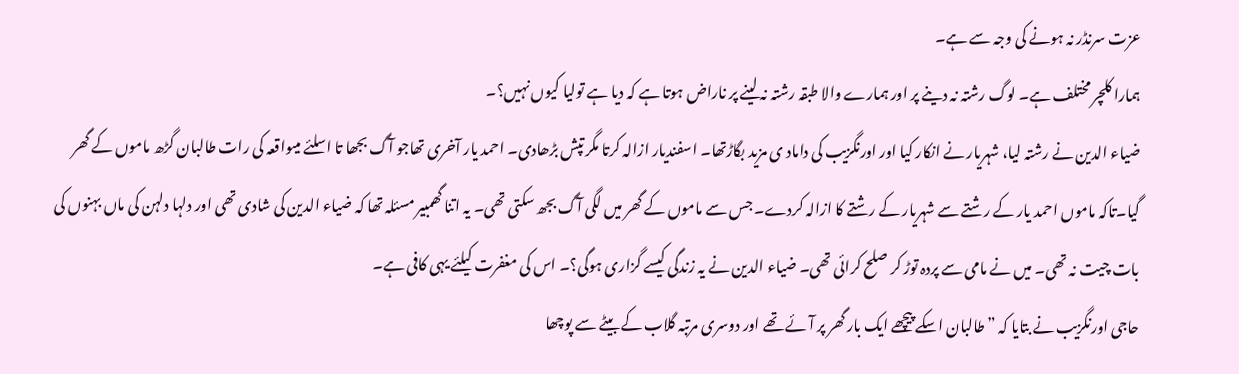عزت سرنڈر نہ ہونے کی وجہ سے ہے۔
ہمارا کلچر مختلف ہے۔ لوگ رشتہ نہ دینے پر اور ہمارے والا طبقہ رشتہ نہ لینے پر ناراض ہوتا ہے کہ دیا ہے تولیا کیوں نہیں؟۔
ضیاء الدین نے رشتہ لیا، شہریار نے انکار کیا اور اورنگزیب کی داماد ی مزید بگاڑتھا۔ اسفندیار ازالہ کرتا مگر تپش بڑھادی۔ احمد یار آخری تھاجو آگ بجھا تا اسلئے میںواقعہ کی رات طالبان گڑھ ماموں کے گھر گیا۔تاکہ ماموں احمد یار کے رشتے سے شہریار کے رشتے کا ازالہ کردے۔ جس سے ماموں کے گھر میں لگی آگ بجھ سکتی تھی۔ یہ اتنا گھمبیر مسئلہ تھا کہ ضیاء الدین کی شادی تھی اور دلہا دلہن کی ماں بہنوں کی بات چیت نہ تھی۔ میں نے مامی سے پردہ توڑ کر صلح کرائی تھی۔ ضیاء الدین نے یہ زندگی کیسے گزاری ہوگی؟۔ اس کی مغفرت کیلئے یہی کافی ہے۔
حاجی اورنگزیب نے بتایا کہ ”طالبان اسکے پیچھے ایک بار گھر پر آئے تھے اور دوسری مرتبہ گلاب کے بیٹے سے پوچھا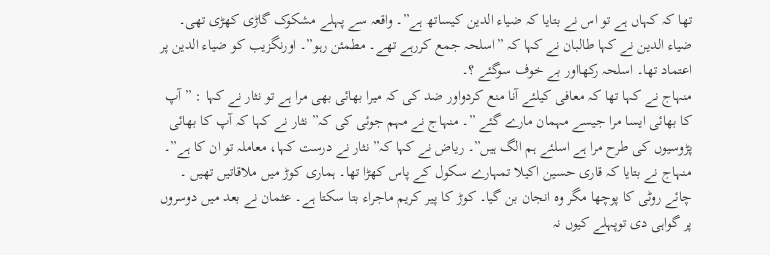تھا کہ کہاں ہے تو اس نے بتایا کہ ضیاء الدین کیساتھ ہے”۔ واقعہ سے پہلے مشکوک گاڑی کھڑی تھی۔ ضیاء الدین نے کہا طالبان نے کہا کہ ”اسلحہ جمع کررہے تھے۔ مطمئن رہو”۔ اورنگزیب کو ضیاء الدین پر اعتماد تھا۔ اسلحہ رکھااور بے خوف سوگئے ؟۔
منہاج نے کہا تھا کہ معافی کیلئے آنا منع کردواور ضد کی کہ میرا بھائی بھی مرا ہے تو نثار نے کہا : ” آپ کا بھائی ایسا مرا جیسے مہمان مارے گئے ”۔ منہاج نے مہم جوئی کی کہ” نثار نے کہا کہ آپ کا بھائی پڑوسیوں کی طرح مرا ہے اسلئے ہم الگ ہیں”۔ ریاض نے کہا کہ” نثار نے درست کہا، معاملہ تو ان کا ہے”۔
منہاج نے بتایا کہ قاری حسین اکیلا تمہارے سکول کے پاس کھڑا تھا۔ ہماری کوڑ میں ملاقاتیں تھیں ۔ چائے روٹی کا پوچھا مگر وہ انجان بن گیا۔ کوڑ کا پیر کریم ماجراء بتا سکتا ہے۔ عثمان نے بعد میں دوسروں پر گواہی دی توپہلے کیوں نہ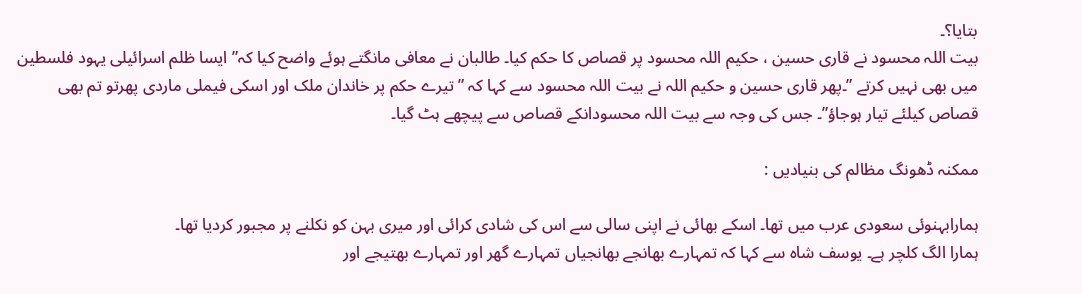بتایا؟۔
بیت اللہ محسود نے قاری حسین ، حکیم اللہ محسود پر قصاص کا حکم کیا۔ طالبان نے معافی مانگتے ہوئے واضح کیا کہ” ایسا ظلم اسرائیلی یہود فلسطین میں بھی نہیں کرتے ”۔پھر قاری حسین و حکیم اللہ نے بیت اللہ محسود سے کہا کہ ” تیرے حکم پر خاندان ملک اور اسکی فیملی ماردی پھرتو تم بھی قصاص کیلئے تیار ہوجاؤ”۔ جس کی وجہ سے بیت اللہ محسودانکے قصاص سے پیچھے ہٹ گیا۔

ممکنہ ڈھونگ مظالم کی بنیادیں :

ہمارابہنوئی سعودی عرب میں تھا۔ اسکے بھائی نے اپنی سالی سے اس کی شادی کرائی اور میری بہن کو نکلنے پر مجبور کردیا تھا۔
ہمارا الگ کلچر ہے۔ یوسف شاہ سے کہا کہ تمہارے بھانجے بھانجیاں تمہارے گھر اور تمہارے بھتیجے اور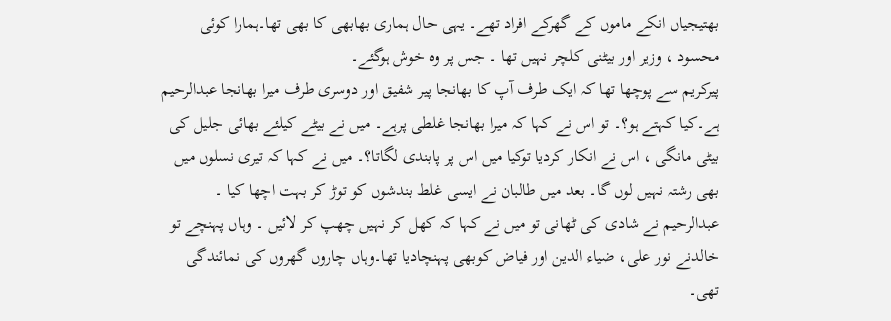بھتیجیاں انکے ماموں کے گھرکے افراد تھے۔ یہی حال ہماری بھابھی کا بھی تھا۔ہمارا کوئی محسود ، وزیر اور بیٹنی کلچر نہیں تھا ۔ جس پر وہ خوش ہوگئے۔
پیرکریم سے پوچھا تھا کہ ایک طرف آپ کا بھانجا پیر شفیق اور دوسری طرف میرا بھانجا عبدالرحیم ہے۔کیا کہتے ہو؟۔ تو اس نے کہا کہ میرا بھانجا غلطی پرہے۔ میں نے بیٹے کیلئے بھائی جلیل کی بیٹی مانگی ، اس نے انکار کردیا توکیا میں اس پر پابندی لگاتا؟۔ میں نے کہا کہ تیری نسلوں میں بھی رشتہ نہیں لوں گا۔ بعد میں طالبان نے ایسی غلط بندشوں کو توڑ کر بہت اچھا کیا ۔
عبدالرحیم نے شادی کی ٹھانی تو میں نے کہا کہ کھل کر نہیں چھپ کر لائیں ۔ وہاں پہنچے تو خالدنے نور علی، ضیاء الدین اور فیاض کوبھی پہنچادیا تھا۔وہاں چاروں گھروں کی نمائندگی تھی۔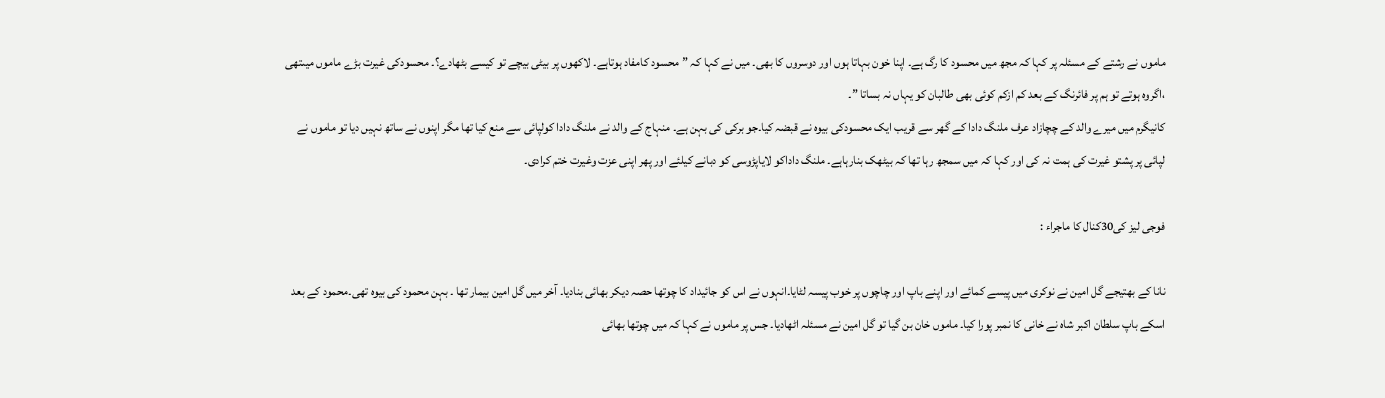ماموں نے رشتے کے مسئلہ پر کہا کہ مجھ میں محسود کا رگ ہے۔ اپنا خون بہاتا ہوں اور دوسروں کا بھی۔ میں نے کہا کہ ”محسود کامفاد ہوتاہے۔ لاکھوں پر بیٹی بیچے تو کیسے بٹھادے؟۔ محسودکی غیرت بڑے ماموں میںتھی ،اگروہ ہوتے تو ہم پر فائرنگ کے بعد کم ازکم کوئی بھی طالبان کو یہاں نہ بساتا ”۔
کانیگرم میں میرے والد کے چچازاد عرف ملنگ دادا کے گھر سے قریب ایک محسودکی بیوہ نے قبضہ کیا۔جو برکی کی بہن ہے۔ منہاج کے والد نے ملنگ دادا کولپائی سے منع کیا تھا مگر اپنوں نے ساتھ نہیں دیا تو ماموں نے لپائی پر پشتو غیرت کی ہمت نہ کی اور کہا کہ میں سمجھ رہا تھا کہ بیٹھک بنارہاہے۔ ملنگ داداکو لایاپڑوسی کو دبانے کیلئے اور پھر اپنی عزت وغیرت ختم کرادی۔

فوجی لیز کی30کنال کا ماجراء :

نانا کے بھتیجے گل امین نے نوکری میں پیسے کمائے اور اپنے باپ اور چاچوں پر خوب پیسہ لٹایا۔انہوں نے اس کو جائیداد کا چوتھا حصہ دیکر بھائی بنادیا۔ آخر میں گل امین بیمار تھا ۔ بہن محمود کی بیوہ تھی۔محمود کے بعد اسکے باپ سلطان اکبر شاہ نے خانی کا نمبر پورا کیا۔ ماموں خان بن گیا تو گل امین نے مسئلہ اٹھادیا۔ جس پر ماموں نے کہا کہ میں چوتھا بھائی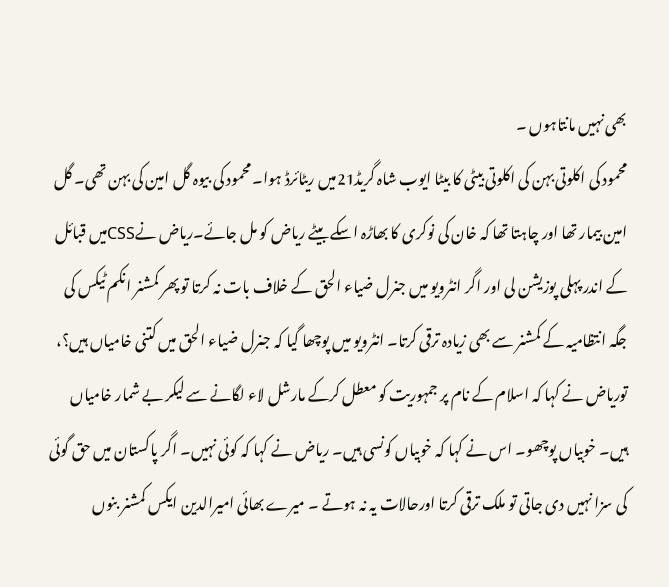بھی نہیں مانتاہوں ۔
محمود کی اکلوتی بہن کی اکلوتی بیٹی کا بیٹا ایوب شاہ گریڈ21میں ریٹائرڈ ہوا۔ محمود کی بیوہ گل امین کی بہن تھی۔ گل امین بیمار تھا اور چاہتا تھا کہ خان کی نوکری کا بھاڑہ اسکے بیٹے ریاض کو مل جائے۔ریاض نےCSSمیں قبائل کے اندر پہلی پوزیشن لی اور اگر انٹرویو میں جنرل ضیاء الحق کے خلاف بات نہ کرتا تو پھر کمشنر انکم ٹیکس کی جگہ انتظامیہ کے کمشنر سے بھی زیادہ ترقی کرتا۔ انٹرویو میں پوچھا گیا کہ جنرل ضیاء الحق میں کتنی خامیاں ہیں؟، توریاض نے کہا کہ اسلام کے نام پر جمہوریت کو معطل کرکے مارشل لاء لگانے سے لیکر بے شمار خامیاں ہیں۔ خوبیاں پوچھو۔ اس نے کہا کہ خوبیاں کونسی ہیں۔ ریاض نے کہا کہ کوئی نہیں۔ اگر پاکستان میں حق گوئی کی سزا نہیں دی جاتی تو ملک ترقی کرتا اورحالات یہ نہ ہوتے ۔ میرے بھائی امیرالدین ایکس کمشنر بنوں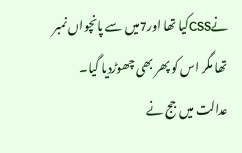نےCSSکیا تھا اور7میں سے پانچواں نمبر تھا مگر اس کو پھر بھی چھوڑدیا گیا۔ عدالت میں جج نے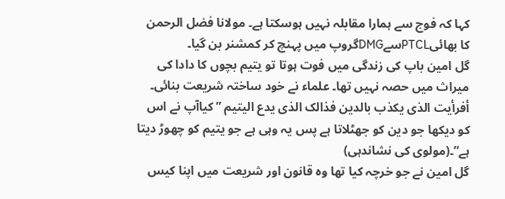کہا کہ فوج سے ہمارا مقابلہ نہیں ہوسکتا ہے۔ مولانا فضل الرحمن کا بھائیPTCLسےDMGگروپ میں پہنچ کر کمشنر بن گیا۔
گل امین باپ کی زندگی میں فوت ہوتا تو یتیم بچوں کا دادا کی میراث میں حصہ نہیں تھا۔ علماء نے خود ساختہ شریعت بنائی۔
أفرأیت الذی یکذب بالدین فذالک الذی یدع الیتیم ” کیاآپ نے اس کو دیکھا جو دین کو جھٹلاتا ہے پس یہ وہی ہے جو یتیم کو چھوڑ دیتا ہے”۔(مولوی کی نشاندہی)
گل امین نے جو خرچہ کیا تھا وہ قانون اور شریعت میں اپنا کیس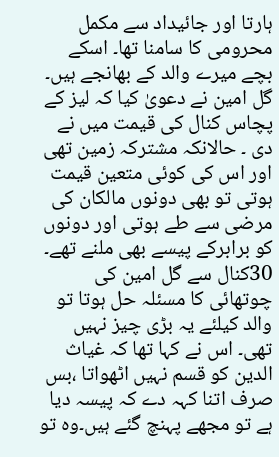ہارتا اور جائیداد سے مکمل محرومی کا سامنا تھا۔ اسکے بچے میرے والد کے بھانجے ہیں۔ گل امین نے دعویٰ کیا کہ لیز کے پچاس کنال کی قیمت میں نے دی ۔ حالانکہ مشترکہ زمین تھی اور اس کی کوئی متعین قیمت ہوتی تو بھی دونوں مالکان کی مرضی سے طے ہوتی اور دونوں کو برابرکے پیسے بھی ملنے تھے۔
30کنال سے گل امین کی چوتھائی کا مسئلہ حل ہوتا تو والد کیلئے یہ بڑی چیز نہیں تھی۔ اس نے کہا تھا کہ غیاث الدین کو قسم نہیں اٹھواتا ،بس صرف اتنا کہہ دے کہ پیسہ دیا ہے تو مجھے پہنچ گئے ہیں۔وہ تو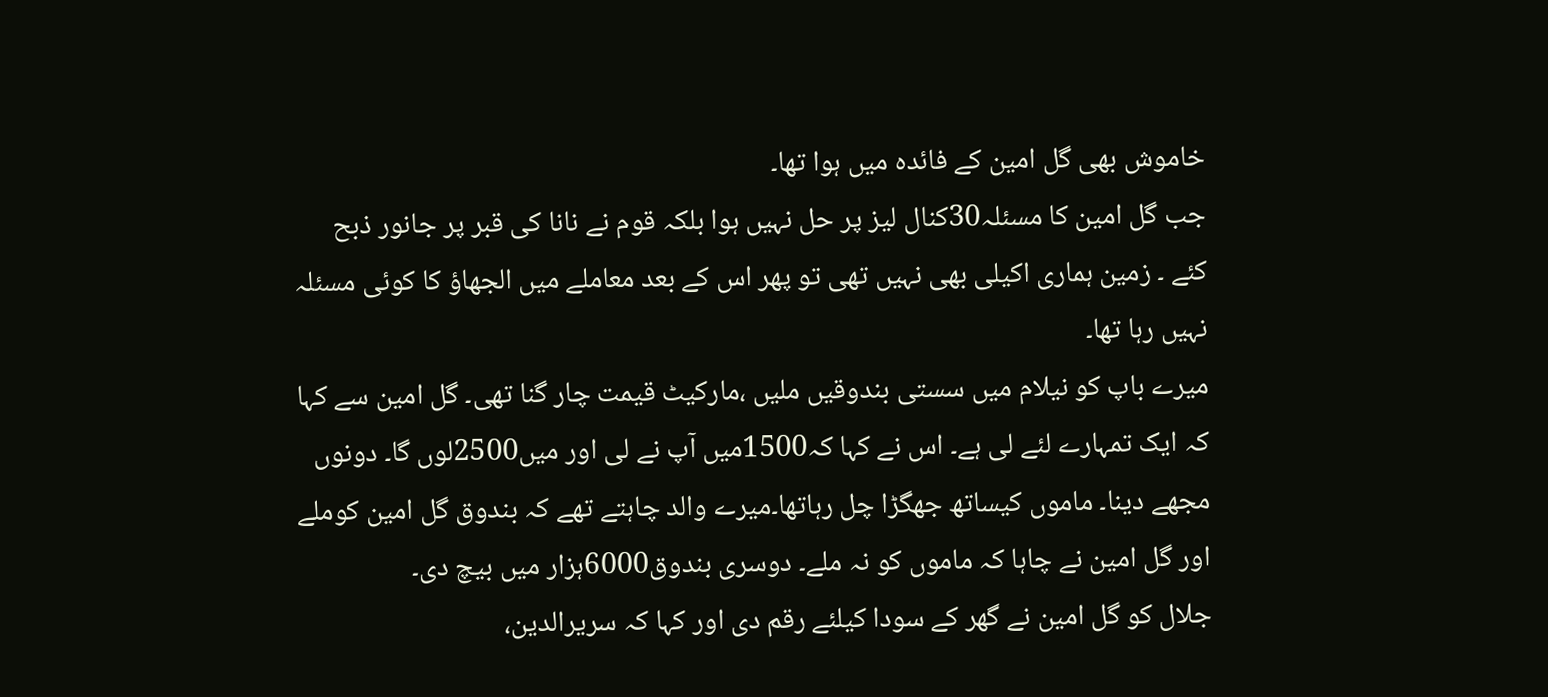خاموش بھی گل امین کے فائدہ میں ہوا تھا۔
جب گل امین کا مسئلہ30کنال لیز پر حل نہیں ہوا بلکہ قوم نے نانا کی قبر پر جانور ذبح کئے ۔ زمین ہماری اکیلی بھی نہیں تھی تو پھر اس کے بعد معاملے میں الجھاؤ کا کوئی مسئلہ نہیں رہا تھا۔
میرے باپ کو نیلام میں سستی بندوقیں ملیں ،مارکیٹ قیمت چار گنا تھی۔ گل امین سے کہا کہ ایک تمہارے لئے لی ہے۔ اس نے کہا کہ1500میں آپ نے لی اور میں2500لوں گا۔ دونوں مجھے دینا۔ ماموں کیساتھ جھگڑا چل رہاتھا۔میرے والد چاہتے تھے کہ بندوق گل امین کوملے اور گل امین نے چاہا کہ ماموں کو نہ ملے۔ دوسری بندوق6000ہزار میں بیچ دی۔
جلال کو گل امین نے گھر کے سودا کیلئے رقم دی اور کہا کہ سریرالدین،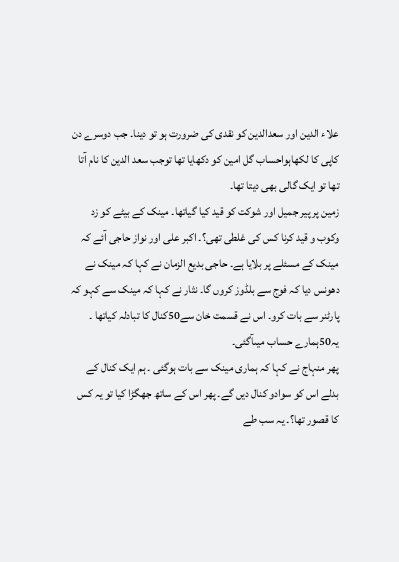علاء الدین اور سعدالدین کو نقدی کی ضرورت ہو تو دینا۔ جب دوسرے دن کاپی کا لکھاہواحساب گل امین کو دکھایا تھا توجب سعد الدین کا نام آتا تھا تو ایک گالی بھی دیتا تھا۔
زمین پر پیر جمیل اور شوکت کو قید کیا گیاتھا۔ مینک کے بیٹے کو زد وکوب و قید کرنا کس کی غلطی تھی؟۔ اکبر علی اور نواز حاجی آئے کہ مینک کے مسئلے پر بلایا ہے۔ حاجی بدیع الزمان نے کہا کہ مینک نے دھونس دیا کہ فوج سے بلڈوز کروں گا۔ نثار نے کہا کہ مینک سے کہو کہ پارٹنر سے بات کرو۔ اس نے قسمت خان سے50کنال کا تبادلہ کیاتھا ۔ یہ50ہمارے حساب میںآگئی۔
پھر منہاج نے کہا کہ ہماری مینک سے بات ہوگئی ۔ ہم ایک کنال کے بدلے اس کو سوادو کنال دیں گے۔ پھر اس کے ساتھ جھگڑا کیا تو یہ کس کا قصور تھا؟۔ یہ سب طے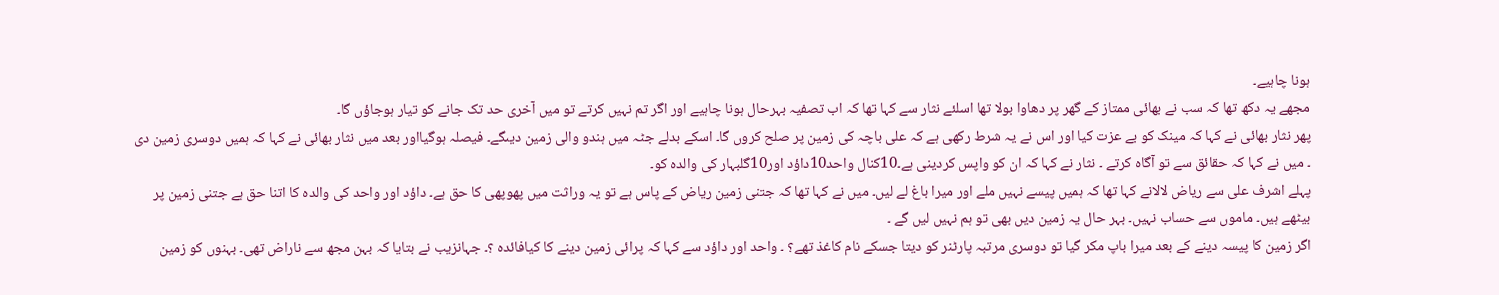ہونا چاہیے۔
مجھے یہ دکھ تھا کہ سب نے بھائی ممتاز کے گھر پر دھاوا بولا تھا اسلئے نثار سے کہا تھا کہ اب تصفیہ بہرحال ہونا چاہیے اور اگر تم نہیں کرتے تو میں آخری حد تک جانے کو تیار ہوجاؤں گا۔
پھر نثار بھائی نے کہا کہ مینک کو بے عزت کیا اور اس نے یہ شرط رکھی ہے کہ علی باچہ کی زمین پر صلح کروں گا۔ اسکے بدلے جٹہ میں ہندو والی زمین دیںگے۔ فیصلہ ہوگیااور بعد میں نثار بھائی نے کہا کہ ہمیں دوسری زمین دی ۔ میں نے کہا کہ حقائق سے تو آگاہ کرتے ۔ نثار نے کہا کہ ان کو واپس کردینی ہے۔10کنال واحد10داؤد اور10گلبہار کی والدہ کو۔
پہلے اشرف علی سے ریاض لالانے کہا تھا کہ ہمیں پیسے نہیں ملے اور میرا باغ لے لیں۔ میں نے کہا تھا کہ جتنی زمین ریاض کے پاس ہے تو یہ وراثت میں پھوپھی کا حق ہے۔ داؤد اور واحد کی والدہ کا اتنا حق ہے جتنی زمین پر بیٹھے ہیں۔ ماموں سے حساب نہیں۔ بہر حال یہ زمین دیں بھی تو ہم نہیں لیں گے ۔
اگر زمین کا پیسہ دینے کے بعد میرا باپ مکر گیا تو دوسری مرتبہ پارٹنر کو دیتا جسکے نام کاغذ تھے؟ ۔ واحد اور داؤد سے کہا کہ پرائی زمین دینے کا کیافائدہ ؟۔ جہانزیب نے بتایا کہ بہن مجھ سے ناراض تھی۔ بہنوں کو زمین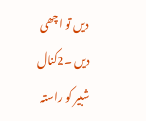دیں تو اچھی دیں ۔2کنال شبیر کو راستہ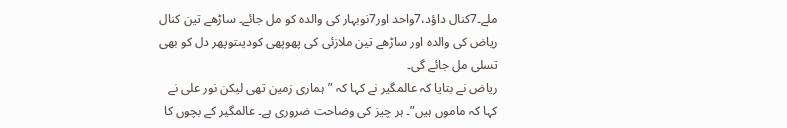ملے۔7کنال داؤد،7واحد اور7نوبہار کی والدہ کو مل جائے۔ ساڑھے تین کنال ریاض کی والدہ اور ساڑھے تین ملازئی کی پھوپھی کودیںتوپھر دل کو بھی تسلی مل جائے گی۔
ریاض نے بتایا کہ عالمگیر نے کہا کہ ”ہماری زمین تھی لیکن نور علی نے کہا کہ ماموں ہیں”۔ ہر چیز کی وضاحت ضروری ہے۔ عالمگیر کے بچوں کا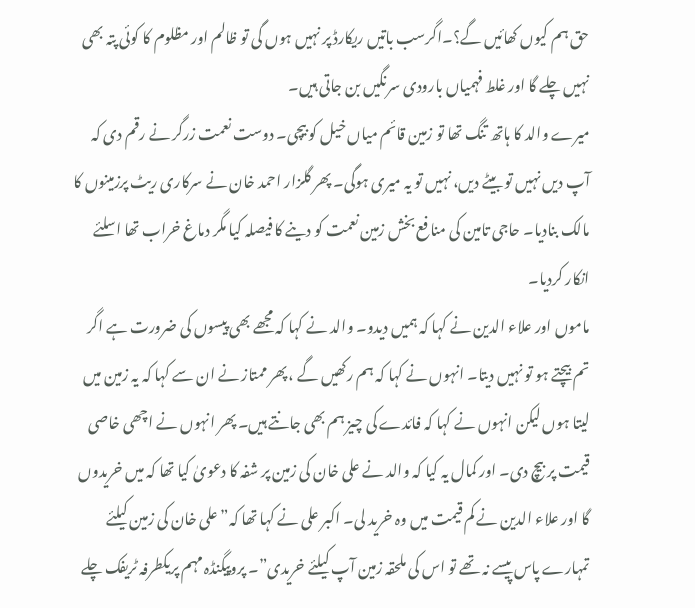حق ہم کیوں کھائیں گے؟۔اگرسب باتیں ریکارڈ پر نہیں ہوں گی تو ظالم اور مظلوم کا کوئی پتہ بھی نہیں چلے گا اور غلط فہمیاں بارودی سرنگیں بن جاتی ہیں۔
میرے والد کا ہاتھ تنگ تھا تو زمین قائم میاں خیل کو بیچی۔ دوست نعمت زرگر نے رقم دی کہ آپ دیں نہیں تو بیٹے دیں، نہیں تو یہ میری ہوگی۔ پھر گلزار احمد خان نے سرکاری ریٹ پرزمینوں کا مالک بنادیا۔ حاجی تامین کی منافع بخش زمین نعمت کو دینے کا فیصلہ کیا مگر دماغ خراب تھا اسلئے انکار کردیا۔
ماموں اور علاء الدین نے کہا کہ ہمیں دیدو۔ والد نے کہا کہ مجھے بھی پیسوں کی ضرورت ہے اگر تم بیچتے ہو تو نہیں دیتا۔ انہوں نے کہا کہ ہم رکھیں گے ، پھر ممتاز نے ان سے کہا کہ یہ زمین میں لیتا ہوں لیکن انہوں نے کہا کہ فائدے کی چیز ہم بھی جانتے ہیں۔ پھر انہوں نے اچھی خاصی قیمت پر بیچ دی۔ اور کمال یہ کیا کہ والد نے علی خان کی زمین پر شفہ کا دعویٰ کیا تھا کہ میں خریدوں گا اور علاء الدین نے کم قیمت میں وہ خرید لی۔ اکبر علی نے کہا تھا کہ” علی خان کی زمین کیلئے تمہارے پاس پیسے نہ تھے تو اس کی ملحقہ زمین آپ کیلئے خریدی”۔ پروپیگنڈہ مہم پریکطرفہ ٹریفک چلے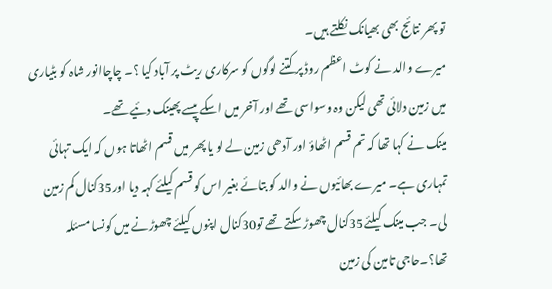تو پھر نتائج بھی بھیانک نکلتے ہیں۔
میرے والد نے کوٹ اعظم روڈ پر کتنے لوگوں کو سرکاری ریٹ پر آباد کیا ؟۔ چاچاانور شاہ کو بٹیاری میں زمین دلائی تھی لیکن وہ وسواسی تھے اور آخر میں اسکے پیسے پھینک دئیے تھے۔
مینک نے کہا تھا کہ تم قسم اٹھاؤ اور آدھی زمین لے لو یا پھر میں قسم اٹھاتا ہوں کہ ایک تہائی تمہاری ہے۔ میرے بھائیوں نے والد کو بتائے بغیر اس کو قسم کیلئے کہہ دیا اور35کنال کم زمین لی۔ جب مینک کیلئے35کنال چھوڑ سکتے تھے تو30کنال اپنوں کیلئے چھوڑنے میں کونسا مسئلہ تھا؟۔حاجی تامین کی زمین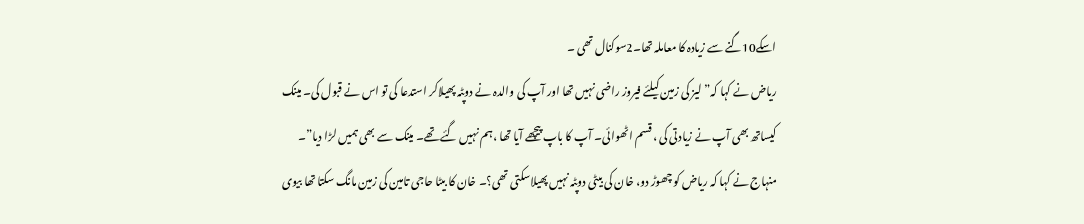اسکے10گنے سے زیادہ کا معاملہ تھا۔2سوکنال تھی ۔
ریاض نے کہا کہ” لیز کی زمین کیلئے فیروز راضی نہیں تھا اور آپ کی والدہ نے دوپٹہ پھیلاکر استدعا کی تو اس نے قبول کی۔ مینک کیساتھ بھی آپ نے زیادتی کی ، قسم اٹھوائی۔ آپ کا باپ پیچھے آیا تھا ،ہم نہیں گئے تھے۔ مینک سے بھی ہمیں لڑا دیا”۔
منہاج نے کہا کہ ریاض کو چھوڑ دو، خان کی بیٹی دوپٹہ نہیں پھیلاسکتی تھی؟۔ خان کا بیٹا حاجی تامین کی زمین مانگ سکتا تھا بیوی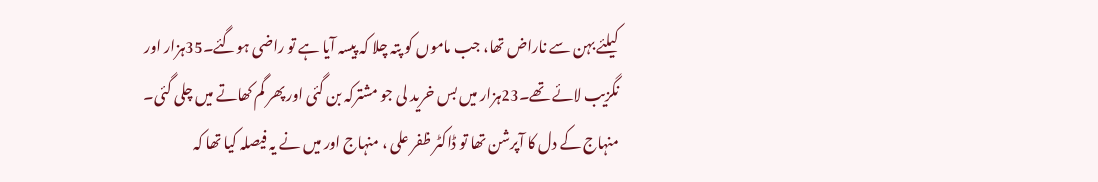کیلئے بہن سے ناراض تھا، جب ماموں کو پتہ چلا کہ پیسہ آیا ہے تو راضی ہوگئے۔35ہزار اور نگزیب لائے تھے۔23ہزار میں بس خرید لی جو مشترکہ بن گئی اور پھر گم کھاتے میں چلی گئی۔
منہاج کے دل کا آپرشن تھا تو ڈاکٹر ظفر علی ، منہاج اور میں نے یہ فیصلہ کیا تھا کہ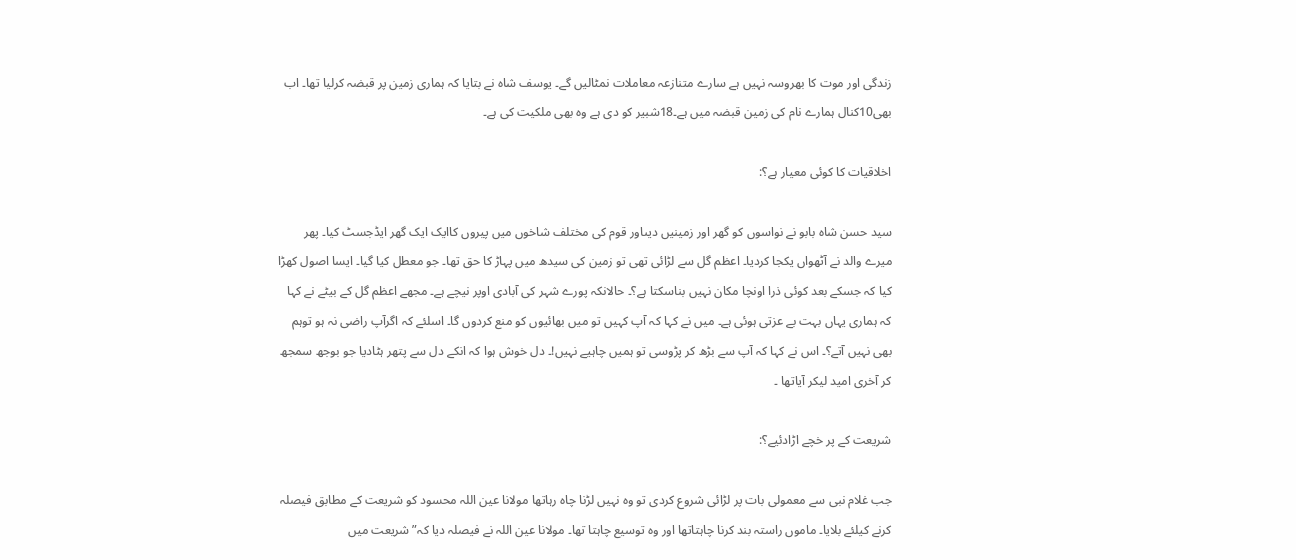زندگی اور موت کا بھروسہ نہیں ہے سارے متنازعہ معاملات نمٹالیں گے۔ یوسف شاہ نے بتایا کہ ہماری زمین پر قبضہ کرلیا تھا۔ اب بھی10کنال ہمارے نام کی زمین قبضہ میں ہے۔18شبیر کو دی ہے وہ بھی ملکیت کی ہے۔

اخلاقیات کا کوئی معیار ہے؟:

سید حسن شاہ بابو نے نواسوں کو گھر اور زمینیں دیںاور قوم کی مختلف شاخوں میں پیروں کاایک ایک گھر ایڈجسٹ کیا۔ پھر میرے والد نے آٹھواں یکجا کردیا۔ اعظم گل سے لڑائی تھی تو زمین کی سیدھ میں پہاڑ کا حق تھا۔ جو معطل کیا گیا۔ ایسا اصول کھڑا کیا کہ جسکے بعد کوئی ذرا اونچا مکان نہیں بناسکتا ہے؟۔ حالانکہ پورے شہر کی آبادی اوپر نیچے ہے۔ مجھے اعظم گل کے بیٹے نے کہا کہ ہماری یہاں بہت بے عزتی ہوئی ہے۔ میں نے کہا کہ آپ کہیں تو میں بھائیوں کو منع کردوں گا۔ اسلئے کہ اگرآپ راضی نہ ہو توہم بھی نہیں آتے؟۔ اس نے کہا کہ آپ سے بڑھ کر پڑوسی تو ہمیں چاہیے نہیں!۔ دل خوش ہوا کہ انکے دل سے پتھر ہٹادیا جو بوجھ سمجھ کر آخری امید لیکر آیاتھا ۔

شریعت کے پر خچے اڑادئیے؟:

جب غلام نبی سے معمولی بات پر لڑائی شروع کردی تو وہ نہیں لڑنا چاہ رہاتھا مولانا عین اللہ محسود کو شریعت کے مطابق فیصلہ کرنے کیلئے بلایا۔ ماموں راستہ بند کرنا چاہتاتھا اور وہ توسیع چاہتا تھا۔ مولانا عین اللہ نے فیصلہ دیا کہ” شریعت میں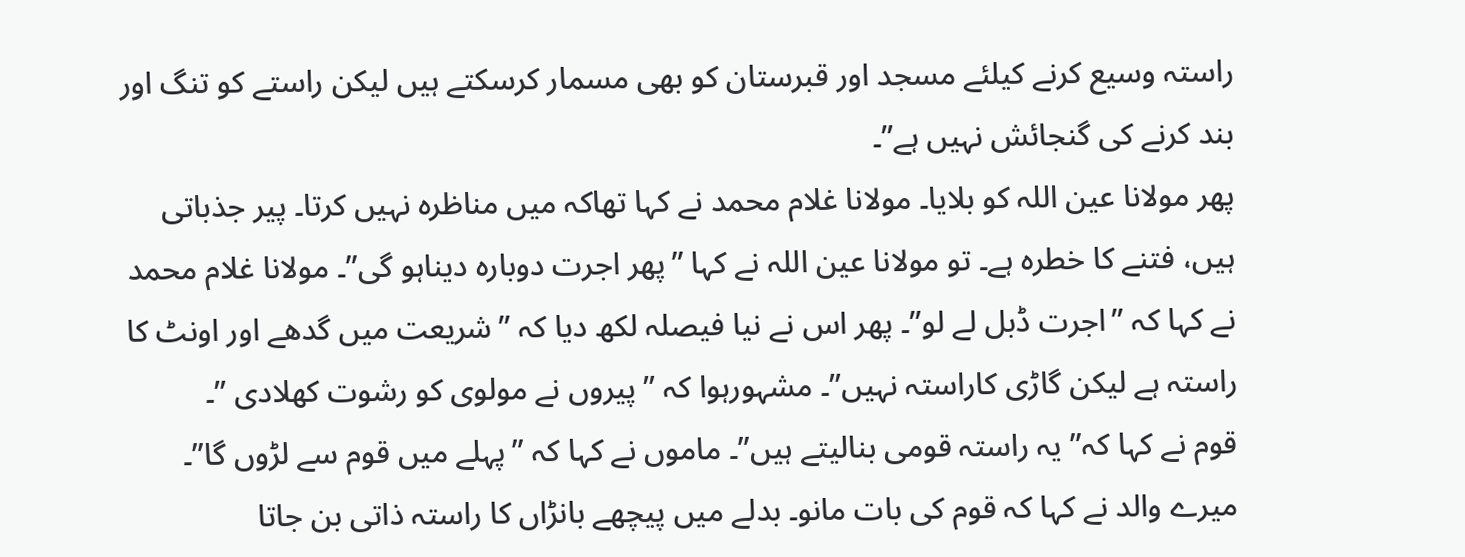راستہ وسیع کرنے کیلئے مسجد اور قبرستان کو بھی مسمار کرسکتے ہیں لیکن راستے کو تنگ اور بند کرنے کی گنجائش نہیں ہے”۔
پھر مولانا عین اللہ کو بلایا۔ مولانا غلام محمد نے کہا تھاکہ میں مناظرہ نہیں کرتا۔ پیر جذباتی ہیں، فتنے کا خطرہ ہے۔ تو مولانا عین اللہ نے کہا ”پھر اجرت دوبارہ دیناہو گی”۔ مولانا غلام محمد نے کہا کہ ”اجرت ڈبل لے لو”۔ پھر اس نے نیا فیصلہ لکھ دیا کہ ”شریعت میں گدھے اور اونٹ کا راستہ ہے لیکن گاڑی کاراستہ نہیں”۔ مشہورہوا کہ ”پیروں نے مولوی کو رشوت کھلادی ”۔
قوم نے کہا کہ” یہ راستہ قومی بنالیتے ہیں”۔ ماموں نے کہا کہ ”پہلے میں قوم سے لڑوں گا”۔ میرے والد نے کہا کہ قوم کی بات مانو۔ بدلے میں پیچھے بانڑاں کا راستہ ذاتی بن جاتا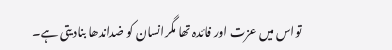تواس میں عزت اور فائدہ تھا مگرانسان کو ضداندھا بنادیتی ہے۔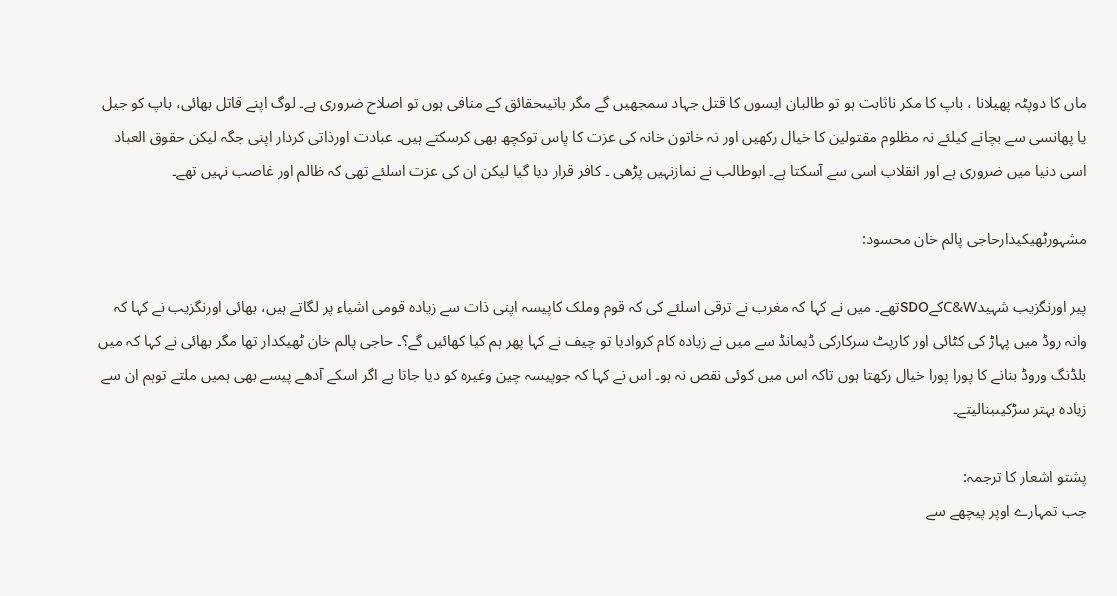ماں کا دوپٹہ پھیلانا ، باپ کا مکر ناثابت ہو تو طالبان ایسوں کا قتل جہاد سمجھیں گے مگر باتیںحقائق کے منافی ہوں تو اصلاح ضروری ہے۔ لوگ اپنے قاتل بھائی، باپ کو جیل یا پھانسی سے بچانے کیلئے نہ مظلوم مقتولین کا خیال رکھیں اور نہ خاتون خانہ کی عزت کا پاس توکچھ بھی کرسکتے ہیں۔ عبادت اورذاتی کردار اپنی جگہ لیکن حقوق العباد اسی دنیا میں ضروری ہے اور انقلاب اسی سے آسکتا ہے۔ ابوطالب نے نمازنہیں پڑھی ۔ کافر قرار دیا گیا لیکن ان کی عزت اسلئے تھی کہ ظالم اور غاصب نہیں تھے۔

مشہورٹھیکیدارحاجی پالم خان محسود:

پیر اورنگزیب شہیدC&WکےSDOتھے۔ میں نے کہا کہ مغرب نے ترقی اسلئے کی کہ قوم وملک کاپیسہ اپنی ذات سے زیادہ قومی اشیاء پر لگاتے ہیں، بھائی اورنگزیب نے کہا کہ وانہ روڈ میں پہاڑ کی کٹائی اور کارپٹ سرکارکی ڈیمانڈ سے میں نے زیادہ کام کروادیا تو چیف نے کہا پھر ہم کیا کھائیں گے؟۔ حاجی پالم خان ٹھیکدار تھا مگر بھائی نے کہا کہ میں بلڈنگ وروڈ بنانے کا پورا پورا خیال رکھتا ہوں تاکہ اس میں کوئی نقص نہ ہو۔ اس نے کہا کہ جوپیسہ چین وغیرہ کو دیا جاتا ہے اگر اسکے آدھے پیسے بھی ہمیں ملتے توہم ان سے زیادہ بہتر سڑکیںبنالیتے۔

پشتو اشعار کا ترجمہ:
جب تمہارے اوپر پیچھے سے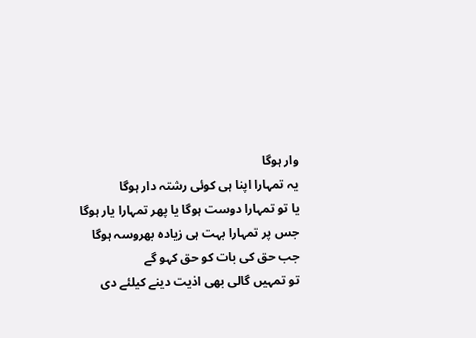وار ہوگا
یہ تمہارا اپنا ہی کوئی رشتہ دار ہوگا
یا تو تمہارا دوست ہوگا یا پھر تمہارا یار ہوگا
جس پر تمہارا بہت ہی زیادہ بھروسہ ہوگا
جب حق کی بات کو حق کہو گے
تو تمہیں گالی بھی اذیت دینے کیلئے دی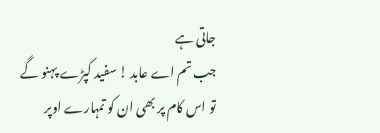جاتی ہے
جب تم اے عابد ! سفید کپڑے پہنو گے
تو اس کام پر بھی ان کو تمہارے اوپر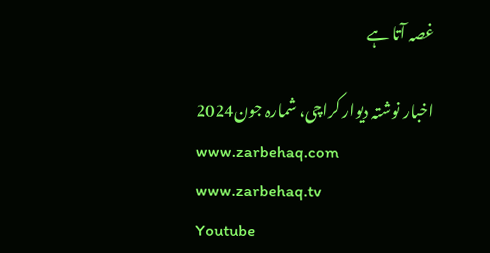غصہ آتا ہے

اخبار نوشتہ دیوار کراچی، شمارہ جون2024
www.zarbehaq.com
www.zarbehaq.tv
Youtube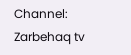Channel: Zarbehaq tv